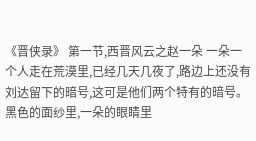《晋侠录》 第一节,西晋风云之赵一朵 一朵一个人走在荒漠里,已经几天几夜了,路边上还没有刘达留下的暗号,这可是他们两个特有的暗号。 黑色的面纱里,一朵的眼睛里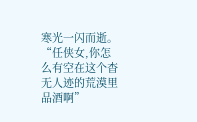寒光一闪而逝。 “任侠女,你怎么有空在这个杳无人迹的荒漠里品酒啊”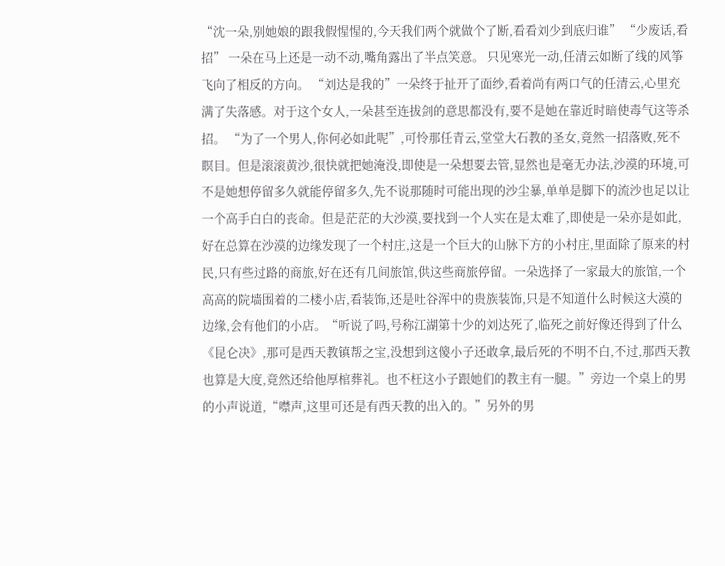“沈一朵,别她娘的跟我假惺惺的,今天我们两个就做个了断,看看刘少到底归谁” “少废话,看招” 一朵在马上还是一动不动,嘴角露出了半点笑意。 只见寒光一动,任清云如断了线的风筝飞向了相反的方向。 “刘达是我的”一朵终于扯开了面纱,看着尚有两口气的任清云,心里充满了失落感。对于这个女人,一朵甚至连拔剑的意思都没有,要不是她在靠近时暗使毒气这等杀招。 “为了一个男人,你何必如此呢”,可怜那任青云,堂堂大石教的圣女,竟然一招落败,死不瞑目。但是滚滚黄沙,很快就把她淹没,即使是一朵想要去管,显然也是毫无办法,沙漠的环境,可不是她想停留多久就能停留多久,先不说那随时可能出现的沙尘暴,单单是脚下的流沙也足以让一个高手白白的丧命。但是茫茫的大沙漠,要找到一个人实在是太难了,即使是一朵亦是如此,好在总算在沙漠的边缘发现了一个村庄,这是一个巨大的山脉下方的小村庄,里面除了原来的村民,只有些过路的商旅,好在还有几间旅馆,供这些商旅停留。一朵选择了一家最大的旅馆,一个高高的院墙围着的二楼小店,看装饰,还是吐谷浑中的贵族装饰,只是不知道什么时候这大漠的边缘,会有他们的小店。“听说了吗,号称江湖第十少的刘达死了,临死之前好像还得到了什么《昆仑决》,那可是西天教镇帮之宝,没想到这傻小子还敢拿,最后死的不明不白,不过,那西天教也算是大度,竟然还给他厚棺葬礼。也不枉这小子跟她们的教主有一腿。”旁边一个桌上的男的小声说道,“噤声,这里可还是有西天教的出入的。”另外的男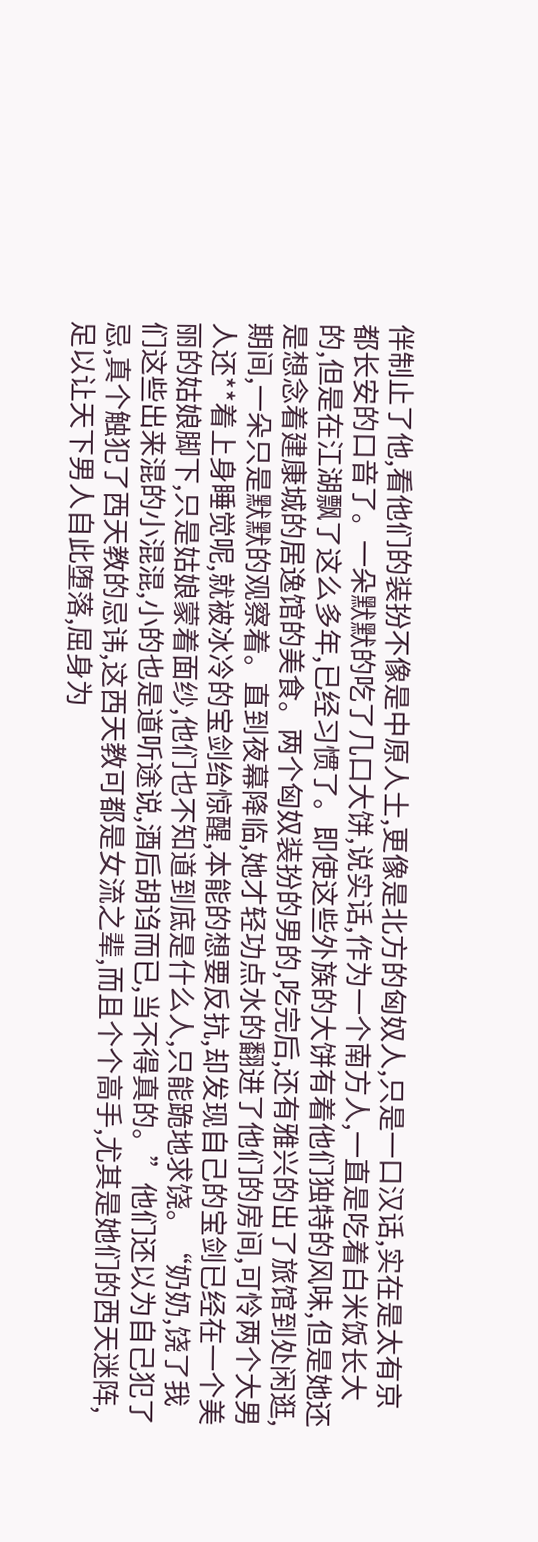伴制止了他,看他们的装扮不像是中原人士,更像是北方的匈奴人,只是一口汉话,实在是太有京都长安的口音了。一朵默默的吃了几口大饼,说实话,作为一个南方人,一直是吃着白米饭长大的,但是在江湖飘了这么多年,已经习惯了。即使这些外族的大饼有着他们独特的风味,但是她还是想念着建康城的居逸馆的美食。两个匈奴装扮的男的,吃完后,还有雅兴的出了旅馆到处闲逛,期间,一朵只是默默的观察着。直到夜幕降临,她才轻功点水的翻进了他们的房间,可怜两个大男人还**着上身睡觉呢,就被冰冷的宝剑给惊醒,本能的想要反抗,却发现自己的宝剑已经在一个美丽的姑娘脚下,只是姑娘蒙着面纱,他们也不知道到底是什么人,只能跪地求饶。“奶奶,饶了我们这些出来混的小混混,小的也是道听途说,酒后胡诌而已,当不得真的。”他们还以为自己犯了忌,真个触犯了西天教的忌讳,这西天教可都是女流之辈,而且个个高手,尤其是她们的西天迷阵,足以让天下男人自此堕落,屈身为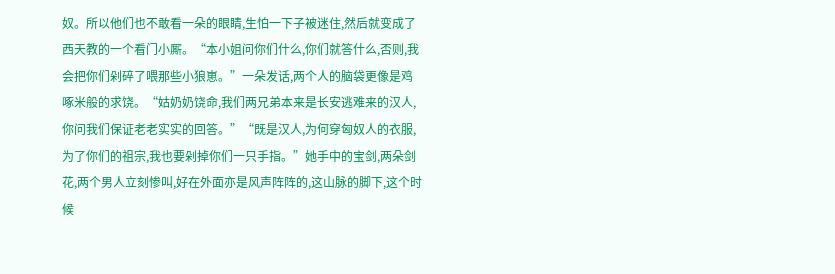奴。所以他们也不敢看一朵的眼睛,生怕一下子被迷住,然后就变成了西天教的一个看门小厮。“本小姐问你们什么,你们就答什么,否则,我会把你们剁碎了喂那些小狼崽。”一朵发话,两个人的脑袋更像是鸡啄米般的求饶。“姑奶奶饶命,我们两兄弟本来是长安逃难来的汉人,你问我们保证老老实实的回答。”“既是汉人,为何穿匈奴人的衣服,为了你们的祖宗,我也要剁掉你们一只手指。”她手中的宝剑,两朵剑花,两个男人立刻惨叫,好在外面亦是风声阵阵的,这山脉的脚下,这个时候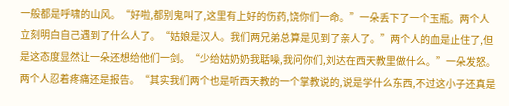一般都是呼啸的山风。“好啦,都别鬼叫了,这里有上好的伤药,饶你们一命。”一朵丢下了一个玉瓶。两个人立刻明白自己遇到了什么人了。“姑娘是汉人。我们两兄弟总算是见到了亲人了。”两个人的血是止住了,但是这态度显然让一朵还想给他们一剑。“少给姑奶奶我聒噪,我问你们,刘达在西天教里做什么。”一朵发怒。两个人忍着疼痛还是报告。“其实我们两个也是听西天教的一个掌教说的,说是学什么东西,不过这小子还真是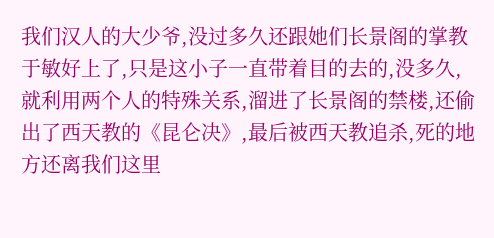我们汉人的大少爷,没过多久还跟她们长景阁的掌教于敏好上了,只是这小子一直带着目的去的,没多久,就利用两个人的特殊关系,溜进了长景阁的禁楼,还偷出了西天教的《昆仑决》,最后被西天教追杀,死的地方还离我们这里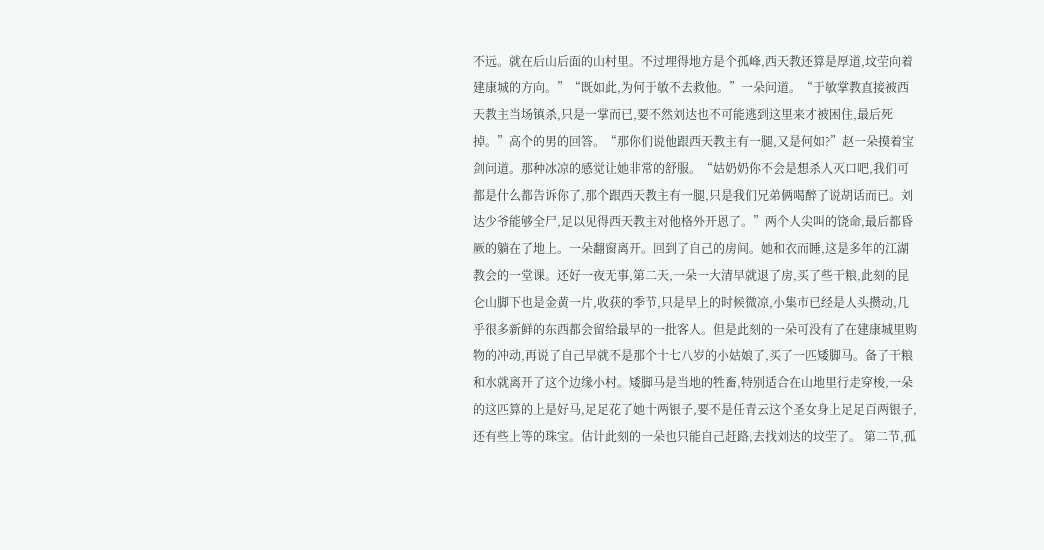不远。就在后山后面的山村里。不过埋得地方是个孤峰,西天教还算是厚道,坟茔向着建康城的方向。”“既如此,为何于敏不去救他。”一朵问道。“于敏掌教直接被西天教主当场镇杀,只是一掌而已,要不然刘达也不可能逃到这里来才被困住,最后死掉。”高个的男的回答。“那你们说他跟西天教主有一腿,又是何如?”赵一朵摸着宝剑问道。那种冰凉的感觉让她非常的舒服。“姑奶奶你不会是想杀人灭口吧,我们可都是什么都告诉你了,那个跟西天教主有一腿,只是我们兄弟俩喝醉了说胡话而已。刘达少爷能够全尸,足以见得西天教主对他格外开恩了。”两个人尖叫的饶命,最后都昏厥的躺在了地上。一朵翻窗离开。回到了自己的房间。她和衣而睡,这是多年的江湖教会的一堂课。还好一夜无事,第二天,一朵一大清早就退了房,买了些干粮,此刻的昆仑山脚下也是金黄一片,收获的季节,只是早上的时候微凉,小集市已经是人头攒动,几乎很多新鲜的东西都会留给最早的一批客人。但是此刻的一朵可没有了在建康城里购物的冲动,再说了自己早就不是那个十七八岁的小姑娘了,买了一匹矮脚马。备了干粮和水就离开了这个边缘小村。矮脚马是当地的牲畜,特别适合在山地里行走穿梭,一朵的这匹算的上是好马,足足花了她十两银子,要不是任青云这个圣女身上足足百两银子,还有些上等的珠宝。估计此刻的一朵也只能自己赶路,去找刘达的坟茔了。 第二节,孤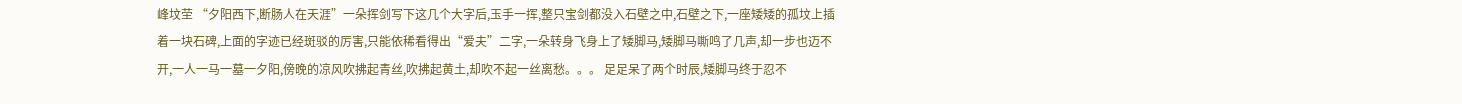峰坟茔 “夕阳西下,断肠人在天涯”一朵挥剑写下这几个大字后,玉手一挥,整只宝剑都没入石壁之中,石壁之下,一座矮矮的孤坟上插着一块石碑,上面的字迹已经斑驳的厉害,只能依稀看得出“爱夫”二字,一朵转身飞身上了矮脚马,矮脚马嘶鸣了几声,却一步也迈不开,一人一马一墓一夕阳,傍晚的凉风吹拂起青丝,吹拂起黄土,却吹不起一丝离愁。。。 足足呆了两个时辰,矮脚马终于忍不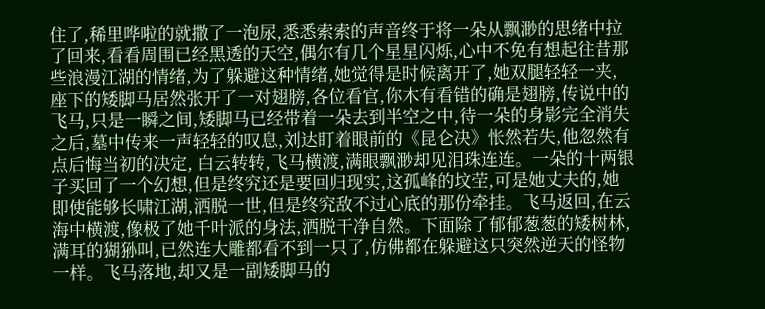住了,稀里哗啦的就撒了一泡尿,悉悉索索的声音终于将一朵从飘渺的思绪中拉了回来,看看周围已经黑透的天空,偶尔有几个星星闪烁,心中不免有想起往昔那些浪漫江湖的情绪,为了躲避这种情绪,她觉得是时候离开了,她双腿轻轻一夹,座下的矮脚马居然张开了一对翅膀,各位看官,你木有看错的确是翅膀,传说中的飞马,只是一瞬之间,矮脚马已经带着一朵去到半空之中,待一朵的身影完全消失之后,墓中传来一声轻轻的叹息,刘达盯着眼前的《昆仑决》怅然若失,他忽然有点后悔当初的决定, 白云转转,飞马横渡,满眼飘渺却见泪珠连连。一朵的十两银子买回了一个幻想,但是终究还是要回归现实,这孤峰的坟茔,可是她丈夫的,她即使能够长啸江湖,洒脱一世,但是终究敌不过心底的那份牵挂。飞马返回,在云海中横渡,像极了她千叶派的身法,洒脱干净自然。下面除了郁郁葱葱的矮树林,满耳的猢狲叫,已然连大雕都看不到一只了,仿佛都在躲避这只突然逆天的怪物一样。飞马落地,却又是一副矮脚马的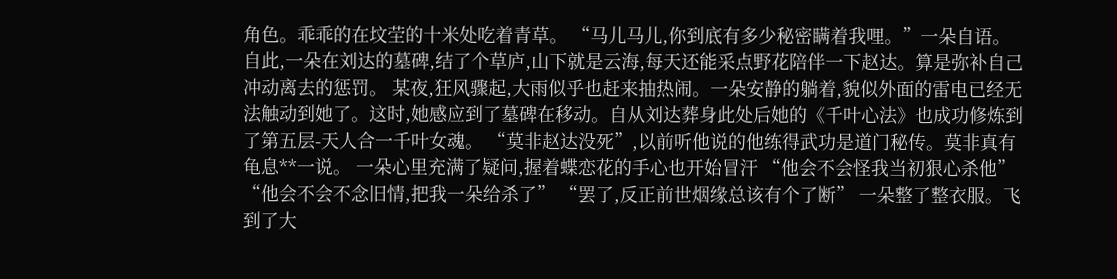角色。乖乖的在坟茔的十米处吃着青草。 “马儿马儿,你到底有多少秘密瞒着我哩。”一朵自语。 自此,一朵在刘达的墓碑,结了个草庐,山下就是云海,每天还能采点野花陪伴一下赵达。算是弥补自己冲动离去的惩罚。 某夜,狂风骤起,大雨似乎也赶来抽热闹。一朵安静的躺着,貌似外面的雷电已经无法触动到她了。这时,她感应到了墓碑在移动。自从刘达葬身此处后她的《千叶心法》也成功修炼到了第五层-天人合一千叶女魂。 “莫非赵达没死”,以前听他说的他练得武功是道门秘传。莫非真有龟息**一说。 一朵心里充满了疑问,握着蝶恋花的手心也开始冒汗 “他会不会怪我当初狠心杀他” “他会不会不念旧情,把我一朵给杀了” “罢了,反正前世烟缘总该有个了断” 一朵整了整衣服。飞到了大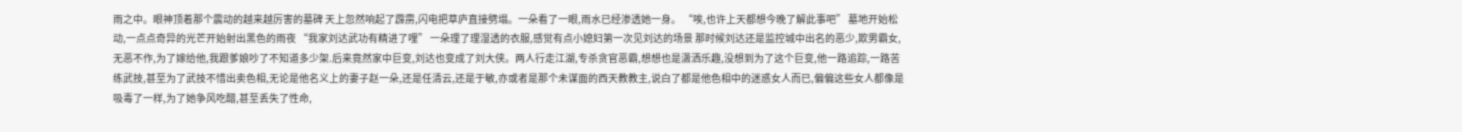雨之中。眼神顶着那个震动的越来越厉害的墓碑 天上忽然响起了霹雳,闪电把草庐直接劈塌。一朵看了一眼,雨水已经渗透她一身。 “唉,也许上天都想今晚了解此事吧” 墓地开始松动,一点点奇异的光芒开始射出黑色的雨夜 “我家刘达武功有精进了哩” 一朵理了理湿透的衣服,感觉有点小媳妇第一次见刘达的场景 那时候刘达还是监控城中出名的恶少,欺男霸女,无恶不作,为了嫁给他,我跟爹娘吵了不知道多少架.后来竟然家中巨变,刘达也变成了刘大侠。两人行走江湖,专杀贪官恶霸,想想也是潇洒乐趣,没想到为了这个巨变,他一路追踪,一路苦练武技,甚至为了武技不惜出卖色相,无论是他名义上的妻子赵一朵,还是任清云,还是于敏,亦或者是那个未谋面的西天教教主,说白了都是他色相中的迷惑女人而已,偏偏这些女人都像是吸毒了一样,为了她争风吃醋,甚至丢失了性命,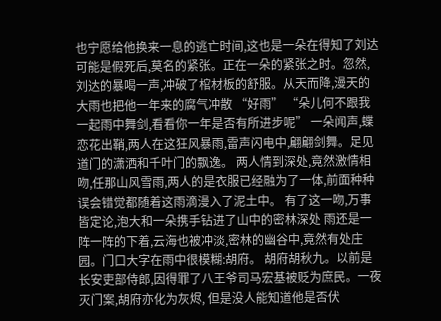也宁愿给他换来一息的逃亡时间,这也是一朵在得知了刘达可能是假死后,莫名的紧张。正在一朵的紧张之时。忽然,刘达的暴喝一声,冲破了棺材板的舒服。从天而降,漫天的大雨也把他一年来的腐气冲散 “好雨” “朵儿何不跟我一起雨中舞剑,看看你一年是否有所进步呢” 一朵闻声,蝶恋花出鞘,两人在这狂风暴雨,雷声闪电中,翩翩剑舞。足见道门的潇洒和千叶门的飘逸。 两人情到深处,竟然激情相吻,任那山风雪雨,两人的是衣服已经融为了一体,前面种种误会错觉都随着这雨滴漫入了泥土中。 有了这一吻,万事皆定论,泡大和一朵携手钻进了山中的密林深处 雨还是一阵一阵的下着,云海也被冲淡,密林的幽谷中,竟然有处庄园。门口大字在雨中很模糊:胡府。 胡府胡秋九。以前是长安吏部侍郎,因得罪了八王爷司马宏基被贬为庶民。一夜灭门案,胡府亦化为灰烬, 但是没人能知道他是否伏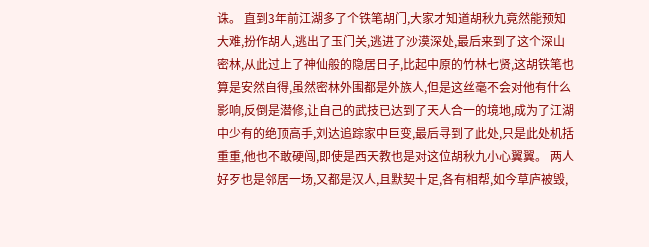诛。 直到3年前江湖多了个铁笔胡门,大家才知道胡秋九竟然能预知大难,扮作胡人,逃出了玉门关,逃进了沙漠深处,最后来到了这个深山密林,从此过上了神仙般的隐居日子,比起中原的竹林七贤,这胡铁笔也算是安然自得,虽然密林外围都是外族人,但是这丝毫不会对他有什么影响,反倒是潜修,让自己的武技已达到了天人合一的境地,成为了江湖中少有的绝顶高手,刘达追踪家中巨变,最后寻到了此处,只是此处机括重重,他也不敢硬闯,即使是西天教也是对这位胡秋九小心翼翼。 两人好歹也是邻居一场,又都是汉人,且默契十足,各有相帮,如今草庐被毁,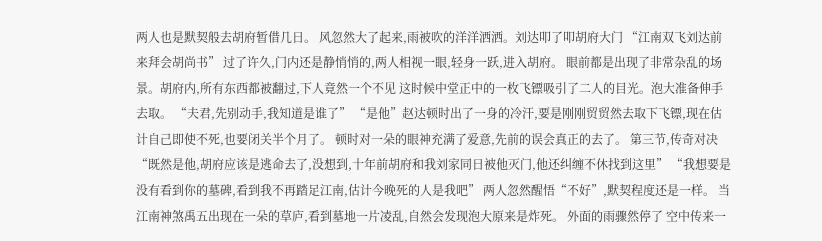两人也是默契般去胡府暂借几日。 风忽然大了起来,雨被吹的洋洋洒洒。刘达叩了叩胡府大门 “江南双飞刘达前来拜会胡尚书” 过了许久,门内还是静悄悄的,两人相视一眼,轻身一跃,进入胡府。 眼前都是出现了非常杂乱的场景。胡府内,所有东西都被翻过,下人竟然一个不见 这时候中堂正中的一枚飞镖吸引了二人的目光。泡大准备伸手去取。 “夫君,先别动手,我知道是谁了” “是他”赵达顿时出了一身的冷汗,要是刚刚贸贸然去取下飞镖,现在估计自己即使不死,也要闭关半个月了。 顿时对一朵的眼神充满了爱意,先前的误会真正的去了。 第三节,传奇对决 “既然是他,胡府应该是逃命去了,没想到,十年前胡府和我刘家同日被他灭门,他还纠缠不休找到这里” “我想要是没有看到你的墓碑,看到我不再踏足江南,估计今晚死的人是我吧” 两人忽然醒悟“不好”,默契程度还是一样。 当江南神煞禹五出现在一朵的草庐,看到墓地一片凌乱,自然会发现泡大原来是炸死。 外面的雨骤然停了 空中传来一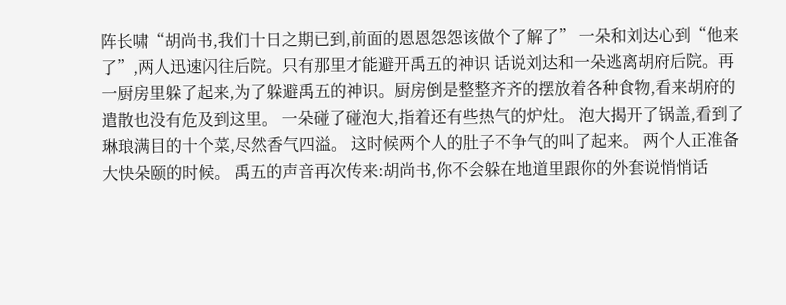阵长啸“胡尚书,我们十日之期已到,前面的恩恩怨怨该做个了解了” 一朵和刘达心到“他来了”,两人迅速闪往后院。只有那里才能避开禹五的神识 话说刘达和一朵逃离胡府后院。再一厨房里躲了起来,为了躲避禹五的神识。厨房倒是整整齐齐的摆放着各种食物,看来胡府的遣散也没有危及到这里。 一朵碰了碰泡大,指着还有些热气的炉灶。 泡大揭开了锅盖,看到了琳琅满目的十个菜,尽然香气四溢。 这时候两个人的肚子不争气的叫了起来。 两个人正准备大快朵颐的时候。 禹五的声音再次传来:胡尚书,你不会躲在地道里跟你的外套说悄悄话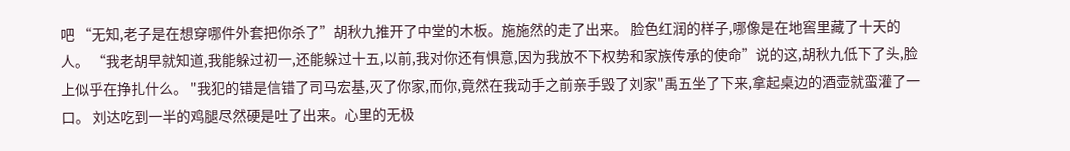吧 “无知,老子是在想穿哪件外套把你杀了”胡秋九推开了中堂的木板。施施然的走了出来。 脸色红润的样子,哪像是在地窖里藏了十天的人。 “我老胡早就知道,我能躲过初一,还能躲过十五,以前,我对你还有惧意,因为我放不下权势和家族传承的使命”说的这,胡秋九低下了头,脸上似乎在挣扎什么。 "我犯的错是信错了司马宏基,灭了你家,而你,竟然在我动手之前亲手毁了刘家"禹五坐了下来,拿起桌边的酒壶就蛮灌了一口。 刘达吃到一半的鸡腿尽然硬是吐了出来。心里的无极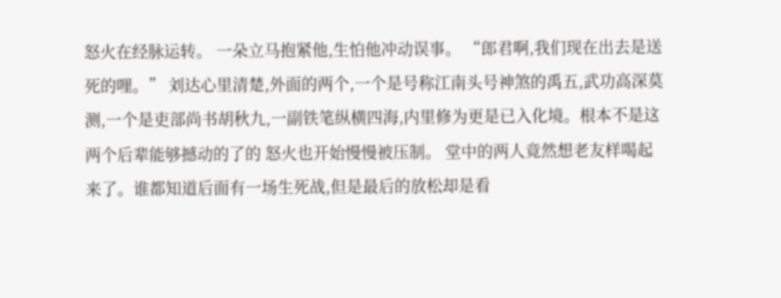怒火在经脉运转。 一朵立马抱紧他,生怕他冲动误事。 “郎君啊,我们现在出去是送死的哩。” 刘达心里清楚,外面的两个,一个是号称江南头号神煞的禹五,武功高深莫测,一个是吏部尚书胡秋九,一副铁笔纵横四海,内里修为更是已入化境。根本不是这两个后辈能够撼动的了的 怒火也开始慢慢被压制。 堂中的两人竟然想老友样喝起来了。谁都知道后面有一场生死战,但是最后的放松却是看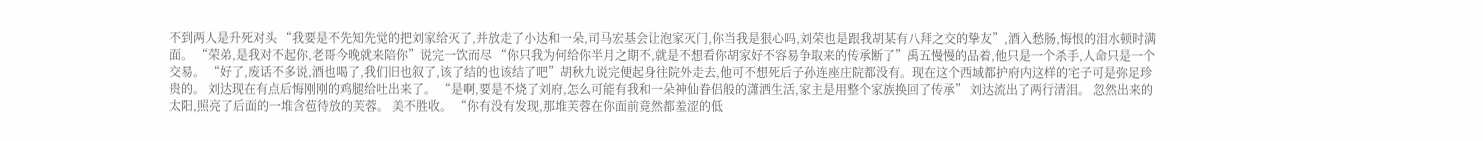不到两人是升死对头 “我要是不先知先觉的把刘家给灭了,并放走了小达和一朵,司马宏基会让泡家灭门,你当我是狠心吗,刘荣也是跟我胡某有八拜之交的挚友”,酒入愁肠,悔恨的泪水顿时满面。 “荣弟,是我对不起你,老哥今晚就来陪你”说完一饮而尽 “你只我为何给你半月之期不,就是不想看你胡家好不容易争取来的传承断了”禹五慢慢的品着,他只是一个杀手,人命只是一个交易。 “好了,废话不多说,酒也喝了,我们旧也叙了,该了结的也该结了吧”胡秋九说完便起身往院外走去,他可不想死后子孙连座庄院都没有。现在这个西域都护府内这样的宅子可是弥足珍贵的。 刘达现在有点后悔刚刚的鸡腿给吐出来了。 “是啊,要是不烧了刘府,怎么可能有我和一朵神仙眷侣般的潇洒生活,家主是用整个家族换回了传承” 刘达流出了两行清泪。 忽然出来的太阳,照亮了后面的一堆含苞待放的芙蓉。 美不胜收。 “你有没有发现,那堆芙蓉在你面前竟然都羞涩的低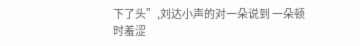下了头”,刘达小声的对一朵说到 一朵顿时羞涩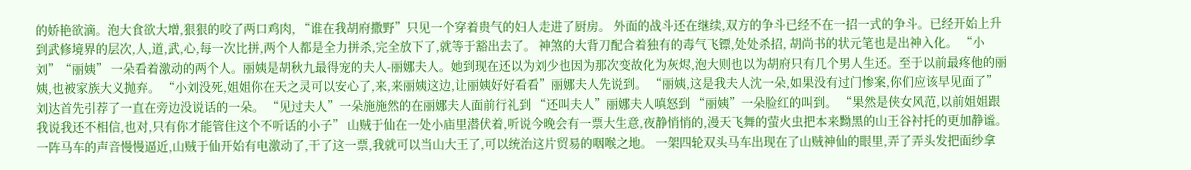的娇艳欲滴。泡大食欲大增,狠狠的咬了两口鸡肉, “谁在我胡府撒野”只见一个穿着贵气的妇人走进了厨房。 外面的战斗还在继续,双方的争斗已经不在一招一式的争斗。已经开始上升到武修境界的层次,人,道,武,心,每一次比拼,两个人都是全力拼杀,完全放下了,就等于豁出去了。 神煞的大背刀配合着独有的毒气飞镖,处处杀招, 胡尚书的状元笔也是出神入化。 “小刘”“丽姨” 一朵看着激动的两个人。丽姨是胡秋九最得宠的夫人-丽娜夫人。她到现在还以为刘少也因为那次变故化为灰烬,泡大则也以为胡府只有几个男人生还。至于以前最疼他的丽姨,也被家族大义抛弃。 “小刘没死,姐姐你在天之灵可以安心了,来,来丽姨这边,让丽姨好好看看”丽娜夫人先说到。 “丽姨,这是我夫人沈一朵,如果没有过门惨案,你们应该早见面了”刘达首先引荐了一直在旁边没说话的一朵。 “见过夫人”一朵施施然的在丽娜夫人面前行礼到 “还叫夫人”丽娜夫人嗔怒到 “丽姨”一朵脸红的叫到。 “果然是侠女风范,以前姐姐跟我说我还不相信,也对,只有你才能管住这个不听话的小子” 山贼于仙在一处小庙里潜伏着,听说今晚会有一票大生意,夜静悄悄的,漫天飞舞的萤火虫把本来黝黑的山王谷衬托的更加静谧。 一阵马车的声音慢慢逼近,山贼于仙开始有电激动了,干了这一票,我就可以当山大王了,可以统治这片贸易的咽喉之地。 一架四轮双头马车出现在了山贼神仙的眼里,弄了弄头发把面纱拿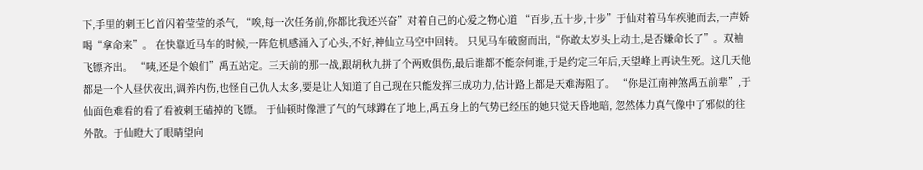下,手里的刺王匕首闪着莹莹的杀气, “唉,每一次任务前,你都比我还兴奋”对着自己的心爱之物心道 “百步,五十步,十步”于仙对着马车疾驰而去,一声娇喝“拿命来”。 在快靠近马车的时候,一阵危机感涌入了心头,不好,神仙立马空中回转。 只见马车破窗而出,“你敢太岁头上动土,是否嫌命长了”。双袖飞镖齐出。 “咦,还是个娘们”禹五站定。三天前的那一战,跟胡秋九拼了个两败俱伤,最后谁都不能奈何谁,于是约定三年后,天望峰上再诀生死。这几天他都是一个人昼伏夜出,调养内伤,也怪自己仇人太多,要是让人知道了自己现在只能发挥三成功力,估计路上都是天难海阻了。 “你是江南神煞禹五前辈”,于仙面色难看的看了看被刺王磕掉的飞镖。 于仙顿时像泄了气的气球蹲在了地上,禹五身上的气势已经压的她只觉天昏地暗, 忽然体力真气像中了邪似的往外散。于仙瞪大了眼睛望向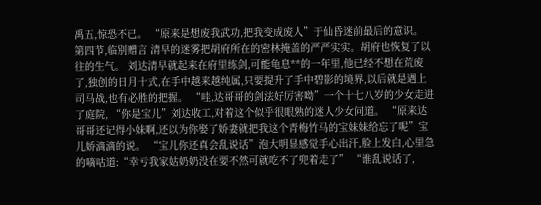禹五,惊恐不已。 “原来是想废我武功,把我变成废人”于仙昏迷前最后的意识。 第四节,临别赠言 清早的迷雾把胡府所在的密林掩盖的严严实实。胡府也恢复了以往的生气。 刘达清早就起来在府里练剑,可能龟息**的一年里,他已经不想在荒废了,独创的日月十式,在手中越来越纯属,只要提升了手中碧影的境界,以后就是遇上司马战,也有必胜的把握。 “哇,达哥哥的剑法好厉害呦”一个十七八岁的少女走进了庭院, “你是宝儿”刘达收工,对着这个似乎很眼熟的迷人少女问道。 “原来达哥哥还记得小妹啊,还以为你娶了娇妻就把我这个青梅竹马的宝妹妹给忘了呢”宝儿娇滴滴的说。 “宝儿你还真会乱说话”泡大明显感觉手心出汗,脸上发白,心里急的嘀咕道:“幸亏我家姑奶奶没在要不然可就吃不了兜着走了” “谁乱说话了,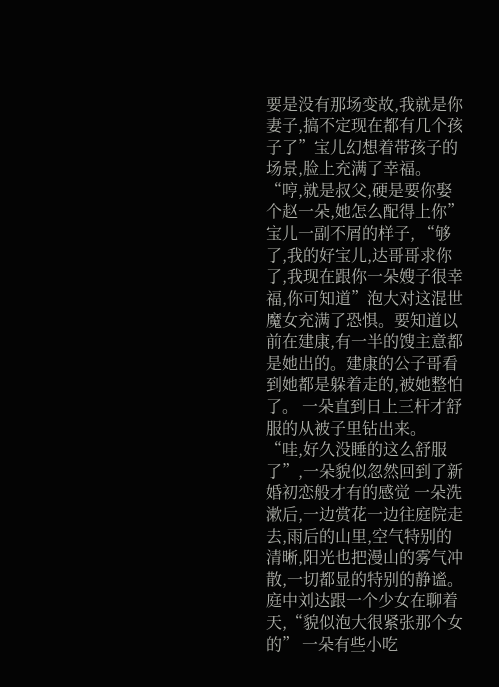要是没有那场变故,我就是你妻子,搞不定现在都有几个孩子了”宝儿幻想着带孩子的场景,脸上充满了幸福。 “哼,就是叔父,硬是要你娶个赵一朵,她怎么配得上你”宝儿一副不屑的样子, “够了,我的好宝儿,达哥哥求你了,我现在跟你一朵嫂子很幸福,你可知道”泡大对这混世魔女充满了恐惧。要知道以前在建康,有一半的馊主意都是她出的。建康的公子哥看到她都是躲着走的,被她整怕了。 一朵直到日上三杆才舒服的从被子里钻出来。 “哇,好久没睡的这么舒服了”,一朵貌似忽然回到了新婚初恋般才有的感觉 一朵洗漱后,一边赏花一边往庭院走去,雨后的山里,空气特别的清晰,阳光也把漫山的雾气冲散,一切都显的特别的静谧。 庭中刘达跟一个少女在聊着天,“貌似泡大很紧张那个女的” 一朵有些小吃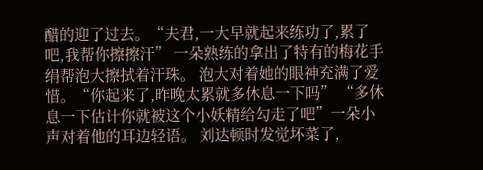醋的迎了过去。“夫君,一大早就起来练功了,累了吧,我帮你擦擦汗” 一朵熟练的拿出了特有的梅花手绢帮泡大擦拭着汗珠。 泡大对着她的眼神充满了爱惜。“你起来了,昨晚太累就多休息一下吗” “多休息一下估计你就被这个小妖精给勾走了吧”一朵小声对着他的耳边轻语。 刘达顿时发觉坏菜了,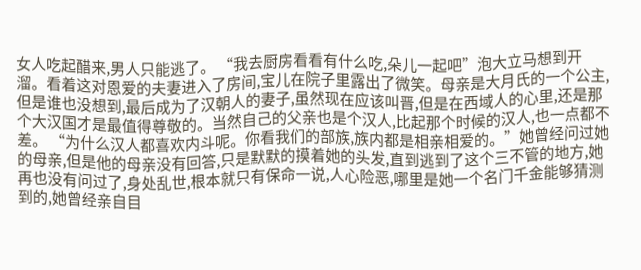女人吃起醋来,男人只能逃了。 “我去厨房看看有什么吃,朵儿一起吧”泡大立马想到开溜。看着这对恩爱的夫妻进入了房间,宝儿在院子里露出了微笑。母亲是大月氏的一个公主,但是谁也没想到,最后成为了汉朝人的妻子,虽然现在应该叫晋,但是在西域人的心里,还是那个大汉国才是最值得尊敬的。当然自己的父亲也是个汉人,比起那个时候的汉人,也一点都不差。 “为什么汉人都喜欢内斗呢。你看我们的部族,族内都是相亲相爱的。”她曾经问过她的母亲,但是他的母亲没有回答,只是默默的摸着她的头发,直到逃到了这个三不管的地方,她再也没有问过了,身处乱世,根本就只有保命一说,人心险恶,哪里是她一个名门千金能够猜测到的,她曾经亲自目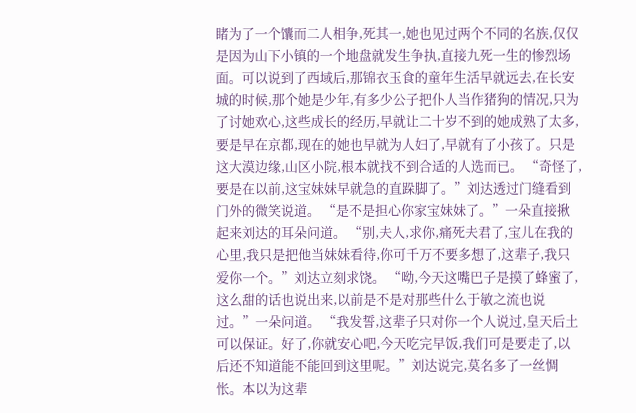睹为了一个馕而二人相争,死其一,她也见过两个不同的名族,仅仅是因为山下小镇的一个地盘就发生争执,直接九死一生的惨烈场面。可以说到了西域后,那锦衣玉食的童年生活早就远去,在长安城的时候,那个她是少年,有多少公子把仆人当作猪狗的情况,只为了讨她欢心,这些成长的经历,早就让二十岁不到的她成熟了太多,要是早在京都,现在的她也早就为人妇了,早就有了小孩了。只是这大漠边缘,山区小院,根本就找不到合适的人选而已。 “奇怪了,要是在以前,这宝妹妹早就急的直跺脚了。”刘达透过门缝看到门外的微笑说道。 “是不是担心你家宝妹妹了。”一朵直接揪起来刘达的耳朵问道。 “别,夫人,求你,痛死夫君了,宝儿在我的心里,我只是把他当妹妹看待,你可千万不要多想了,这辈子,我只爱你一个。”刘达立刻求饶。 “呦,今天这嘴巴子是摸了蜂蜜了,这么甜的话也说出来,以前是不是对那些什么于敏之流也说过。”一朵问道。 “我发誓,这辈子只对你一个人说过,皇天后土可以保证。好了,你就安心吧,今天吃完早饭,我们可是要走了,以后还不知道能不能回到这里呢。”刘达说完,莫名多了一丝惆怅。本以为这辈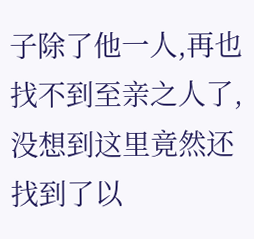子除了他一人,再也找不到至亲之人了,没想到这里竟然还找到了以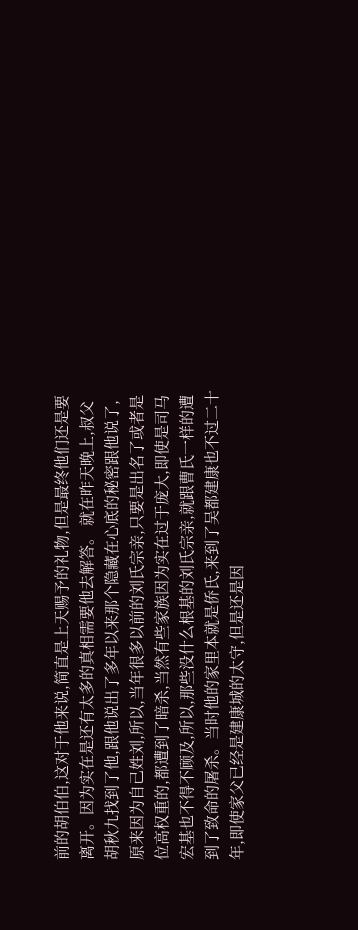前的胡伯伯,这对于他来说,简直是上天赐予的礼物,但是最终他们还是要离开。因为实在是还有太多的真相需要他去解答。 就在昨天晚上,叔父胡秋九找到了他,跟他说出了多年以来那个隐藏在心底的秘密跟他说了,原来因为自己姓刘,所以,当年很多以前的刘氏宗亲,只要是出名了或者是位高权重的,都遭到了暗杀,当然有些家族因为实在过于庞大,即使是司马宏基也不得不顾及,所以,那些没什么根基的刘氏宗亲,就跟曹氏一样的遭到了致命的屠杀。当时他的家里本就是侨氏,来到了吴都建康也不过二十年,即使家父已经是建康城的太守,但是还是因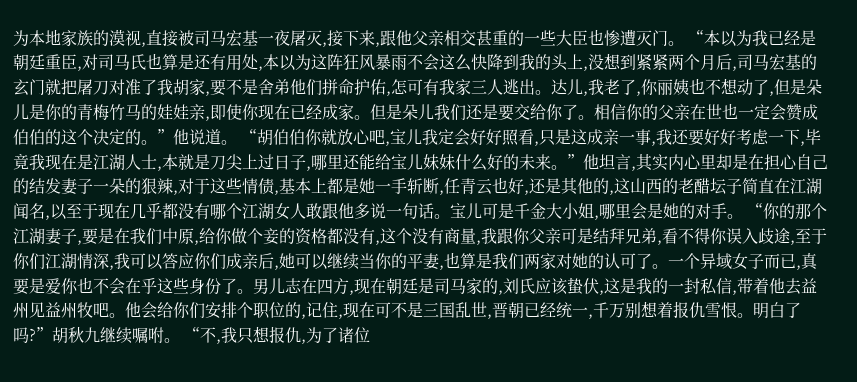为本地家族的漠视,直接被司马宏基一夜屠灭,接下来,跟他父亲相交甚重的一些大臣也惨遭灭门。 “本以为我已经是朝廷重臣,对司马氏也算是还有用处,本以为这阵狂风暴雨不会这么快降到我的头上,没想到紧紧两个月后,司马宏基的玄门就把屠刀对准了我胡家,要不是舍弟他们拼命护佑,怎可有我家三人逃出。达儿,我老了,你丽姨也不想动了,但是朵儿是你的青梅竹马的娃娃亲,即使你现在已经成家。但是朵儿我们还是要交给你了。相信你的父亲在世也一定会赞成伯伯的这个决定的。”他说道。 “胡伯伯你就放心吧,宝儿我定会好好照看,只是这成亲一事,我还要好好考虑一下,毕竟我现在是江湖人士,本就是刀尖上过日子,哪里还能给宝儿妹妹什么好的未来。”他坦言,其实内心里却是在担心自己的结发妻子一朵的狠辣,对于这些情债,基本上都是她一手斩断,任青云也好,还是其他的,这山西的老醋坛子简直在江湖闻名,以至于现在几乎都没有哪个江湖女人敢跟他多说一句话。宝儿可是千金大小姐,哪里会是她的对手。 “你的那个江湖妻子,要是在我们中原,给你做个妾的资格都没有,这个没有商量,我跟你父亲可是结拜兄弟,看不得你误入歧途,至于你们江湖情深,我可以答应你们成亲后,她可以继续当你的平妻,也算是我们两家对她的认可了。一个异域女子而已,真要是爱你也不会在乎这些身份了。男儿志在四方,现在朝廷是司马家的,刘氏应该蛰伏,这是我的一封私信,带着他去益州见益州牧吧。他会给你们安排个职位的,记住,现在可不是三国乱世,晋朝已经统一,千万别想着报仇雪恨。明白了吗?”胡秋九继续嘱咐。 “不,我只想报仇,为了诸位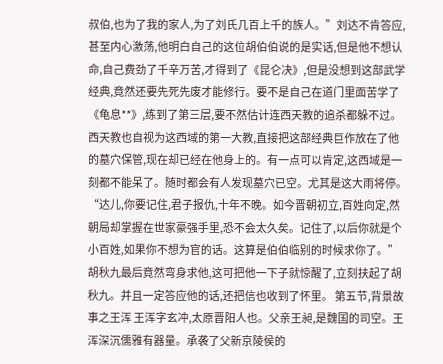叔伯,也为了我的家人,为了刘氏几百上千的族人。”刘达不肯答应,甚至内心激荡,他明白自己的这位胡伯伯说的是实话,但是他不想认命,自己费劲了千辛万苦,才得到了《昆仑决》,但是没想到这部武学经典,竟然还要先死先废才能修行。要不是自己在道门里面苦学了《龟息**》,练到了第三层,要不然估计连西天教的追杀都躲不过。西天教也自视为这西域的第一大教,直接把这部经典巨作放在了他的墓穴保管,现在却已经在他身上的。有一点可以肯定,这西域是一刻都不能呆了。随时都会有人发现墓穴已空。尤其是这大雨将停。 “达儿,你要记住,君子报仇,十年不晚。如今晋朝初立,百姓向定,然朝局却掌握在世家豪强手里,恐不会太久矣。记住了,以后你就是个小百姓,如果你不想为官的话。这算是伯伯临别的时候求你了。”胡秋九最后竟然弯身求他,这可把他一下子就惊醒了,立刻扶起了胡秋九。并且一定答应他的话,还把信也收到了怀里。 第五节,背景故事之王浑 王浑字玄冲,太原晋阳人也。父亲王昶,是魏国的司空。王浑深沉儒雅有器量。承袭了父新京陵侯的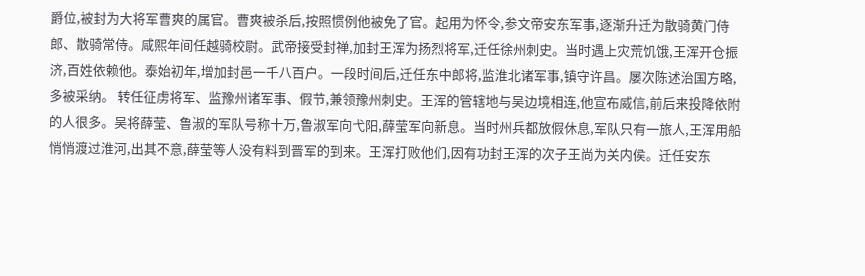爵位,被封为大将军曹爽的属官。曹爽被杀后,按照惯例他被免了官。起用为怀令,参文帝安东军事,逐渐升迁为散骑黄门侍郎、散骑常侍。咸熙年间任越骑校尉。武帝接受封禅,加封王浑为扬烈将军,迁任徐州刺史。当时遇上灾荒饥饿,王浑开仓振济,百姓依赖他。泰始初年,增加封邑一千八百户。一段时间后,迁任东中郎将,监淮北诸军事,镇守许昌。屡次陈述治国方略,多被采纳。 转任征虏将军、监豫州诸军事、假节,兼领豫州刺史。王浑的管辖地与吴边境相连,他宣布威信,前后来投降依附的人很多。吴将薛莹、鲁淑的军队号称十万,鲁淑军向弋阳,薛莹军向新息。当时州兵都放假休息,军队只有一旅人,王浑用船悄悄渡过淮河,出其不意,薛莹等人没有料到晋军的到来。王浑打败他们,因有功封王浑的次子王尚为关内侯。迁任安东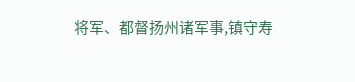将军、都督扬州诸军事,镇守寿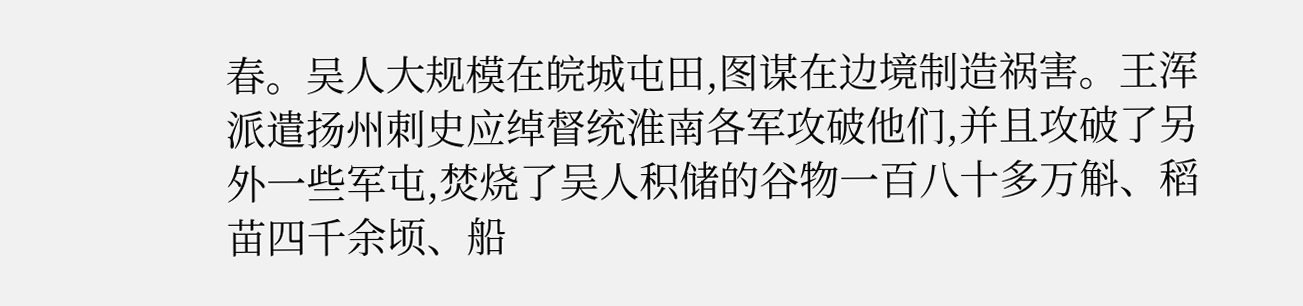春。吴人大规模在皖城屯田,图谋在边境制造祸害。王浑派遣扬州刺史应绰督统淮南各军攻破他们,并且攻破了另外一些军屯,焚烧了吴人积储的谷物一百八十多万斛、稻苗四千余顷、船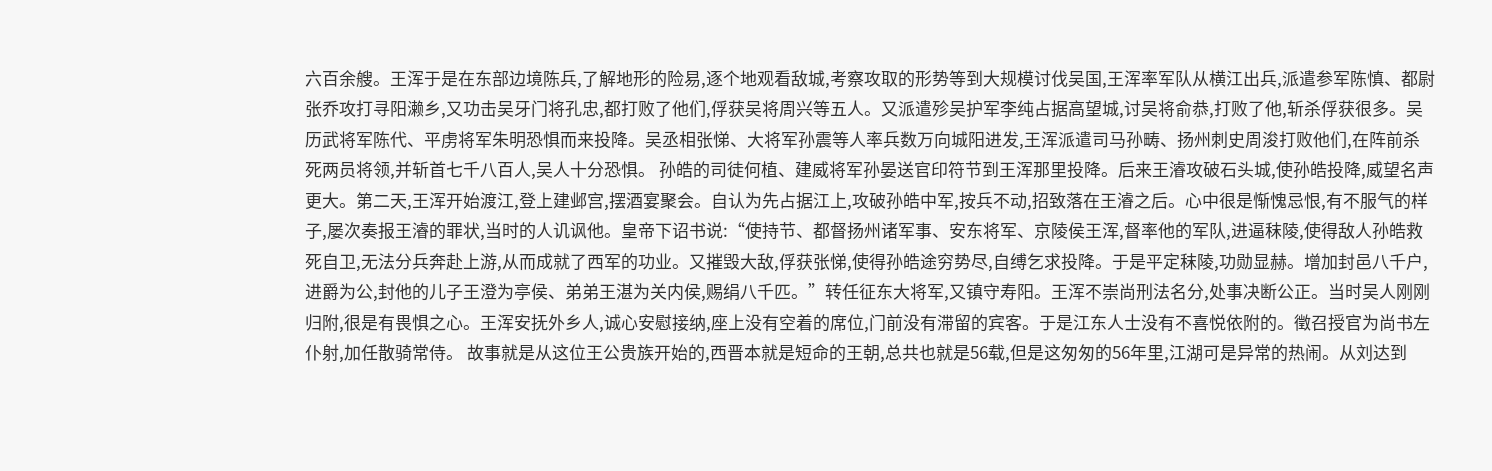六百余艘。王浑于是在东部边境陈兵,了解地形的险易,逐个地观看敌城,考察攻取的形势等到大规模讨伐吴国,王浑率军队从横江出兵,派遣参军陈慎、都尉张乔攻打寻阳濑乡,又功击吴牙门将孔忠,都打败了他们,俘获吴将周兴等五人。又派遣殄吴护军李纯占据高望城,讨吴将俞恭,打败了他,斩杀俘获很多。吴历武将军陈代、平虏将军朱明恐惧而来投降。吴丞相张悌、大将军孙震等人率兵数万向城阳进发,王浑派遣司马孙畴、扬州刺史周浚打败他们,在阵前杀死两员将领,并斩首七千八百人,吴人十分恐惧。 孙皓的司徒何植、建威将军孙晏送官印符节到王浑那里投降。后来王濬攻破石头城,使孙皓投降,威望名声更大。第二天,王浑开始渡江,登上建邺宫,摆酒宴聚会。自认为先占据江上,攻破孙皓中军,按兵不动,招致落在王濬之后。心中很是惭愧忌恨,有不服气的样子,屡次奏报王濬的罪状,当时的人讥讽他。皇帝下诏书说:“使持节、都督扬州诸军事、安东将军、京陵侯王浑,督率他的军队,进逼秣陵,使得敌人孙皓救死自卫,无法分兵奔赴上游,从而成就了西军的功业。又摧毁大敌,俘获张悌,使得孙皓途穷势尽,自缚乞求投降。于是平定秣陵,功勋显赫。增加封邑八千户,进爵为公,封他的儿子王澄为亭侯、弟弟王湛为关内侯,赐绢八千匹。”转任征东大将军,又镇守寿阳。王浑不崇尚刑法名分,处事决断公正。当时吴人刚刚归附,很是有畏惧之心。王浑安抚外乡人,诚心安慰接纳,座上没有空着的席位,门前没有滞留的宾客。于是江东人士没有不喜悦依附的。徵召授官为尚书左仆射,加任散骑常侍。 故事就是从这位王公贵族开始的,西晋本就是短命的王朝,总共也就是56载,但是这匆匆的56年里,江湖可是异常的热闹。从刘达到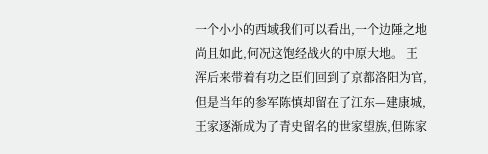一个小小的西域我们可以看出,一个边陲之地尚且如此,何况这饱经战火的中原大地。 王浑后来带着有功之臣们回到了京都洛阳为官,但是当年的参军陈慎却留在了江东—建康城,王家逐渐成为了青史留名的世家望族,但陈家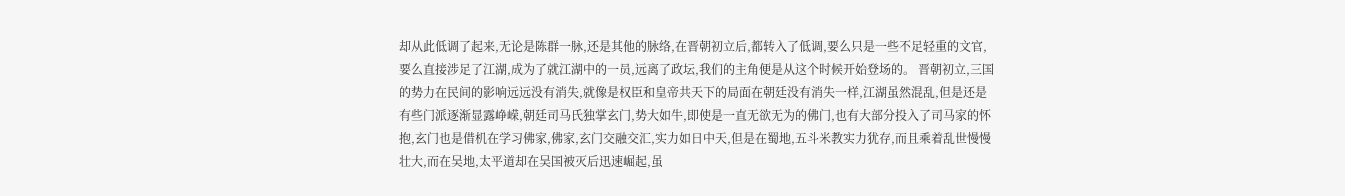却从此低调了起来,无论是陈群一脉,还是其他的脉络,在晋朝初立后,都转入了低调,要么只是一些不足轻重的文官,要么直接涉足了江湖,成为了就江湖中的一员,远离了政坛,我们的主角便是从这个时候开始登场的。 晋朝初立,三国的势力在民间的影响远远没有消失,就像是权臣和皇帝共天下的局面在朝廷没有消失一样,江湖虽然混乱,但是还是有些门派逐渐显露峥嵘,朝廷司马氏独掌玄门,势大如牛,即使是一直无欲无为的佛门,也有大部分投入了司马家的怀抱,玄门也是借机在学习佛家,佛家,玄门交融交汇,实力如日中天,但是在蜀地,五斗米教实力犹存,而且乘着乱世慢慢壮大,而在吴地,太平道却在吴国被灭后迅速崛起,虽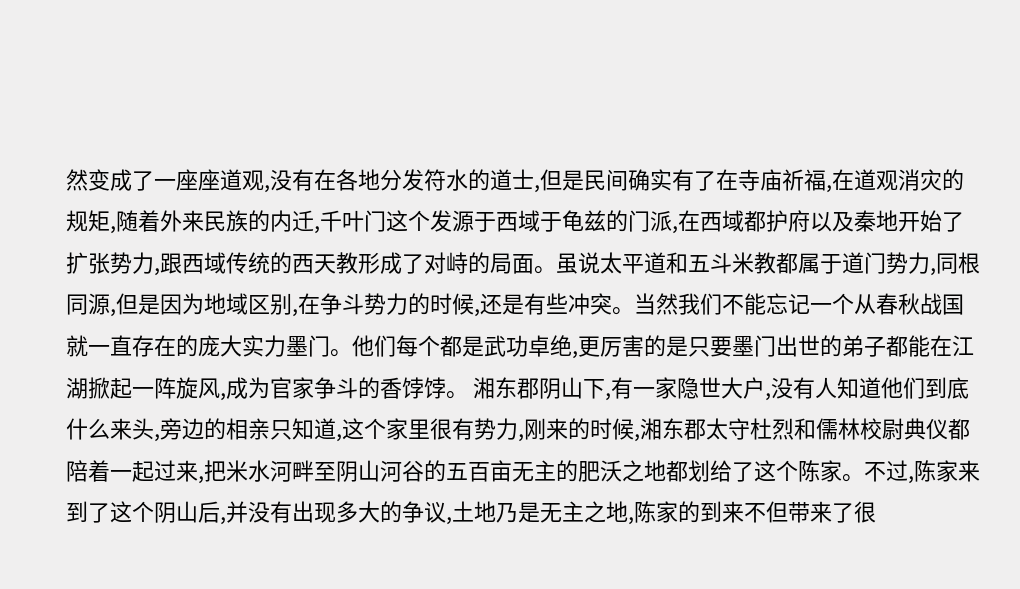然变成了一座座道观,没有在各地分发符水的道士,但是民间确实有了在寺庙祈福,在道观消灾的规矩,随着外来民族的内迁,千叶门这个发源于西域于龟兹的门派,在西域都护府以及秦地开始了扩张势力,跟西域传统的西天教形成了对峙的局面。虽说太平道和五斗米教都属于道门势力,同根同源,但是因为地域区别,在争斗势力的时候,还是有些冲突。当然我们不能忘记一个从春秋战国就一直存在的庞大实力墨门。他们每个都是武功卓绝,更厉害的是只要墨门出世的弟子都能在江湖掀起一阵旋风,成为官家争斗的香饽饽。 湘东郡阴山下,有一家隐世大户,没有人知道他们到底什么来头,旁边的相亲只知道,这个家里很有势力,刚来的时候,湘东郡太守杜烈和儒林校尉典仪都陪着一起过来,把米水河畔至阴山河谷的五百亩无主的肥沃之地都划给了这个陈家。不过,陈家来到了这个阴山后,并没有出现多大的争议,土地乃是无主之地,陈家的到来不但带来了很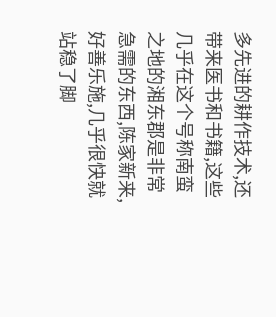多先进的耕作技术,还带来医书和书籍,这些几乎在这个号称南蛮之地的湘东郡是非常急需的东西,陈家新来,好善乐施,几乎很快就站稳了脚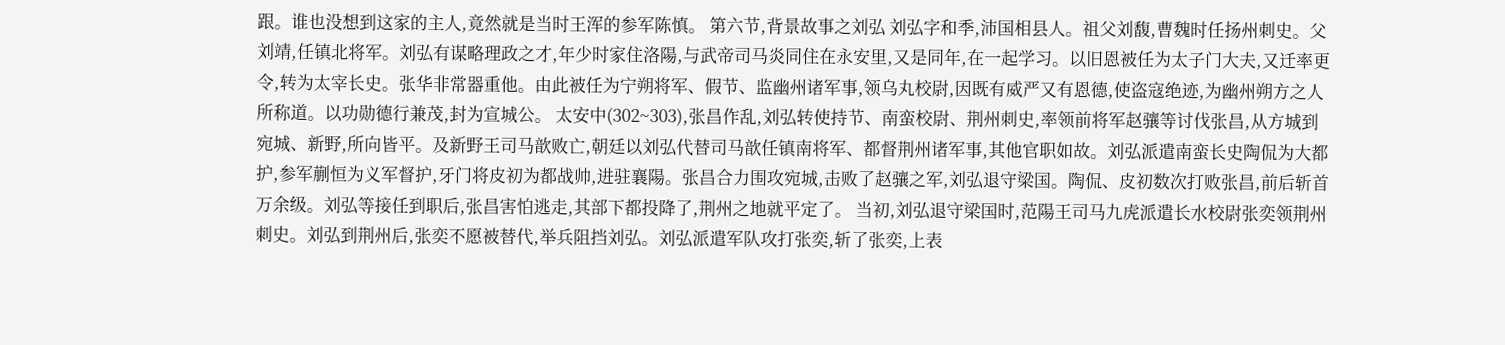跟。谁也没想到这家的主人,竟然就是当时王浑的参军陈慎。 第六节,背景故事之刘弘 刘弘字和季,沛国相县人。祖父刘馥,曹魏时任扬州刺史。父刘靖,任镇北将军。刘弘有谋略理政之才,年少时家住洛陽,与武帝司马炎同住在永安里,又是同年,在一起学习。以旧恩被任为太子门大夫,又迁率更令,转为太宰长史。张华非常器重他。由此被任为宁朔将军、假节、监幽州诸军事,领乌丸校尉,因既有威严又有恩德,使盗寇绝迹,为幽州朔方之人所称道。以功勋德行兼茂,封为宣城公。 太安中(302~303),张昌作乱,刘弘转使持节、南蛮校尉、荆州刺史,率领前将军赵骧等讨伐张昌,从方城到宛城、新野,所向皆平。及新野王司马歆败亡,朝廷以刘弘代替司马歆任镇南将军、都督荆州诸军事,其他官职如故。刘弘派遣南蛮长史陶侃为大都护,参军蒯恒为义军督护,牙门将皮初为都战帅,进驻襄陽。张昌合力围攻宛城,击败了赵骧之军,刘弘退守梁国。陶侃、皮初数次打败张昌,前后斩首万余级。刘弘等接任到职后,张昌害怕逃走,其部下都投降了,荆州之地就平定了。 当初,刘弘退守梁国时,范陽王司马九虎派遣长水校尉张奕领荆州刺史。刘弘到荆州后,张奕不愿被替代,举兵阻挡刘弘。刘弘派遣军队攻打张奕,斩了张奕,上表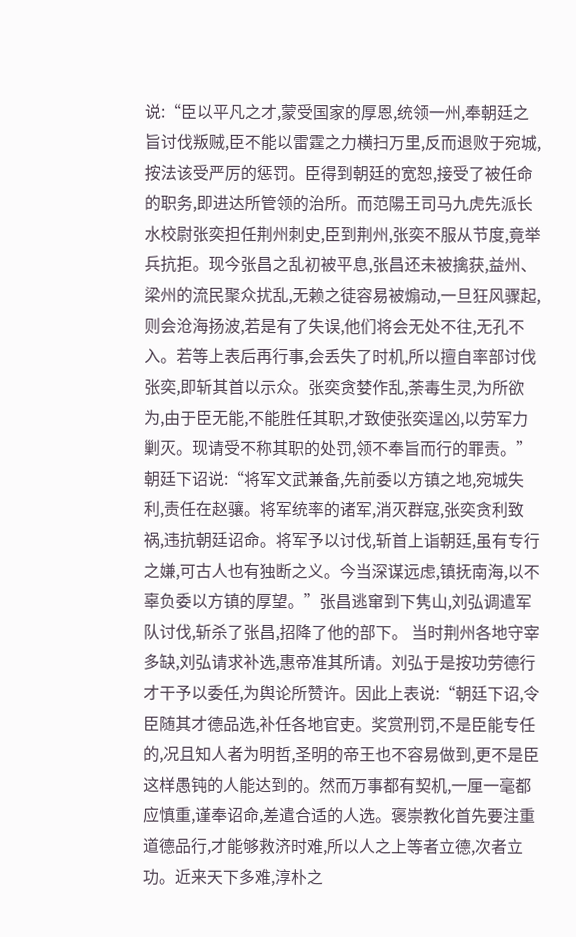说:“臣以平凡之才,蒙受国家的厚恩,统领一州,奉朝廷之旨讨伐叛贼,臣不能以雷霆之力横扫万里,反而退败于宛城,按法该受严厉的惩罚。臣得到朝廷的宽恕,接受了被任命的职务,即进达所管领的治所。而范陽王司马九虎先派长水校尉张奕担任荆州刺史,臣到荆州,张奕不服从节度,竟举兵抗拒。现今张昌之乱初被平息,张昌还未被擒获,益州、梁州的流民聚众扰乱,无赖之徒容易被煽动,一旦狂风骤起,则会沧海扬波,若是有了失误,他们将会无处不往,无孔不入。若等上表后再行事,会丢失了时机,所以擅自率部讨伐张奕,即斩其首以示众。张奕贪婪作乱,荼毒生灵,为所欲为,由于臣无能,不能胜任其职,才致使张奕逞凶,以劳军力剿灭。现请受不称其职的处罚,领不奉旨而行的罪责。”朝廷下诏说:“将军文武兼备,先前委以方镇之地,宛城失利,责任在赵骧。将军统率的诸军,消灭群寇,张奕贪利致祸,违抗朝廷诏命。将军予以讨伐,斩首上诣朝廷,虽有专行之嫌,可古人也有独断之义。今当深谋远虑,镇抚南海,以不辜负委以方镇的厚望。”张昌逃窜到下隽山,刘弘调遣军队讨伐,斩杀了张昌,招降了他的部下。 当时荆州各地守宰多缺,刘弘请求补选,惠帝准其所请。刘弘于是按功劳德行才干予以委任,为舆论所赞许。因此上表说:“朝廷下诏,令臣随其才德品选,补任各地官吏。奖赏刑罚,不是臣能专任的,况且知人者为明哲,圣明的帝王也不容易做到,更不是臣这样愚钝的人能达到的。然而万事都有契机,一厘一毫都应慎重,谨奉诏命,差遣合适的人选。褒崇教化首先要注重道德品行,才能够救济时难,所以人之上等者立德,次者立功。近来天下多难,淳朴之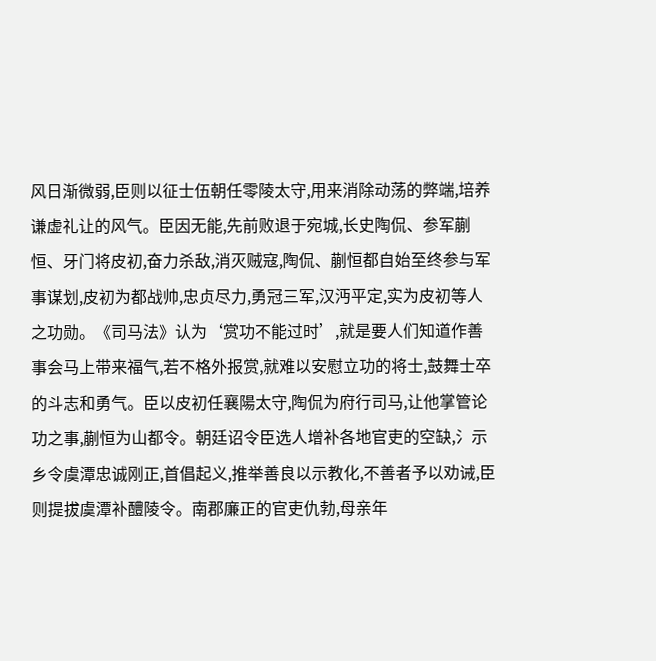风日渐微弱,臣则以征士伍朝任零陵太守,用来消除动荡的弊端,培养谦虚礼让的风气。臣因无能,先前败退于宛城,长史陶侃、参军蒯恒、牙门将皮初,奋力杀敌,消灭贼寇,陶侃、蒯恒都自始至终参与军事谋划,皮初为都战帅,忠贞尽力,勇冠三军,汉沔平定,实为皮初等人之功勋。《司马法》认为‘赏功不能过时’,就是要人们知道作善事会马上带来福气,若不格外报赏,就难以安慰立功的将士,鼓舞士卒的斗志和勇气。臣以皮初任襄陽太守,陶侃为府行司马,让他掌管论功之事,蒯恒为山都令。朝廷诏令臣选人增补各地官吏的空缺,氵示乡令虞潭忠诚刚正,首倡起义,推举善良以示教化,不善者予以劝诫,臣则提拔虞潭补醴陵令。南郡廉正的官吏仇勃,母亲年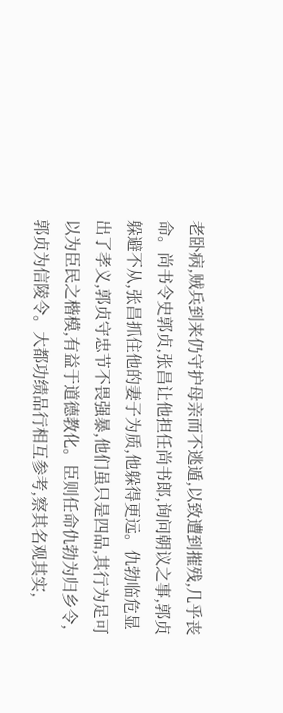老卧病,贼兵到来仍守护母亲而不逃遁,以致遭到摧残,几乎丧命。尚书令史郭贞,张昌让他担任尚书郎,询问朝议之事,郭贞躲避不从,张昌抓住他的妻子为质,他躲得更远。仇勃临危显出了孝义,郭贞守忠节不畏强暴,他们虽只是四品,其行为足可以为臣民之楷模,有益于道德教化。臣则任命仇勃为归乡令,郭贞为信陵令。大都功绩品行相互参考,察其名观其实,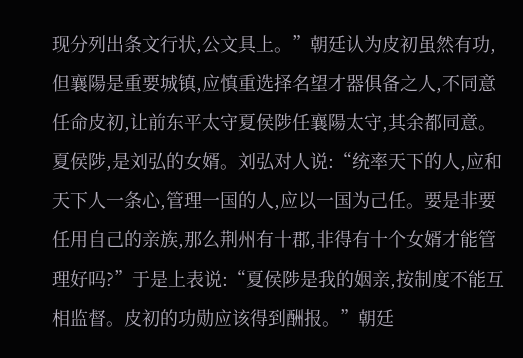现分列出条文行状,公文具上。”朝廷认为皮初虽然有功,但襄陽是重要城镇,应慎重选择名望才器俱备之人,不同意任命皮初,让前东平太守夏侯陟任襄陽太守,其余都同意。夏侯陟,是刘弘的女婿。刘弘对人说:“统率天下的人,应和天下人一条心,管理一国的人,应以一国为己任。要是非要任用自己的亲族,那么荆州有十郡,非得有十个女婿才能管理好吗?”于是上表说:“夏侯陟是我的姻亲,按制度不能互相监督。皮初的功勋应该得到酬报。”朝廷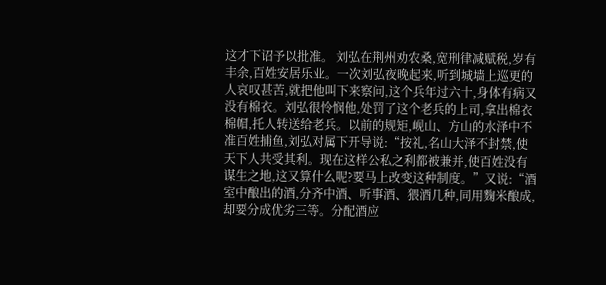这才下诏予以批准。 刘弘在荆州劝农桑,宽刑律减赋税,岁有丰余,百姓安居乐业。一次刘弘夜晚起来,听到城墙上巡更的人哀叹甚苦,就把他叫下来察问,这个兵年过六十,身体有病又没有棉衣。刘弘很怜悯他,处罚了这个老兵的上司,拿出棉衣棉帽,托人转送给老兵。以前的规矩,岘山、方山的水泽中不准百姓捕鱼,刘弘对属下开导说:“按礼,名山大泽不封禁,使天下人共受其利。现在这样公私之利都被兼并,使百姓没有谋生之地,这又算什么呢?要马上改变这种制度。”又说:“酒室中酿出的酒,分齐中酒、听事酒、猥酒几种,同用麴米酿成,却要分成优劣三等。分配酒应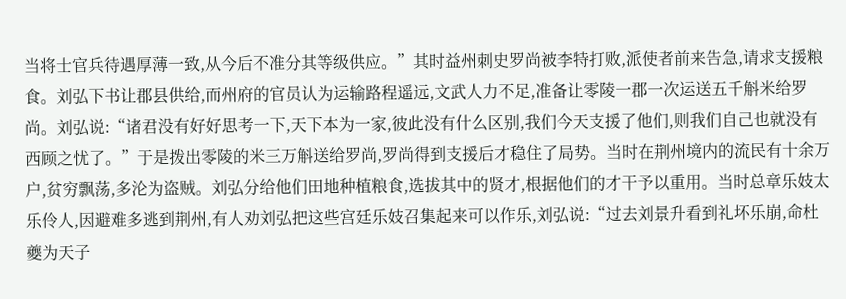当将士官兵待遇厚薄一致,从今后不准分其等级供应。”其时益州刺史罗尚被李特打败,派使者前来告急,请求支援粮食。刘弘下书让郡县供给,而州府的官员认为运输路程遥远,文武人力不足,准备让零陵一郡一次运送五千斛米给罗尚。刘弘说:“诸君没有好好思考一下,天下本为一家,彼此没有什么区别,我们今天支援了他们,则我们自己也就没有西顾之忧了。”于是拨出零陵的米三万斛送给罗尚,罗尚得到支援后才稳住了局势。当时在荆州境内的流民有十余万户,贫穷飘荡,多沦为盗贼。刘弘分给他们田地种植粮食,选拔其中的贤才,根据他们的才干予以重用。当时总章乐妓太乐伶人,因避难多逃到荆州,有人劝刘弘把这些宫廷乐妓召集起来可以作乐,刘弘说:“过去刘景升看到礼坏乐崩,命杜夔为天子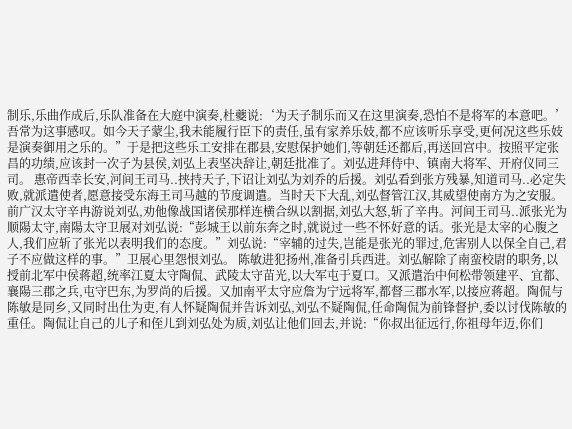制乐,乐曲作成后,乐队准备在大庭中演奏,杜夔说:‘为天子制乐而又在这里演奏,恐怕不是将军的本意吧。’吾常为这事感叹。如今天子蒙尘,我未能履行臣下的责任,虽有家养乐妓,都不应该听乐享受,更何况这些乐妓是演奏御用之乐的。”于是把这些乐工安排在郡县,安慰保护她们,等朝廷还都后,再送回宫中。按照平定张昌的功绩,应该封一次子为县侯,刘弘上表坚决辞让,朝廷批准了。刘弘进拜侍中、镇南大将军、开府仪同三司。 惠帝西幸长安,河间王司马..挟持天子,下诏让刘弘为刘乔的后援。刘弘看到张方残暴,知道司马..必定失败,就派遣使者,愿意接受东海王司马越的节度调遣。当时天下大乱,刘弘督管江汉,其威望使南方为之安服。前广汉太守辛冉游说刘弘,劝他像战国诸侯那样连横合纵以割据,刘弘大怒,斩了辛冉。河间王司马..派张光为顺陽太守,南陽太守卫展对刘弘说:“彭城王以前东奔之时,就说过一些不怀好意的话。张光是太宰的心腹之人,我们应斩了张光以表明我们的态度。”刘弘说:“宰辅的过失,岂能是张光的罪过,危害别人以保全自己,君子不应做这样的事。”卫展心里怨恨刘弘。 陈敏进犯扬州,准备引兵西进。刘弘解除了南蛮校尉的职务,以授前北军中侯蒋超,统率江夏太守陶侃、武陵太守苗光,以大军屯于夏口。又派遣治中何松带领建平、宜都、襄陽三郡之兵,屯守巴东,为罗尚的后援。又加南平太守应詹为宁远将军,都督三郡水军,以接应蒋超。陶侃与陈敏是同乡,又同时出仕为吏,有人怀疑陶侃并告诉刘弘,刘弘不疑陶侃,任命陶侃为前锋督护,委以讨伐陈敏的重任。陶侃让自己的儿子和侄儿到刘弘处为质,刘弘让他们回去,并说:“你叔出征远行,你祖母年迈,你们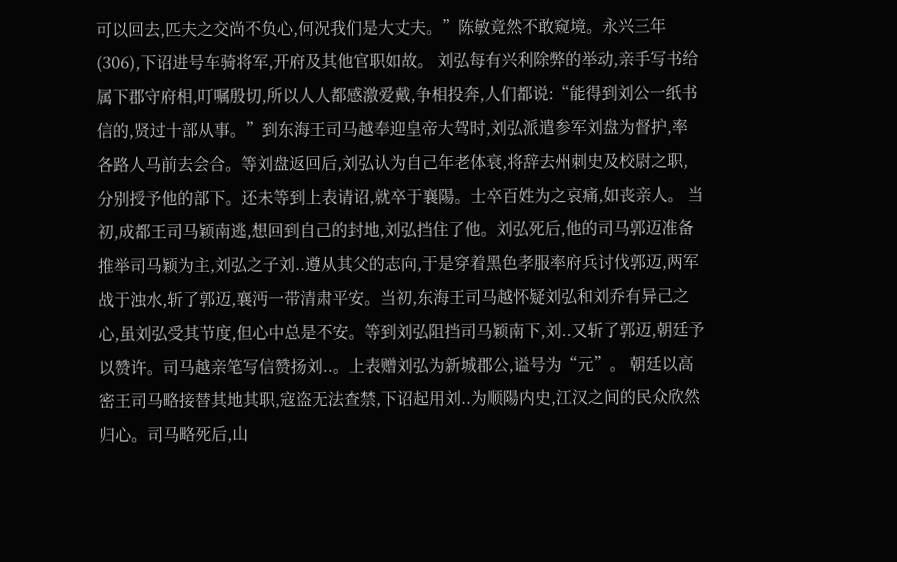可以回去,匹夫之交尚不负心,何况我们是大丈夫。”陈敏竟然不敢窥境。永兴三年(306),下诏进号车骑将军,开府及其他官职如故。 刘弘每有兴利除弊的举动,亲手写书给属下郡守府相,叮嘱殷切,所以人人都感激爱戴,争相投奔,人们都说:“能得到刘公一纸书信的,贤过十部从事。”到东海王司马越奉迎皇帝大驾时,刘弘派遣参军刘盘为督护,率各路人马前去会合。等刘盘返回后,刘弘认为自己年老体衰,将辞去州刺史及校尉之职,分别授予他的部下。还未等到上表请诏,就卒于襄陽。士卒百姓为之哀痛,如丧亲人。 当初,成都王司马颖南逃,想回到自己的封地,刘弘挡住了他。刘弘死后,他的司马郭迈准备推举司马颖为主,刘弘之子刘..遵从其父的志向,于是穿着黑色孝服率府兵讨伐郭迈,两军战于浊水,斩了郭迈,襄沔一带清肃平安。当初,东海王司马越怀疑刘弘和刘乔有异己之心,虽刘弘受其节度,但心中总是不安。等到刘弘阻挡司马颖南下,刘..又斩了郭迈,朝廷予以赞许。司马越亲笔写信赞扬刘..。上表赠刘弘为新城郡公,谥号为“元”。 朝廷以高密王司马略接替其地其职,寇盗无法查禁,下诏起用刘..为顺陽内史,江汉之间的民众欣然归心。司马略死后,山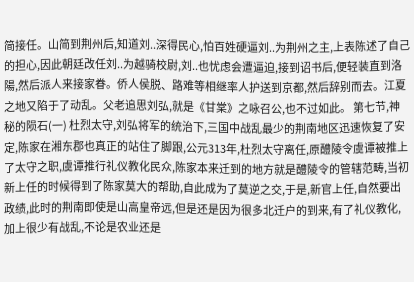简接任。山简到荆州后,知道刘..深得民心,怕百姓硬逼刘..为荆州之主,上表陈述了自己的担心,因此朝廷改任刘..为越骑校尉,刘..也忧虑会遭逼迫,接到诏书后,便轻装直到洛陽,然后派人来接家眷。侨人侯脱、路难等相继率人护送到京都,然后辞别而去。江夏之地又陷于了动乱。父老追思刘弘,就是《甘棠》之咏召公,也不过如此。 第七节,神秘的陨石(一) 杜烈太守,刘弘将军的统治下,三国中战乱最少的荆南地区迅速恢复了安定,陈家在湘东郡也真正的站住了脚跟,公元313年,杜烈太守离任,原醴陵令虞谭被推上了太守之职,虞谭推行礼仪教化民众,陈家本来迁到的地方就是醴陵令的管辖范畴,当初新上任的时候得到了陈家莫大的帮助,自此成为了莫逆之交,于是,新官上任,自然要出政绩,此时的荆南即使是山高皇帝远,但是还是因为很多北迁户的到来,有了礼仪教化,加上很少有战乱,不论是农业还是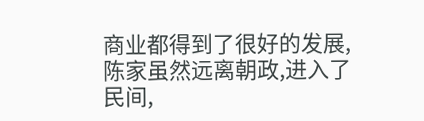商业都得到了很好的发展,陈家虽然远离朝政,进入了民间,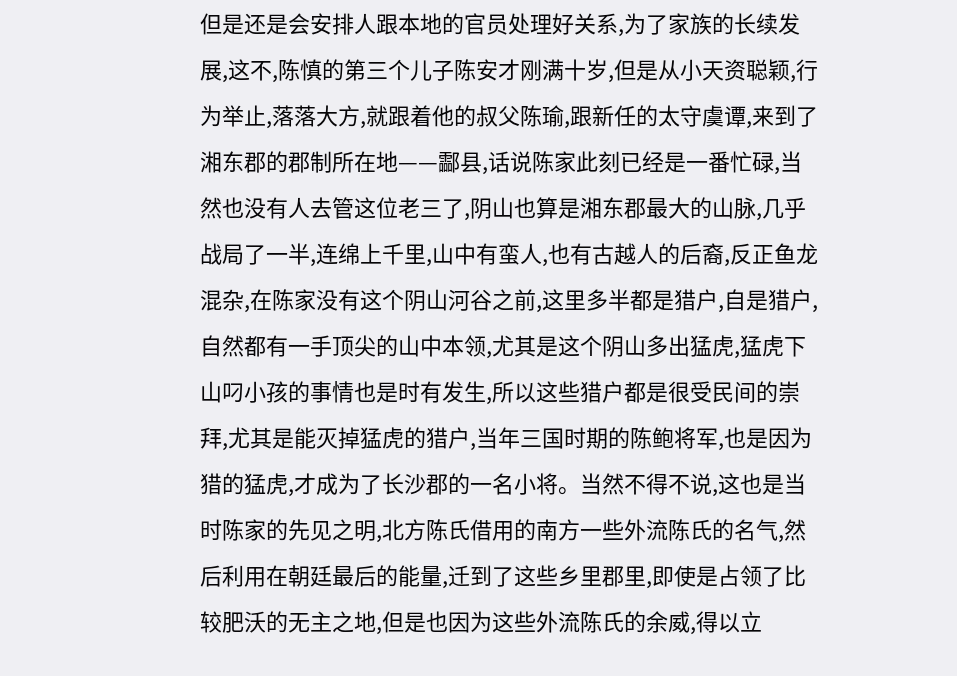但是还是会安排人跟本地的官员处理好关系,为了家族的长续发展,这不,陈慎的第三个儿子陈安才刚满十岁,但是从小天资聪颖,行为举止,落落大方,就跟着他的叔父陈瑜,跟新任的太守虞谭,来到了湘东郡的郡制所在地——酃县,话说陈家此刻已经是一番忙碌,当然也没有人去管这位老三了,阴山也算是湘东郡最大的山脉,几乎战局了一半,连绵上千里,山中有蛮人,也有古越人的后裔,反正鱼龙混杂,在陈家没有这个阴山河谷之前,这里多半都是猎户,自是猎户,自然都有一手顶尖的山中本领,尤其是这个阴山多出猛虎,猛虎下山叼小孩的事情也是时有发生,所以这些猎户都是很受民间的崇拜,尤其是能灭掉猛虎的猎户,当年三国时期的陈鲍将军,也是因为猎的猛虎,才成为了长沙郡的一名小将。当然不得不说,这也是当时陈家的先见之明,北方陈氏借用的南方一些外流陈氏的名气,然后利用在朝廷最后的能量,迁到了这些乡里郡里,即使是占领了比较肥沃的无主之地,但是也因为这些外流陈氏的余威,得以立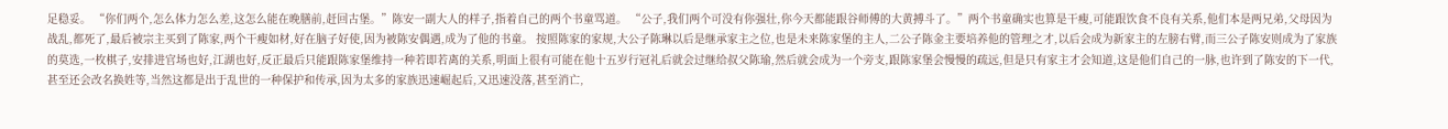足稳妥。 “你们两个,怎么体力怎么差,这怎么能在晚膳前,赶回古堡。”陈安一副大人的样子,指着自己的两个书童骂道。 “公子,我们两个可没有你强壮,你今天都能跟谷师傅的大黄搏斗了。”两个书童确实也算是干瘦,可能跟饮食不良有关系,他们本是两兄弟,父母因为战乱,都死了,最后被宗主买到了陈家,两个干瘦如材,好在脑子好使,因为被陈安偶遇,成为了他的书童。 按照陈家的家规,大公子陈琳以后是继承家主之位,也是未来陈家堡的主人,二公子陈金主要培养他的管理之才,以后会成为新家主的左膀右臂,而三公子陈安则成为了家族的莫选,一枚棋子,安排进官场也好,江湖也好,反正最后只能跟陈家堡维持一种若即若离的关系,明面上很有可能在他十五岁行冠礼后就会过继给叔父陈瑜,然后就会成为一个旁支,跟陈家堡会慢慢的疏远,但是只有家主才会知道,这是他们自己的一脉,也许到了陈安的下一代,甚至还会改名换姓等,当然这都是出于乱世的一种保护和传承,因为太多的家族迅速崛起后,又迅速没落,甚至消亡,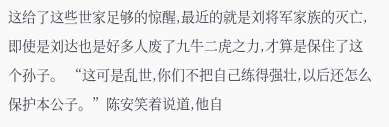这给了这些世家足够的惊醒,最近的就是刘将军家族的灭亡,即使是刘达也是好多人废了九牛二虎之力,才算是保住了这个孙子。 “这可是乱世,你们不把自己练得强壮,以后还怎么保护本公子。”陈安笑着说道,他自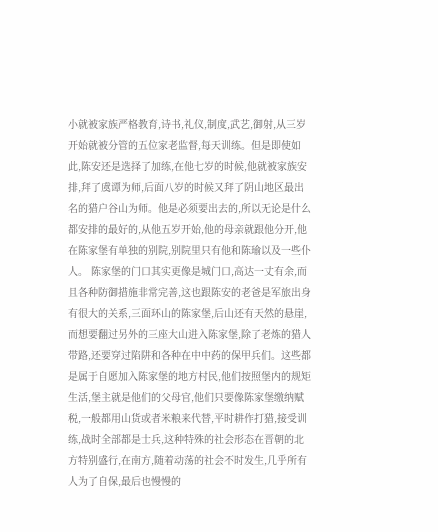小就被家族严格教育,诗书,礼仪,制度,武艺,御射,从三岁开始就被分管的五位家老监督,每天训练。但是即使如此,陈安还是选择了加练,在他七岁的时候,他就被家族安排,拜了虞谭为师,后面八岁的时候又拜了阴山地区最出名的猎户谷山为师。他是必须要出去的,所以无论是什么都安排的最好的,从他五岁开始,他的母亲就跟他分开,他在陈家堡有单独的别院,别院里只有他和陈瑜以及一些仆人。 陈家堡的门口其实更像是城门口,高达一丈有余,而且各种防御措施非常完善,这也跟陈安的老爸是军旅出身有很大的关系,三面环山的陈家堡,后山还有天然的悬崖,而想要翻过另外的三座大山进入陈家堡,除了老炼的猎人带路,还要穿过陷阱和各种在中中药的保甲兵们。这些都是属于自愿加入陈家堡的地方村民,他们按照堡内的规矩生活,堡主就是他们的父母官,他们只要像陈家堡缴纳赋税,一般都用山货或者米粮来代替,平时耕作打猎,接受训练,战时全部都是士兵,这种特殊的社会形态在晋朝的北方特别盛行,在南方,随着动荡的社会不时发生,几乎所有人为了自保,最后也慢慢的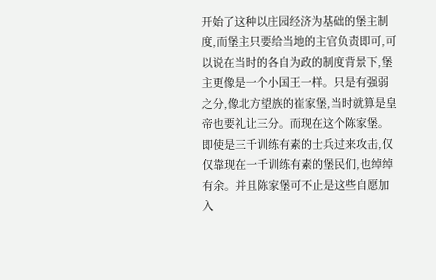开始了这种以庄园经济为基础的堡主制度,而堡主只要给当地的主官负责即可,可以说在当时的各自为政的制度背景下,堡主更像是一个小国王一样。只是有强弱之分,像北方望族的崔家堡,当时就算是皇帝也要礼让三分。而现在这个陈家堡。即使是三千训练有素的士兵过来攻击,仅仅靠现在一千训练有素的堡民们,也绰绰有余。并且陈家堡可不止是这些自愿加入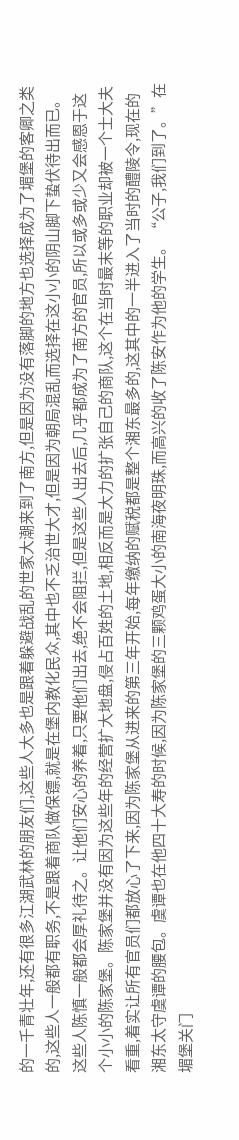的一千青壮年,还有很多江湖武林的朋友们,这些人大多也是跟着躲避战乱的世家大潮来到了南方,但是因为没有落脚的地方也选择成为了堳堡的客卿之类的,这些人一般都有职务,不是跟着商队做保镖,就是在堡内教化民众,其中也不乏治世大才,但是因为朝局混乱而选择在这小小的阴山脚下蛰伏待出而已。这些人陈慎一般都会厚礼待之。让他们安心的养着,只要他们出去,绝不会阻拦,但是这些人出去后,几乎都成为了南方的官员,所以或多或少又会感恩于这个小小的陈家堡。陈家堡并没有因为这些年的经营扩大地盘,侵占百姓的土地,相反而是大力的扩张自己的商队,这个在当时最末等的职业却被一个士大夫看重,着实让所有官员们都放心了下来,因为陈家堡从进来的第三年开始,每年缴纳的赋税都是整个湘东最多的,这其中的一半进入了当时的醴陵令,现在的湘东太守虞谭的腰包。虞谭也在他四十大寿的时候,因为陈家堡的三颗鸡蛋大小的南海夜明珠,而高兴的收了陈安作为他的学生。 “公子,我们到了。”在堳堡关门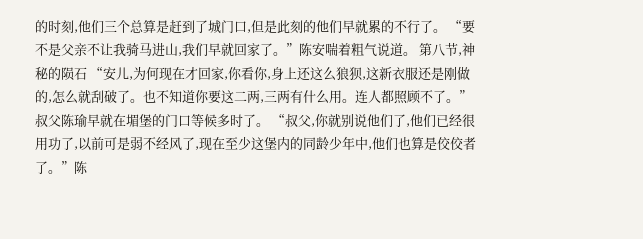的时刻,他们三个总算是赶到了城门口,但是此刻的他们早就累的不行了。 “要不是父亲不让我骑马进山,我们早就回家了。”陈安喘着粗气说道。 第八节,神秘的陨石 “安儿,为何现在才回家,你看你,身上还这么狼狈,这新衣服还是刚做的,怎么就刮破了。也不知道你要这二两,三两有什么用。连人都照顾不了。”叔父陈瑜早就在堳堡的门口等候多时了。 “叔父,你就别说他们了,他们已经很用功了,以前可是弱不经风了,现在至少这堡内的同龄少年中,他们也算是佼佼者了。”陈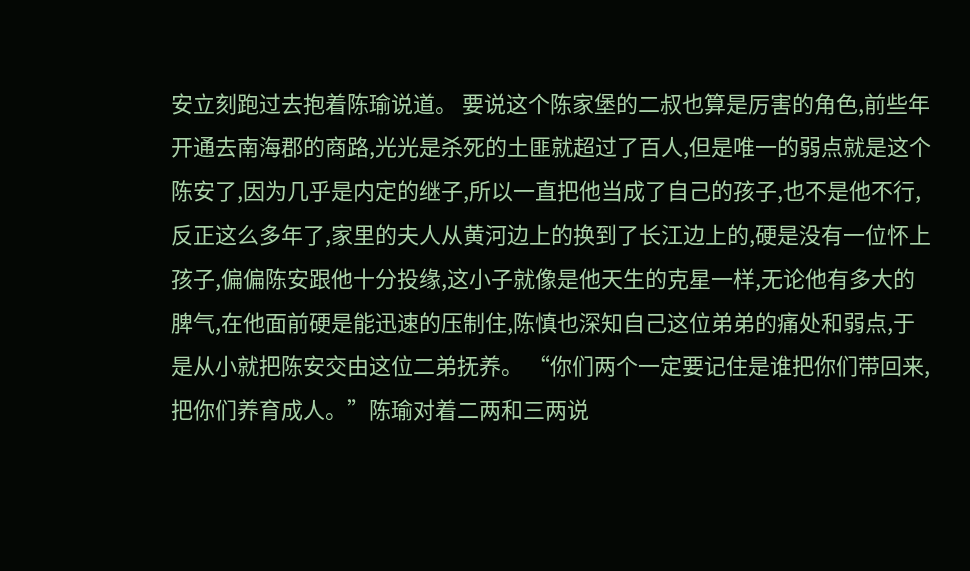安立刻跑过去抱着陈瑜说道。 要说这个陈家堡的二叔也算是厉害的角色,前些年开通去南海郡的商路,光光是杀死的土匪就超过了百人,但是唯一的弱点就是这个陈安了,因为几乎是内定的继子,所以一直把他当成了自己的孩子,也不是他不行,反正这么多年了,家里的夫人从黄河边上的换到了长江边上的,硬是没有一位怀上孩子,偏偏陈安跟他十分投缘,这小子就像是他天生的克星一样,无论他有多大的脾气,在他面前硬是能迅速的压制住,陈慎也深知自己这位弟弟的痛处和弱点,于是从小就把陈安交由这位二弟抚养。 “你们两个一定要记住是谁把你们带回来,把你们养育成人。”陈瑜对着二两和三两说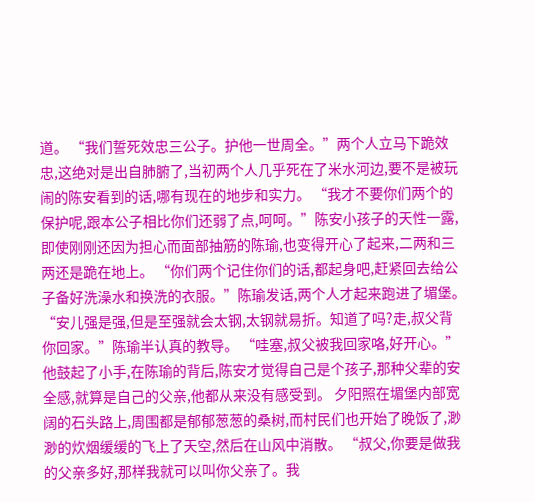道。 “我们誓死效忠三公子。护他一世周全。”两个人立马下跪效忠,这绝对是出自肺腑了,当初两个人几乎死在了米水河边,要不是被玩闹的陈安看到的话,哪有现在的地步和实力。 “我才不要你们两个的保护呢,跟本公子相比你们还弱了点,呵呵。”陈安小孩子的天性一露,即使刚刚还因为担心而面部抽筋的陈瑜,也变得开心了起来,二两和三两还是跪在地上。 “你们两个记住你们的话,都起身吧,赶紧回去给公子备好洗澡水和换洗的衣服。”陈瑜发话,两个人才起来跑进了堳堡。 “安儿强是强,但是至强就会太钢,太钢就易折。知道了吗?走,叔父背你回家。”陈瑜半认真的教导。 “哇塞,叔父被我回家咯,好开心。”他鼓起了小手,在陈瑜的背后,陈安才觉得自己是个孩子,那种父辈的安全感,就算是自己的父亲,他都从来没有感受到。 夕阳照在堳堡内部宽阔的石头路上,周围都是郁郁葱葱的桑树,而村民们也开始了晚饭了,渺渺的炊烟缓缓的飞上了天空,然后在山风中消散。 “叔父,你要是做我的父亲多好,那样我就可以叫你父亲了。我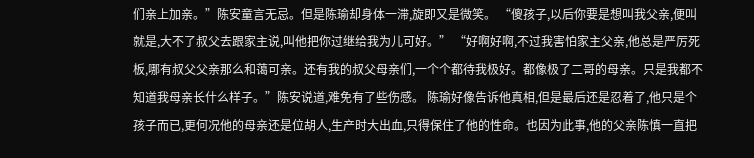们亲上加亲。”陈安童言无忌。但是陈瑜却身体一滞,旋即又是微笑。 “傻孩子,以后你要是想叫我父亲,便叫就是,大不了叔父去跟家主说,叫他把你过继给我为儿可好。” “好啊好啊,不过我害怕家主父亲,他总是严厉死板,哪有叔父父亲那么和蔼可亲。还有我的叔父母亲们,一个个都待我极好。都像极了二哥的母亲。只是我都不知道我母亲长什么样子。”陈安说道,难免有了些伤感。 陈瑜好像告诉他真相,但是最后还是忍着了,他只是个孩子而已,更何况他的母亲还是位胡人,生产时大出血,只得保住了他的性命。也因为此事,他的父亲陈慎一直把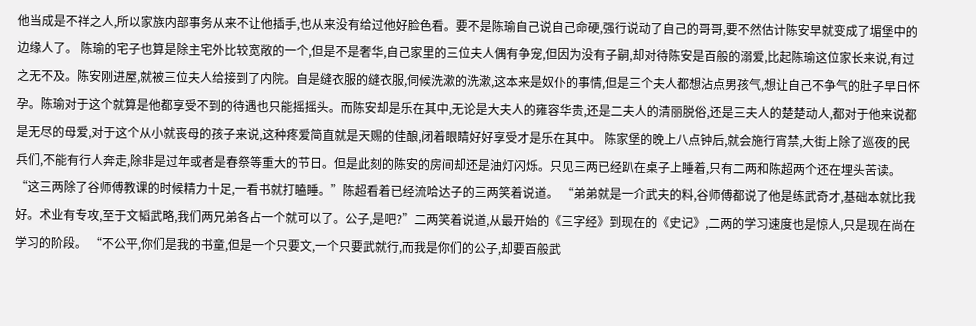他当成是不祥之人,所以家族内部事务从来不让他插手,也从来没有给过他好脸色看。要不是陈瑜自己说自己命硬,强行说动了自己的哥哥,要不然估计陈安早就变成了堳堡中的边缘人了。 陈瑜的宅子也算是除主宅外比较宽敞的一个,但是不是奢华,自己家里的三位夫人偶有争宠,但因为没有子嗣,却对待陈安是百般的溺爱,比起陈瑜这位家长来说,有过之无不及。陈安刚进屋,就被三位夫人给接到了内院。自是缝衣服的缝衣服,伺候洗漱的洗漱,这本来是奴仆的事情,但是三个夫人都想沾点男孩气,想让自己不争气的肚子早日怀孕。陈瑜对于这个就算是他都享受不到的待遇也只能摇摇头。而陈安却是乐在其中,无论是大夫人的雍容华贵,还是二夫人的清丽脱俗,还是三夫人的楚楚动人,都对于他来说都是无尽的母爱,对于这个从小就丧母的孩子来说,这种疼爱简直就是天赐的佳酿,闭着眼睛好好享受才是乐在其中。 陈家堡的晚上八点钟后,就会施行宵禁,大街上除了巡夜的民兵们,不能有行人奔走,除非是过年或者是春祭等重大的节日。但是此刻的陈安的房间却还是油灯闪烁。只见三两已经趴在桌子上睡着,只有二两和陈超两个还在埋头苦读。 “这三两除了谷师傅教课的时候精力十足,一看书就打瞌睡。”陈超看着已经流哈达子的三两笑着说道。 “弟弟就是一介武夫的料,谷师傅都说了他是练武奇才,基础本就比我好。术业有专攻,至于文韬武略,我们两兄弟各占一个就可以了。公子,是吧?”二两笑着说道,从最开始的《三字经》到现在的《史记》,二两的学习速度也是惊人,只是现在尚在学习的阶段。 “不公平,你们是我的书童,但是一个只要文,一个只要武就行,而我是你们的公子,却要百般武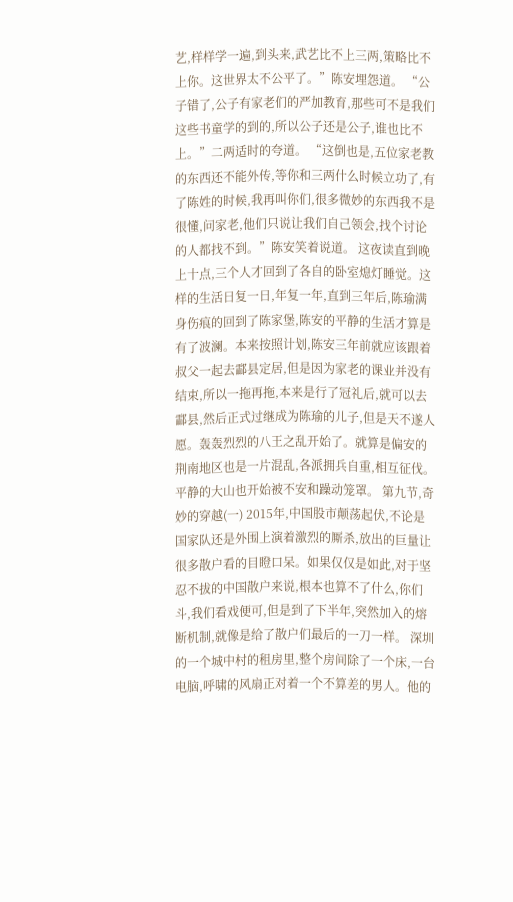艺,样样学一遍,到头来,武艺比不上三两,策略比不上你。这世界太不公平了。”陈安埋怨道。 “公子错了,公子有家老们的严加教育,那些可不是我们这些书童学的到的,所以公子还是公子,谁也比不上。”二两适时的夸道。 “这倒也是,五位家老教的东西还不能外传,等你和三两什么时候立功了,有了陈姓的时候,我再叫你们,很多微妙的东西我不是很懂,问家老,他们只说让我们自己领会,找个讨论的人都找不到。”陈安笑着说道。 这夜读直到晚上十点,三个人才回到了各自的卧室熄灯睡觉。这样的生活日复一日,年复一年,直到三年后,陈瑜满身伤痕的回到了陈家堡,陈安的平静的生活才算是有了波澜。本来按照计划,陈安三年前就应该跟着叔父一起去酃县定居,但是因为家老的课业并没有结束,所以一拖再拖,本来是行了冠礼后,就可以去酃县,然后正式过继成为陈瑜的儿子,但是天不遂人愿。轰轰烈烈的八王之乱开始了。就算是偏安的荆南地区也是一片混乱,各派拥兵自重,相互征伐。平静的大山也开始被不安和躁动笼罩。 第九节,奇妙的穿越(一) 2015年,中国股市颠荡起伏,不论是国家队还是外围上演着激烈的厮杀,放出的巨量让很多散户看的目瞪口呆。如果仅仅是如此,对于坚忍不拔的中国散户来说,根本也算不了什么,你们斗,我们看戏便可,但是到了下半年,突然加入的熔断机制,就像是给了散户们最后的一刀一样。 深圳的一个城中村的租房里,整个房间除了一个床,一台电脑,呼啸的风扇正对着一个不算差的男人。他的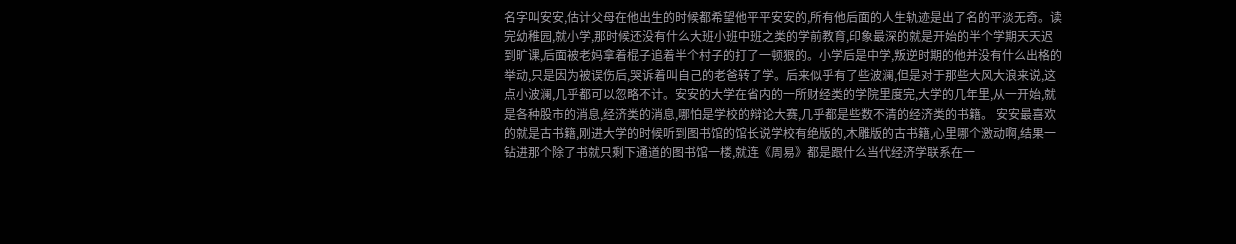名字叫安安,估计父母在他出生的时候都希望他平平安安的,所有他后面的人生轨迹是出了名的平淡无奇。读完幼稚园,就小学,那时候还没有什么大班小班中班之类的学前教育,印象最深的就是开始的半个学期天天迟到旷课,后面被老妈拿着棍子追着半个村子的打了一顿狠的。小学后是中学,叛逆时期的他并没有什么出格的举动,只是因为被误伤后,哭诉着叫自己的老爸转了学。后来似乎有了些波澜,但是对于那些大风大浪来说,这点小波澜,几乎都可以忽略不计。安安的大学在省内的一所财经类的学院里度完,大学的几年里,从一开始,就是各种股市的消息,经济类的消息,哪怕是学校的辩论大赛,几乎都是些数不清的经济类的书籍。 安安最喜欢的就是古书籍,刚进大学的时候听到图书馆的馆长说学校有绝版的,木雕版的古书籍,心里哪个激动啊,结果一钻进那个除了书就只剩下通道的图书馆一楼,就连《周易》都是跟什么当代经济学联系在一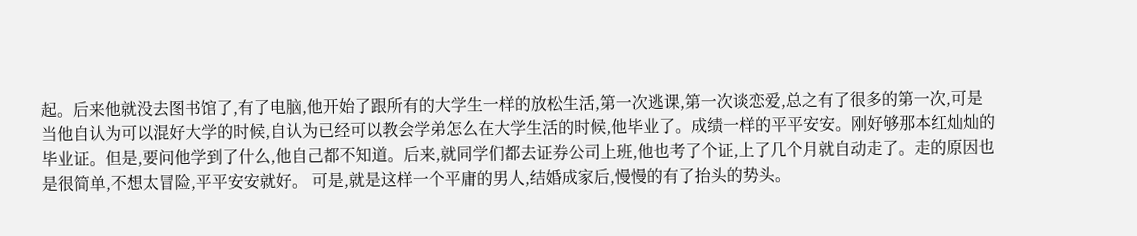起。后来他就没去图书馆了,有了电脑,他开始了跟所有的大学生一样的放松生活,第一次逃课,第一次谈恋爱,总之有了很多的第一次,可是当他自认为可以混好大学的时候,自认为已经可以教会学弟怎么在大学生活的时候,他毕业了。成绩一样的平平安安。刚好够那本红灿灿的毕业证。但是,要问他学到了什么,他自己都不知道。后来,就同学们都去证券公司上班,他也考了个证,上了几个月就自动走了。走的原因也是很简单,不想太冒险,平平安安就好。 可是,就是这样一个平庸的男人,结婚成家后,慢慢的有了抬头的势头。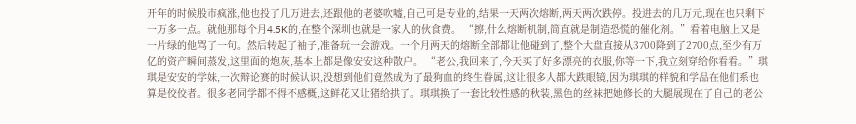开年的时候股市疯涨,他也投了几万进去,还跟他的老婆吹嘘,自己可是专业的,结果一天两次熔断,两天两次跌停。投进去的几万元,现在也只剩下一万多一点。就他那每个月4.5K的,在整个深圳也就是一家人的伙食费。 “擦,什么熔断机制,简直就是制造恐慌的催化剂。”看着电脑上又是一片绿的他骂了一句。然后转起了袖子,准备玩一会游戏。一个月两天的熔断全部都让他碰到了,整个大盘直接从3700降到了2700点,至少有万亿的资产瞬间蒸发,这里面的炮灰,基本上都是像安安这种散户。 “老公,我回来了,今天买了好多漂亮的衣服,你等一下,我立刻穿给你看看。”琪琪是安安的学妹,一次辩论赛的时候认识,没想到他们竟然成为了最狗血的终生眷属,这让很多人都大跌眼镜,因为琪琪的样貌和学品在他们系也算是佼佼者。很多老同学都不得不感概,这鲜花又让猪给拱了。琪琪换了一套比较性感的秋装,黑色的丝袜把她修长的大腿展现在了自己的老公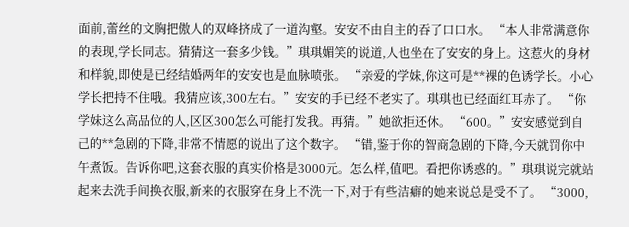面前,蕾丝的文胸把傲人的双峰挤成了一道沟壑。安安不由自主的吞了口口水。 “本人非常满意你的表现,学长同志。猜猜这一套多少钱。”琪琪媚笑的说道,人也坐在了安安的身上。这惹火的身材和样貌,即使是已经结婚两年的安安也是血脉喷张。 “亲爱的学妹,你这可是**裸的色诱学长。小心学长把持不住哦。我猜应该,300左右。”安安的手已经不老实了。琪琪也已经面红耳赤了。 “你学妹这么高品位的人,区区300怎么可能打发我。再猜。”她欲拒还休。 “600。”安安感觉到自己的**急剧的下降,非常不情愿的说出了这个数字。 “错,鉴于你的智商急剧的下降,今天就罚你中午煮饭。告诉你吧,这套衣服的真实价格是3000元。怎么样,值吧。看把你诱惑的。”琪琪说完就站起来去洗手间换衣服,新来的衣服穿在身上不洗一下,对于有些洁癖的她来说总是受不了。 “3000,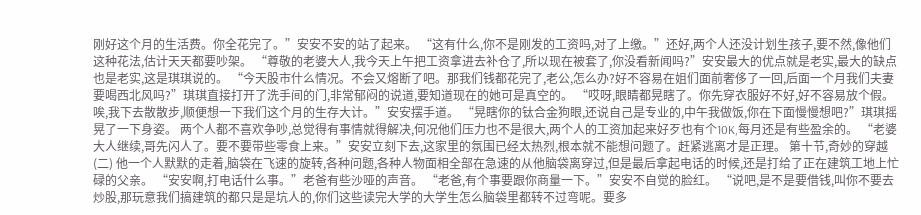刚好这个月的生活费。你全花完了。”安安不安的站了起来。 “这有什么,你不是刚发的工资吗,对了上缴。”还好,两个人还没计划生孩子,要不然,像他们这种花法,估计天天都要吵架。 “尊敬的老婆大人,我今天上午把工资拿进去补仓了,所以现在被套了,你没看新闻吗?”安安最大的优点就是老实,最大的缺点也是老实,这是琪琪说的。 “今天股市什么情况。不会又熔断了吧。那我们钱都花完了,老公,怎么办?好不容易在姐们面前奢侈了一回,后面一个月我们夫妻要喝西北风吗?”琪琪直接打开了洗手间的门,非常郁闷的说道,要知道现在的她可是真空的。 “哎呀,眼睛都晃瞎了。你先穿衣服好不好,好不容易放个假。唉,我下去散散步,顺便想一下我们这个月的生存大计。”安安摆手道。 “晃瞎你的钛合金狗眼,还说自己是专业的,中午我做饭,你在下面慢慢想吧?”琪琪摇晃了一下身姿。 两个人都不喜欢争吵,总觉得有事情就得解决,何况他们压力也不是很大,两个人的工资加起来好歹也有个10K,每月还是有些盈余的。 “老婆大人继续,哥先闪人了。要不要带些零食上来。”安安立刻下去,这家里的氛围已经太热烈,根本就不能想问题了。赶紧逃离才是正理。 第十节,奇妙的穿越(二) 他一个人默默的走着,脑袋在飞速的旋转,各种问题,各种人物面相全部在急速的从他脑袋离穿过,但是最后拿起电话的时候,还是打给了正在建筑工地上忙碌的父亲。 “安安啊,打电话什么事。”老爸有些沙哑的声音。 “老爸,有个事要跟你商量一下。”安安不自觉的脸红。 “说吧,是不是要借钱,叫你不要去炒股,那玩意我们搞建筑的都只是是坑人的,你们这些读完大学的大学生怎么脑袋里都转不过弯呢。要多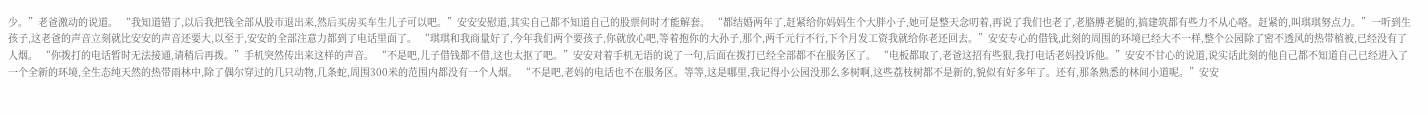少。”老爸激动的说道。 “我知道错了,以后我把钱全部从股市退出来,然后买房买车生儿子可以吧。”安安安慰道,其实自己都不知道自己的股票何时才能解套。 “都结婚两年了,赶紧给你妈妈生个大胖小子,她可是整天念叨着,再说了我们也老了,老胳膊老腿的,搞建筑都有些力不从心咯。赶紧的,叫琪琪努点力。”一听到生孩子,这老爸的声音立刻就比安安的声音还要大,以至于,安安的全部注意力都到了电话里面了。 “琪琪和我商量好了,今年我们两个要孩子,你就放心吧,等着抱你的大孙子,那个,两千元行不行,下个月发工资我就给你老还回去。”安安专心的借钱,此刻的周围的环境已经大不一样,整个公园除了密不透风的热带植被,已经没有了人烟。 “你拨打的电话暂时无法接通,请稍后再拨。”手机突然传出来这样的声音。 “不是吧,儿子借钱都不借,这也太抠了吧。”安安对着手机无语的说了一句,后面在拨打已经全部都不在服务区了。 “电板都取了,老爸这招有些狠,我打电话老妈投诉他。”安安不甘心的说道,说实话此刻的他自己都不知道自己已经进入了一个全新的环境,全生态纯天然的热带雨林中,除了偶尔穿过的几只动物,几条蛇,周围300米的范围内都没有一个人烟。 “不是吧,老妈的电话也不在服务区。等等,这是哪里,我记得小公园没那么多树啊,这些荔枝树都不是新的,貌似有好多年了。还有,那条熟悉的林间小道呢。”安安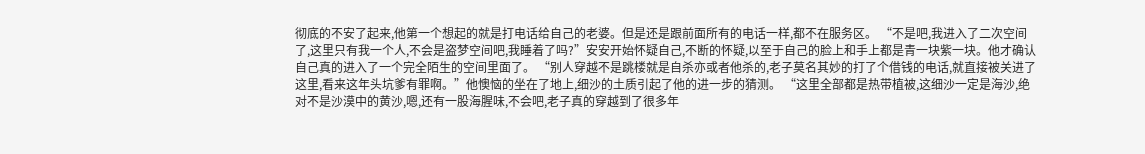彻底的不安了起来,他第一个想起的就是打电话给自己的老婆。但是还是跟前面所有的电话一样,都不在服务区。 “不是吧,我进入了二次空间了,这里只有我一个人,不会是盗梦空间吧,我睡着了吗?”安安开始怀疑自己,不断的怀疑,以至于自己的脸上和手上都是青一块紫一块。他才确认自己真的进入了一个完全陌生的空间里面了。 “别人穿越不是跳楼就是自杀亦或者他杀的,老子莫名其妙的打了个借钱的电话,就直接被关进了这里,看来这年头坑爹有罪啊。”他懊恼的坐在了地上,细沙的土质引起了他的进一步的猜测。 “这里全部都是热带植被,这细沙一定是海沙,绝对不是沙漠中的黄沙,嗯,还有一股海腥味,不会吧,老子真的穿越到了很多年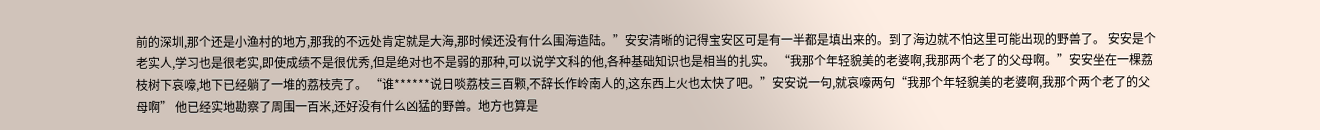前的深圳,那个还是小渔村的地方,那我的不远处肯定就是大海,那时候还没有什么围海造陆。”安安清晰的记得宝安区可是有一半都是填出来的。到了海边就不怕这里可能出现的野兽了。 安安是个老实人,学习也是很老实,即使成绩不是很优秀,但是绝对也不是弱的那种,可以说学文科的他,各种基础知识也是相当的扎实。 “我那个年轻貌美的老婆啊,我那两个老了的父母啊。”安安坐在一棵荔枝树下哀嚎,地下已经躺了一堆的荔枝壳了。 “谁******说日啖荔枝三百颗,不辞长作岭南人的,这东西上火也太快了吧。”安安说一句,就哀嚎两句“我那个年轻貌美的老婆啊,我那个两个老了的父母啊” 他已经实地勘察了周围一百米,还好没有什么凶猛的野兽。地方也算是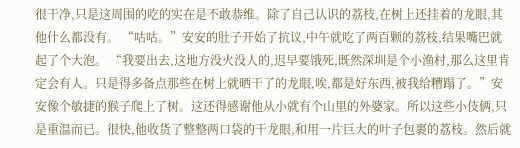很干净,只是这周围的吃的实在是不敢恭维。除了自己认识的荔枝,在树上还挂着的龙眼,其他什么都没有。 “咕咕。”安安的肚子开始了抗议,中午就吃了两百颗的荔枝,结果嘴巴就起了个大泡。 “我要出去,这地方没火没人的,迟早要饿死,既然深圳是个小渔村,那么这里肯定会有人。只是得多备点那些在树上就晒干了的龙眼,唉,都是好东西,被我给糟蹋了。”安安像个敏捷的猴子爬上了树。这还得感谢他从小就有个山里的外婆家。所以这些小伎俩,只是重温而已。很快,他收货了整整两口袋的干龙眼,和用一片巨大的叶子包裹的荔枝。然后就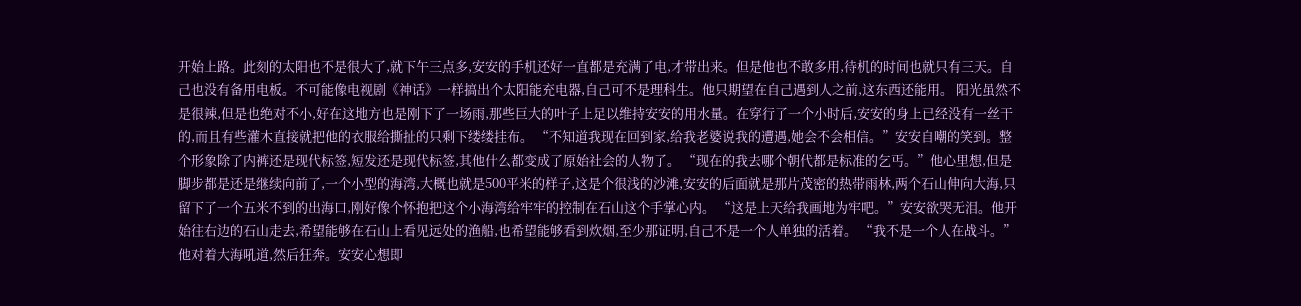开始上路。此刻的太阳也不是很大了,就下午三点多,安安的手机还好一直都是充满了电,才带出来。但是他也不敢多用,待机的时间也就只有三天。自己也没有备用电板。不可能像电视剧《神话》一样搞出个太阳能充电器,自己可不是理科生。他只期望在自己遇到人之前,这东西还能用。 阳光虽然不是很辣,但是也绝对不小,好在这地方也是刚下了一场雨,那些巨大的叶子上足以维持安安的用水量。在穿行了一个小时后,安安的身上已经没有一丝干的,而且有些灌木直接就把他的衣服给撕扯的只剩下缕缕挂布。 “不知道我现在回到家,给我老婆说我的遭遇,她会不会相信。”安安自嘲的笑到。整个形象除了内裤还是现代标签,短发还是现代标签,其他什么都变成了原始社会的人物了。 “现在的我去哪个朝代都是标准的乞丐。”他心里想,但是脚步都是还是继续向前了,一个小型的海湾,大概也就是500平米的样子,这是个很浅的沙滩,安安的后面就是那片茂密的热带雨林,两个石山伸向大海,只留下了一个五米不到的出海口,刚好像个怀抱把这个小海湾给牢牢的控制在石山这个手掌心内。 “这是上天给我画地为牢吧。”安安欲哭无泪。他开始往右边的石山走去,希望能够在石山上看见远处的渔船,也希望能够看到炊烟,至少那证明,自己不是一个人单独的活着。 “我不是一个人在战斗。”他对着大海吼道,然后狂奔。安安心想即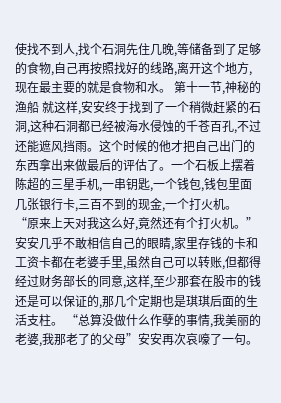使找不到人,找个石洞先住几晚,等储备到了足够的食物,自己再按照找好的线路,离开这个地方,现在最主要的就是食物和水。 第十一节,神秘的渔船 就这样,安安终于找到了一个稍微赶紧的石洞,这种石洞都已经被海水侵蚀的千苍百孔,不过还能遮风挡雨。这个时候的他才把自己出门的东西拿出来做最后的评估了。一个石板上摆着陈超的三星手机,一串钥匙,一个钱包,钱包里面几张银行卡,三百不到的现金,一个打火机。 “原来上天对我这么好,竟然还有个打火机。”安安几乎不敢相信自己的眼睛,家里存钱的卡和工资卡都在老婆手里,虽然自己可以转账,但都得经过财务部长的同意,这样,至少那套在股市的钱还是可以保证的,那几个定期也是琪琪后面的生活支柱。 “总算没做什么作孽的事情,我美丽的老婆,我那老了的父母”安安再次哀嚎了一句。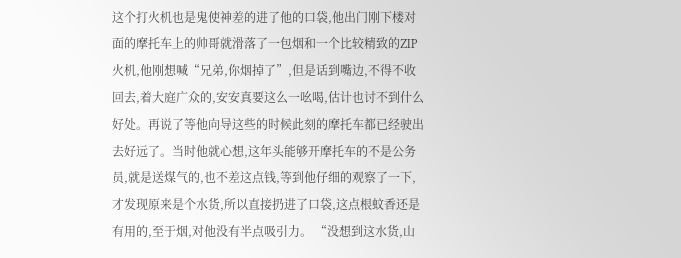这个打火机也是鬼使神差的进了他的口袋,他出门刚下楼对面的摩托车上的帅哥就滑落了一包烟和一个比较精致的ZIP火机,他刚想喊“兄弟,你烟掉了”,但是话到嘴边,不得不收回去,着大庭广众的,安安真要这么一吆喝,估计也讨不到什么好处。再说了等他向导这些的时候此刻的摩托车都已经驶出去好远了。当时他就心想,这年头能够开摩托车的不是公务员,就是送煤气的,也不差这点钱,等到他仔细的观察了一下,才发现原来是个水货,所以直接扔进了口袋,这点根蚊香还是有用的,至于烟,对他没有半点吸引力。 “没想到这水货,山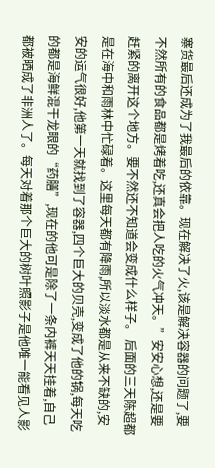寨货最后还成为了我最后的依靠。现在解决了火,该是解决容器的问题了,要不然所有的食品都是烤着吃,还真会把人吃的火气冲天。”安安心想,还是要赶紧的离开这个地方。要不然还不知道会变成什么样子。 后面的三天陈超都是在海中和雨林中忙碌着。这里每天都有降雨,所以淡水都是从来不缺的,安安的运气很好,他第一天就找到了容器,四个巨大的贝壳,变成了他的锅,每天吃的都是海鲜混干龙眼的“药膳”,现在的他可是除了一条内裤天天挂着,自己都被晒成了非洲人了。每天对着那个巨大的树叶照影子是他唯一能看见人影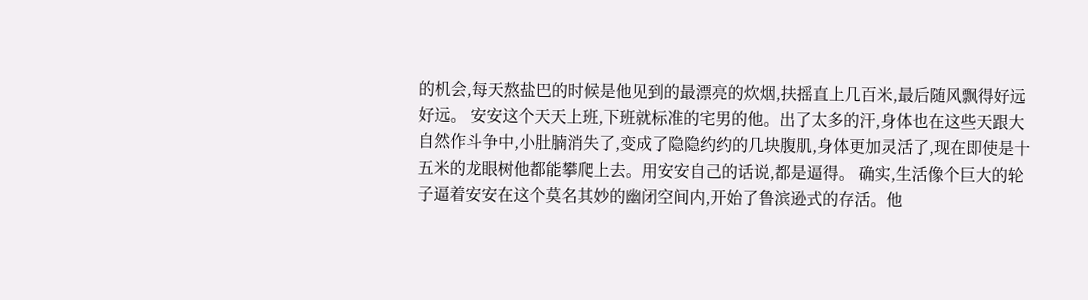的机会,每天熬盐巴的时候是他见到的最漂亮的炊烟,扶摇直上几百米,最后随风飘得好远好远。 安安这个天天上班,下班就标准的宅男的他。出了太多的汗,身体也在这些天跟大自然作斗争中,小肚腩消失了,变成了隐隐约约的几块腹肌,身体更加灵活了,现在即使是十五米的龙眼树他都能攀爬上去。用安安自己的话说,都是逼得。 确实,生活像个巨大的轮子逼着安安在这个莫名其妙的幽闭空间内,开始了鲁滨逊式的存活。他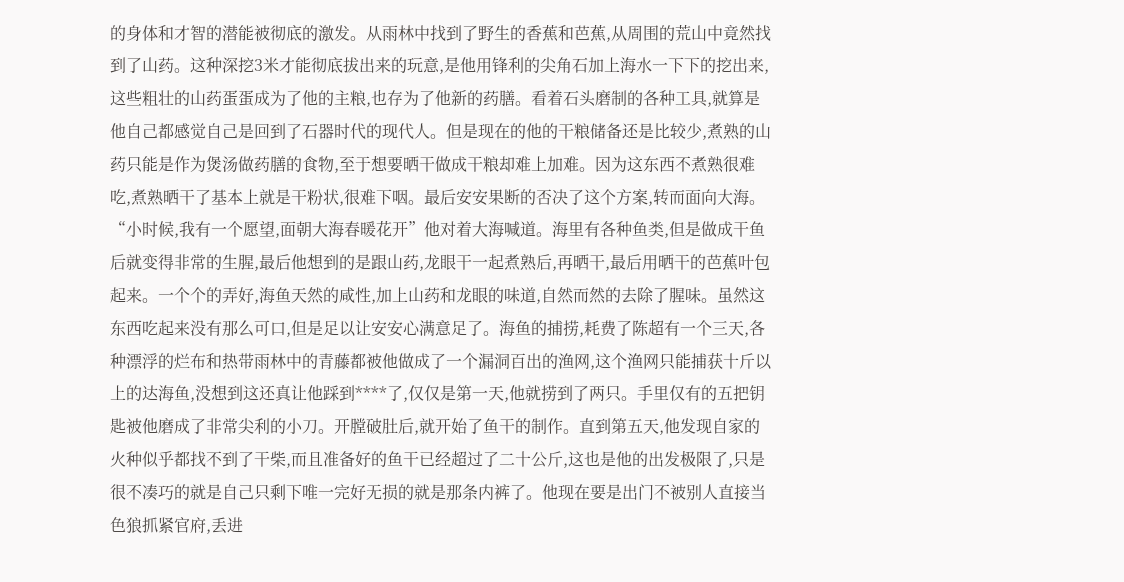的身体和才智的潜能被彻底的激发。从雨林中找到了野生的香蕉和芭蕉,从周围的荒山中竟然找到了山药。这种深挖3米才能彻底拔出来的玩意,是他用锋利的尖角石加上海水一下下的挖出来,这些粗壮的山药蛋蛋成为了他的主粮,也存为了他新的药膳。看着石头磨制的各种工具,就算是他自己都感觉自己是回到了石器时代的现代人。但是现在的他的干粮储备还是比较少,煮熟的山药只能是作为煲汤做药膳的食物,至于想要晒干做成干粮却难上加难。因为这东西不煮熟很难吃,煮熟晒干了基本上就是干粉状,很难下咽。最后安安果断的否决了这个方案,转而面向大海。 “小时候,我有一个愿望,面朝大海春暖花开”他对着大海喊道。海里有各种鱼类,但是做成干鱼后就变得非常的生腥,最后他想到的是跟山药,龙眼干一起煮熟后,再晒干,最后用晒干的芭蕉叶包起来。一个个的弄好,海鱼天然的咸性,加上山药和龙眼的味道,自然而然的去除了腥味。虽然这东西吃起来没有那么可口,但是足以让安安心满意足了。海鱼的捕捞,耗费了陈超有一个三天,各种漂浮的烂布和热带雨林中的青藤都被他做成了一个漏洞百出的渔网,这个渔网只能捕获十斤以上的达海鱼,没想到这还真让他踩到****了,仅仅是第一天,他就捞到了两只。手里仅有的五把钥匙被他磨成了非常尖利的小刀。开膛破肚后,就开始了鱼干的制作。直到第五天,他发现自家的火种似乎都找不到了干柴,而且准备好的鱼干已经超过了二十公斤,这也是他的出发极限了,只是很不凑巧的就是自己只剩下唯一完好无损的就是那条内裤了。他现在要是出门不被别人直接当色狼抓紧官府,丢进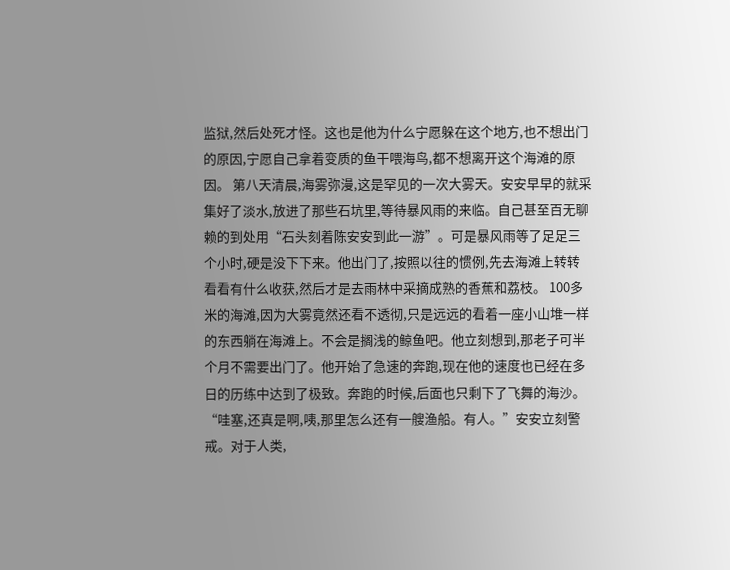监狱,然后处死才怪。这也是他为什么宁愿躲在这个地方,也不想出门的原因,宁愿自己拿着变质的鱼干喂海鸟,都不想离开这个海滩的原因。 第八天清晨,海雾弥漫,这是罕见的一次大雾天。安安早早的就采集好了淡水,放进了那些石坑里,等待暴风雨的来临。自己甚至百无聊赖的到处用“石头刻着陈安安到此一游”。可是暴风雨等了足足三个小时,硬是没下下来。他出门了,按照以往的惯例,先去海滩上转转看看有什么收获,然后才是去雨林中采摘成熟的香蕉和荔枝。 100多米的海滩,因为大雾竟然还看不透彻,只是远远的看着一座小山堆一样的东西躺在海滩上。不会是搁浅的鲸鱼吧。他立刻想到,那老子可半个月不需要出门了。他开始了急速的奔跑,现在他的速度也已经在多日的历练中达到了极致。奔跑的时候,后面也只剩下了飞舞的海沙。 “哇塞,还真是啊,咦,那里怎么还有一艘渔船。有人。”安安立刻警戒。对于人类,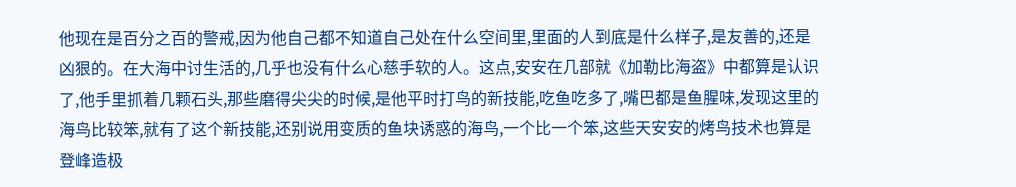他现在是百分之百的警戒,因为他自己都不知道自己处在什么空间里,里面的人到底是什么样子,是友善的,还是凶狠的。在大海中讨生活的,几乎也没有什么心慈手软的人。这点,安安在几部就《加勒比海盗》中都算是认识了,他手里抓着几颗石头,那些磨得尖尖的时候,是他平时打鸟的新技能,吃鱼吃多了,嘴巴都是鱼腥味,发现这里的海鸟比较笨,就有了这个新技能,还别说用变质的鱼块诱惑的海鸟,一个比一个笨,这些天安安的烤鸟技术也算是登峰造极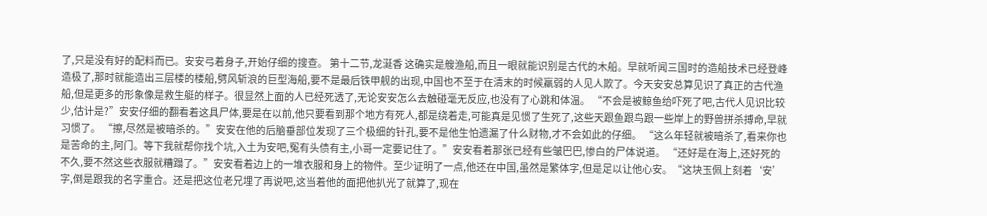了,只是没有好的配料而已。安安弓着身子,开始仔细的搜查。 第十二节,龙涎香 这确实是艘渔船,而且一眼就能识别是古代的木船。早就听闻三国时的造船技术已经登峰造极了,那时就能造出三层楼的楼船,劈风斩浪的巨型海船,要不是最后铁甲舰的出现,中国也不至于在清末的时候羸弱的人见人欺了。今天安安总算见识了真正的古代渔船,但是更多的形象像是救生艇的样子。很显然上面的人已经死透了,无论安安怎么去触碰毫无反应,也没有了心跳和体温。 “不会是被鲸鱼给吓死了吧,古代人见识比较少,估计是?”安安仔细的翻看着这具尸体,要是在以前,他只要看到那个地方有死人,都是绕着走,可能真是见惯了生死了,这些天跟鱼跟鸟跟一些岸上的野兽拼杀搏命,早就习惯了。 “擦,尽然是被暗杀的。”安安在他的后脑垂部位发现了三个极细的针孔,要不是他生怕遗漏了什么财物,才不会如此的仔细。 “这么年轻就被暗杀了,看来你也是苦命的主,阿门。等下我就帮你找个坑,入土为安吧,冤有头债有主,小哥一定要记住了。”安安看着那张已经有些皱巴巴,惨白的尸体说道。 “还好是在海上,还好死的不久,要不然这些衣服就糟蹋了。”安安看着边上的一堆衣服和身上的物件。至少证明了一点,他还在中国,虽然是繁体字,但是足以让他心安。“这块玉佩上刻着‘安’字,倒是跟我的名字重合。还是把这位老兄埋了再说吧,这当着他的面把他扒光了就算了,现在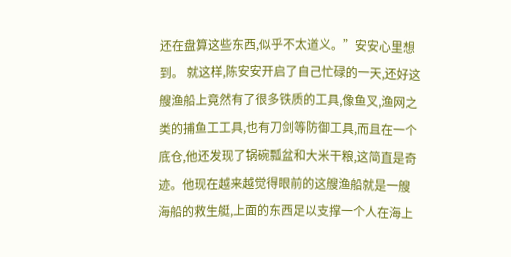还在盘算这些东西,似乎不太道义。”安安心里想到。 就这样,陈安安开启了自己忙碌的一天,还好这艘渔船上竟然有了很多铁质的工具,像鱼叉,渔网之类的捕鱼工工具,也有刀剑等防御工具,而且在一个底仓,他还发现了锅碗瓢盆和大米干粮,这简直是奇迹。他现在越来越觉得眼前的这艘渔船就是一艘海船的救生艇,上面的东西足以支撑一个人在海上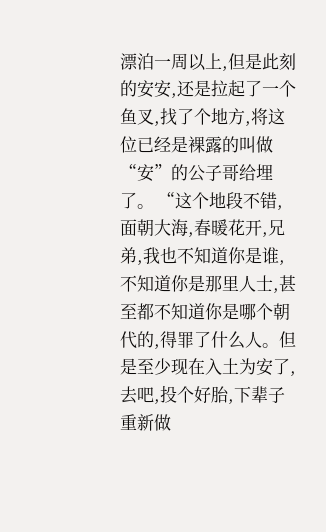漂泊一周以上,但是此刻的安安,还是拉起了一个鱼叉,找了个地方,将这位已经是裸露的叫做“安”的公子哥给埋了。 “这个地段不错,面朝大海,春暖花开,兄弟,我也不知道你是谁,不知道你是那里人士,甚至都不知道你是哪个朝代的,得罪了什么人。但是至少现在入土为安了,去吧,投个好胎,下辈子重新做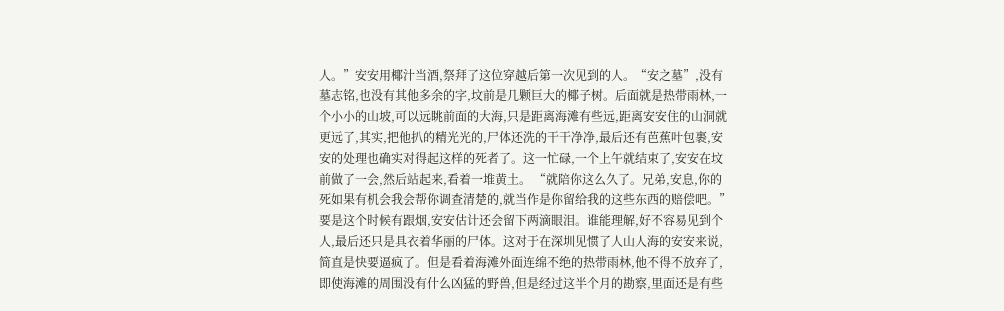人。”安安用椰汁当酒,祭拜了这位穿越后第一次见到的人。“安之墓”,没有墓志铭,也没有其他多余的字,坟前是几颗巨大的椰子树。后面就是热带雨林,一个小小的山坡,可以远眺前面的大海,只是距离海滩有些远,距离安安住的山洞就更远了,其实,把他扒的精光光的,尸体还洗的干干净净,最后还有芭蕉叶包裹,安安的处理也确实对得起这样的死者了。这一忙碌,一个上午就结束了,安安在坟前做了一会,然后站起来,看着一堆黄土。 “就陪你这么久了。兄弟,安息,你的死如果有机会我会帮你调查清楚的,就当作是你留给我的这些东西的赔偿吧。”要是这个时候有跟烟,安安估计还会留下两滴眼泪。谁能理解,好不容易见到个人,最后还只是具衣着华丽的尸体。这对于在深圳见惯了人山人海的安安来说,简直是快要逼疯了。但是看着海滩外面连绵不绝的热带雨林,他不得不放弃了,即使海滩的周围没有什么凶猛的野兽,但是经过这半个月的勘察,里面还是有些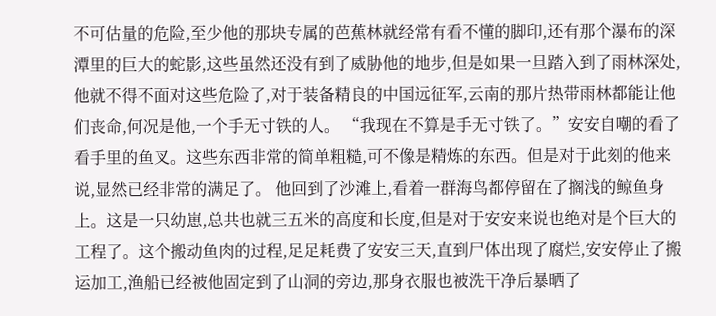不可估量的危险,至少他的那块专属的芭蕉林就经常有看不懂的脚印,还有那个瀑布的深潭里的巨大的蛇影,这些虽然还没有到了威胁他的地步,但是如果一旦踏入到了雨林深处,他就不得不面对这些危险了,对于装备精良的中国远征军,云南的那片热带雨林都能让他们丧命,何况是他,一个手无寸铁的人。 “我现在不算是手无寸铁了。”安安自嘲的看了看手里的鱼叉。这些东西非常的简单粗糙,可不像是精炼的东西。但是对于此刻的他来说,显然已经非常的满足了。 他回到了沙滩上,看着一群海鸟都停留在了搁浅的鲸鱼身上。这是一只幼崽,总共也就三五米的高度和长度,但是对于安安来说也绝对是个巨大的工程了。这个搬动鱼肉的过程,足足耗费了安安三天,直到尸体出现了腐烂,安安停止了搬运加工,渔船已经被他固定到了山洞的旁边,那身衣服也被洗干净后暴晒了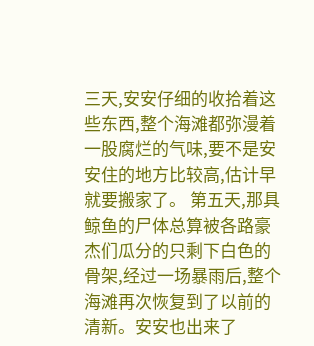三天,安安仔细的收拾着这些东西,整个海滩都弥漫着一股腐烂的气味,要不是安安住的地方比较高,估计早就要搬家了。 第五天,那具鲸鱼的尸体总算被各路豪杰们瓜分的只剩下白色的骨架,经过一场暴雨后,整个海滩再次恢复到了以前的清新。安安也出来了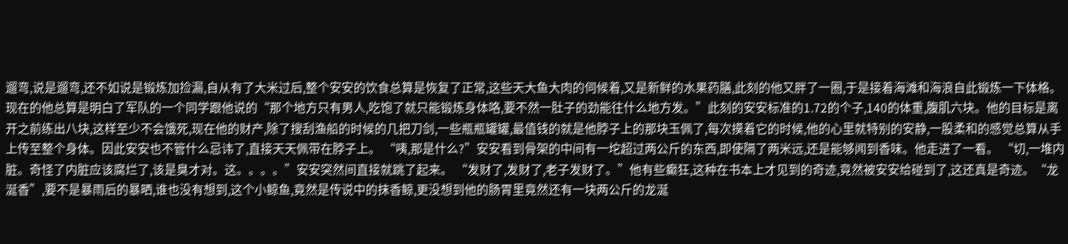遛弯,说是遛弯,还不如说是锻炼加捡漏,自从有了大米过后,整个安安的饮食总算是恢复了正常,这些天大鱼大肉的伺候着,又是新鲜的水果药膳,此刻的他又胖了一圈,于是接着海滩和海浪自此锻炼一下体格。现在的他总算是明白了军队的一个同学跟他说的“那个地方只有男人,吃饱了就只能锻炼身体咯,要不然一肚子的劲能往什么地方发。”此刻的安安标准的1.72的个子,140的体重,腹肌六块。他的目标是离开之前练出八块,这样至少不会饿死,现在他的财产,除了搜刮渔船的时候的几把刀剑,一些瓶瓶罐罐,最值钱的就是他脖子上的那块玉佩了,每次摸着它的时候,他的心里就特别的安静,一股柔和的感觉总算从手上传至整个身体。因此安安也不管什么忌讳了,直接天天佩带在脖子上。 “咦,那是什么?”安安看到骨架的中间有一坨超过两公斤的东西,即使隔了两米远,还是能够闻到香味。他走进了一看。 “切,一堆内脏。奇怪了内脏应该腐烂了,该是臭才对。这。。。。”安安突然间直接就跳了起来。 “发财了,发财了,老子发财了。”他有些癫狂,这种在书本上才见到的奇迹,竟然被安安给碰到了,这还真是奇迹。“龙涎香”,要不是暴雨后的暴晒,谁也没有想到,这个小鲸鱼,竟然是传说中的抹香鲸,更没想到他的肠胃里竟然还有一块两公斤的龙涎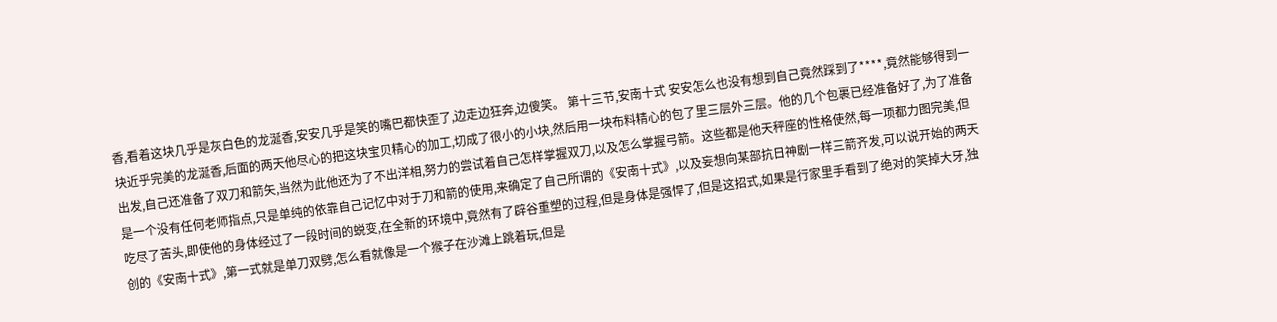香,看着这块几乎是灰白色的龙涎香,安安几乎是笑的嘴巴都快歪了,边走边狂奔,边傻笑。 第十三节,安南十式 安安怎么也没有想到自己竟然踩到了****,竟然能够得到一块近乎完美的龙涎香,后面的两天他尽心的把这块宝贝精心的加工,切成了很小的小块,然后用一块布料精心的包了里三层外三层。他的几个包裹已经准备好了,为了准备出发,自己还准备了双刀和箭矢,当然为此他还为了不出洋相,努力的尝试着自己怎样掌握双刀,以及怎么掌握弓箭。这些都是他天秤座的性格使然,每一项都力图完美,但是一个没有任何老师指点,只是单纯的依靠自己记忆中对于刀和箭的使用,来确定了自己所谓的《安南十式》,以及妄想向某部抗日神剧一样三箭齐发,可以说开始的两天吃尽了苦头,即使他的身体经过了一段时间的蜕变,在全新的环境中,竟然有了辟谷重塑的过程,但是身体是强悍了,但是这招式,如果是行家里手看到了绝对的笑掉大牙,独创的《安南十式》,第一式就是单刀双劈,怎么看就像是一个猴子在沙滩上跳着玩,但是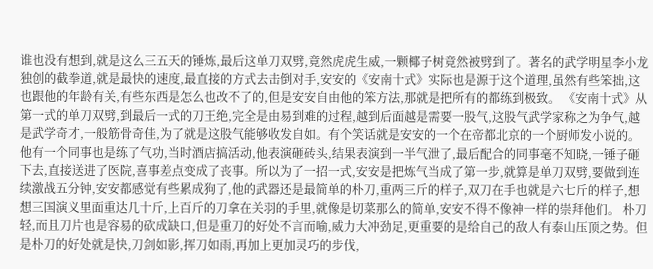谁也没有想到,就是这么三五天的锤炼,最后这单刀双劈,竟然虎虎生威,一颗椰子树竟然被劈到了。著名的武学明星李小龙独创的截拳道,就是最快的速度,最直接的方式去击倒对手,安安的《安南十式》实际也是源于这个道理,虽然有些笨拙,这也跟他的年龄有关,有些东西是怎么也改不了的,但是安安自由他的笨方法,那就是把所有的都练到极致。 《安南十式》从第一式的单刀双劈,到最后一式的刀王绝,完全是由易到难的过程,越到后面越是需要一股气,这股气武学家称之为争气,越是武学奇才,一般筋骨奇佳,为了就是这股气能够收发自如。有个笑话就是安安的一个在帝都北京的一个厨师发小说的。他有一个同事也是练了气功,当时酒店搞活动,他表演砸砖头,结果表演到一半气泄了,最后配合的同事毫不知晓,一锤子砸下去,直接送进了医院,喜事差点变成了丧事。所以为了一招一式,安安是把炼气当成了第一步,就算是单刀双劈,要做到连续激战五分钟,安安都感觉有些累成狗了,他的武器还是最简单的朴刀,重两三斤的样子,双刀在手也就是六七斤的样子,想想三国演义里面重达几十斤,上百斤的刀拿在关羽的手里,就像是切菜那么的简单,安安不得不像神一样的崇拜他们。 朴刀轻,而且刀片也是容易的砍成缺口,但是重刀的好处不言而喻,威力大冲劲足,更重要的是给自己的敌人有泰山压顶之势。但是朴刀的好处就是快,刀剑如影,挥刀如雨,再加上更加灵巧的步伐,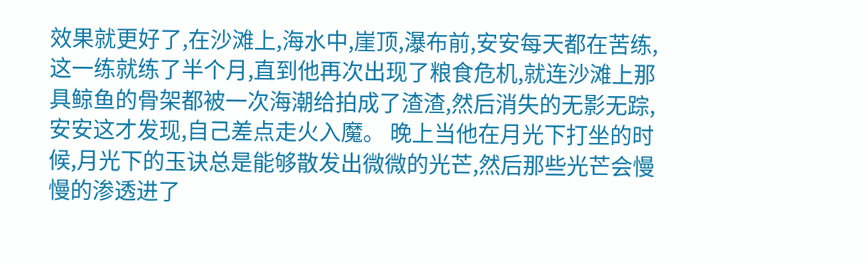效果就更好了,在沙滩上,海水中,崖顶,瀑布前,安安每天都在苦练,这一练就练了半个月,直到他再次出现了粮食危机,就连沙滩上那具鲸鱼的骨架都被一次海潮给拍成了渣渣,然后消失的无影无踪,安安这才发现,自己差点走火入魔。 晚上当他在月光下打坐的时候,月光下的玉诀总是能够散发出微微的光芒,然后那些光芒会慢慢的渗透进了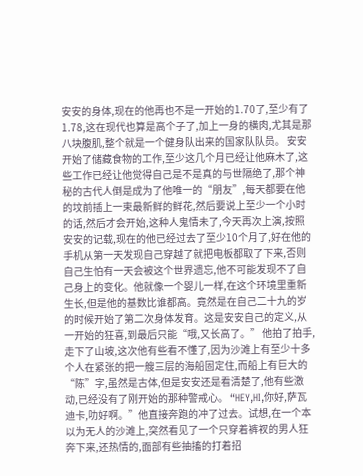安安的身体,现在的他再也不是一开始的1.70了,至少有了1.78,这在现代也算是高个子了,加上一身的横肉,尤其是那八块腹肌,整个就是一个健身队出来的国家队队员。 安安开始了储藏食物的工作,至少这几个月已经让他麻木了,这些工作已经让他觉得自己是不是真的与世隔绝了,那个神秘的古代人倒是成为了他唯一的“朋友”,每天都要在他的坟前插上一束最新鲜的鲜花,然后要说上至少一个小时的话,然后才会开始,这种人鬼情未了,今天再次上演,按照安安的记载,现在的他已经过去了至少10个月了,好在他的手机从第一天发现自己穿越了就把电板都取了下来,否则自己生怕有一天会被这个世界遗忘,他不可能发现不了自己身上的变化。他就像一个婴儿一样,在这个环境里重新生长,但是他的基数比谁都高。竟然是在自己二十九的岁的时候开始了第二次身体发育。这是安安自己的定义,从一开始的狂喜,到最后只能“哦,又长高了。” 他拍了拍手,走下了山坡,这次他有些看不懂了,因为沙滩上有至少十多个人在紧张的把一艘三层的海船固定住,而船上有巨大的“陈”字,虽然是古体,但是安安还是看清楚了,他有些激动,已经没有了刚开始的那种警戒心。 “HEY,HI,你好,萨瓦迪卡,叻好啊。”他直接奔跑的冲了过去。试想,在一个本以为无人的沙滩上,突然看见了一个只穿着裤衩的男人狂奔下来,还热情的,面部有些抽搐的打着招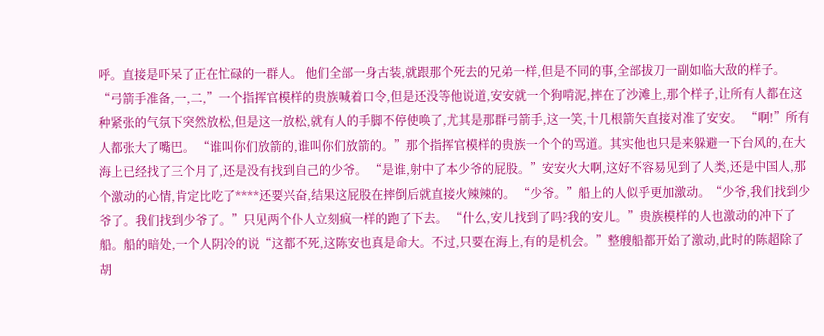呼。直接是吓呆了正在忙碌的一群人。 他们全部一身古装,就跟那个死去的兄弟一样,但是不同的事,全部拔刀一副如临大敌的样子。 “弓箭手准备,一,二,”一个指挥官模样的贵族喊着口令,但是还没等他说道,安安就一个狗啃泥,摔在了沙滩上,那个样子,让所有人都在这种紧张的气氛下突然放松,但是这一放松,就有人的手脚不停使唤了,尤其是那群弓箭手,这一笑,十几根箭矢直接对准了安安。 “啊!”所有人都张大了嘴巴。 “谁叫你们放箭的,谁叫你们放箭的。”那个指挥官模样的贵族一个个的骂道。其实他也只是来躲避一下台风的,在大海上已经找了三个月了,还是没有找到自己的少爷。 “是谁,射中了本少爷的屁股。”安安火大啊,这好不容易见到了人类,还是中国人,那个激动的心情,肯定比吃了****还要兴奋,结果这屁股在摔倒后就直接火辣辣的。 “少爷。”船上的人似乎更加激动。“少爷,我们找到少爷了。我们找到少爷了。”只见两个仆人立刻疯一样的跑了下去。 “什么,安儿找到了吗?我的安儿。”贵族模样的人也激动的冲下了船。船的暗处,一个人阴冷的说“这都不死,这陈安也真是命大。不过,只要在海上,有的是机会。”整艘船都开始了激动,此时的陈超除了胡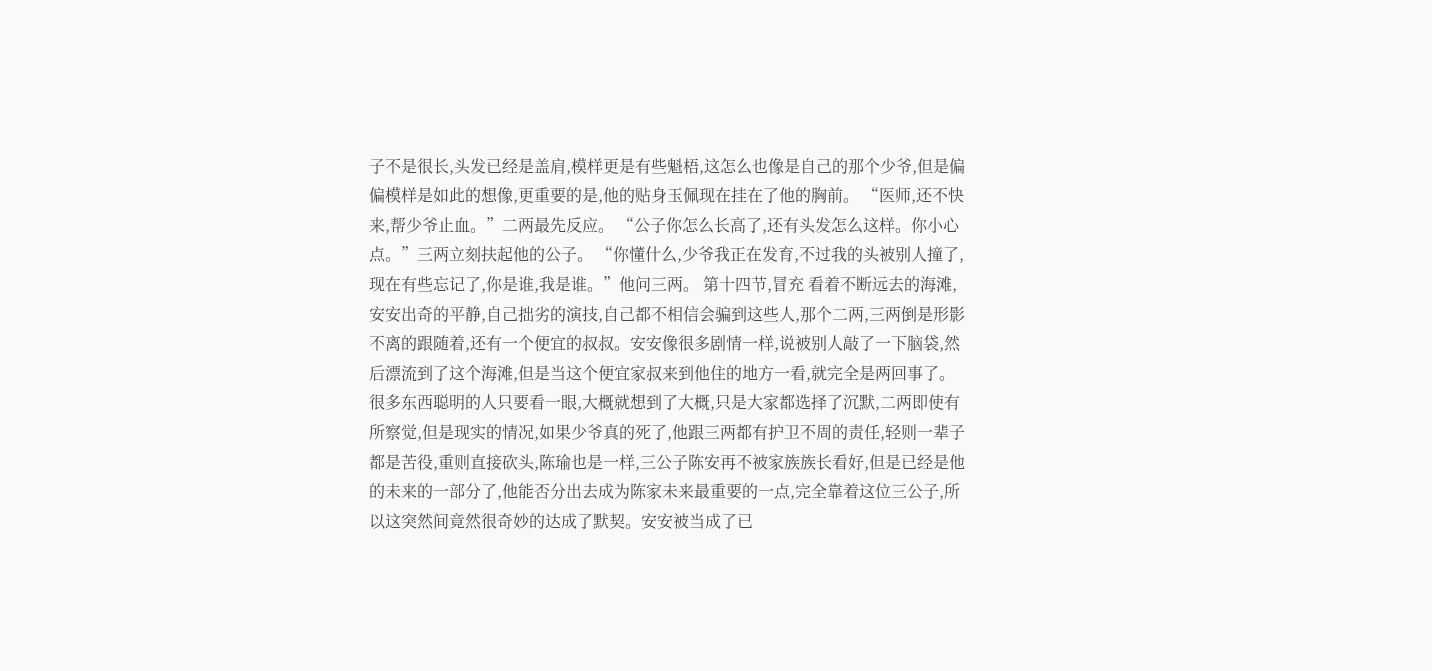子不是很长,头发已经是盖肩,模样更是有些魁梧,这怎么也像是自己的那个少爷,但是偏偏模样是如此的想像,更重要的是,他的贴身玉佩现在挂在了他的胸前。 “医师,还不快来,帮少爷止血。”二两最先反应。 “公子你怎么长高了,还有头发怎么这样。你小心点。”三两立刻扶起他的公子。 “你懂什么,少爷我正在发育,不过我的头被别人撞了,现在有些忘记了,你是谁,我是谁。”他问三两。 第十四节,冒充 看着不断远去的海滩,安安出奇的平静,自己拙劣的演技,自己都不相信会骗到这些人,那个二两,三两倒是形影不离的跟随着,还有一个便宜的叔叔。安安像很多剧情一样,说被别人敲了一下脑袋,然后漂流到了这个海滩,但是当这个便宜家叔来到他住的地方一看,就完全是两回事了。很多东西聪明的人只要看一眼,大概就想到了大概,只是大家都选择了沉默,二两即使有所察觉,但是现实的情况,如果少爷真的死了,他跟三两都有护卫不周的责任,轻则一辈子都是苦役,重则直接砍头,陈瑜也是一样,三公子陈安再不被家族族长看好,但是已经是他的未来的一部分了,他能否分出去成为陈家未来最重要的一点,完全靠着这位三公子,所以这突然间竟然很奇妙的达成了默契。安安被当成了已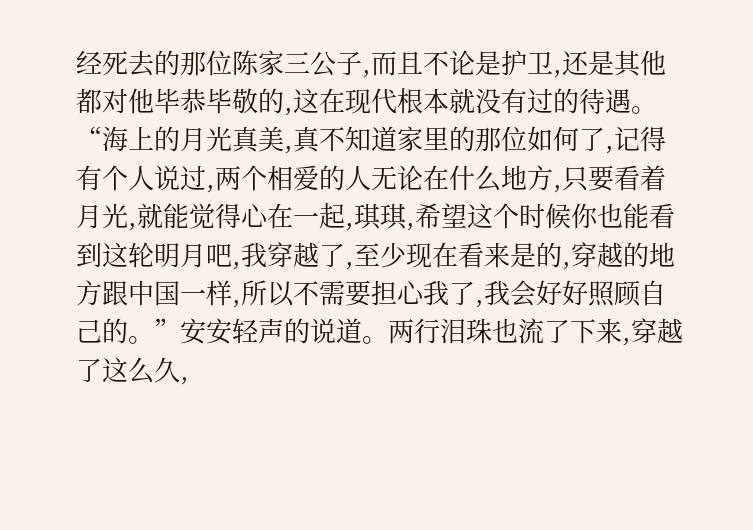经死去的那位陈家三公子,而且不论是护卫,还是其他都对他毕恭毕敬的,这在现代根本就没有过的待遇。 “海上的月光真美,真不知道家里的那位如何了,记得有个人说过,两个相爱的人无论在什么地方,只要看着月光,就能觉得心在一起,琪琪,希望这个时候你也能看到这轮明月吧,我穿越了,至少现在看来是的,穿越的地方跟中国一样,所以不需要担心我了,我会好好照顾自己的。”安安轻声的说道。两行泪珠也流了下来,穿越了这么久,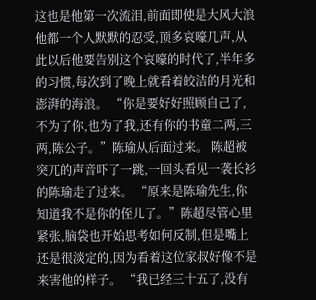这也是他第一次流泪,前面即使是大风大浪他都一个人默默的忍受,顶多哀嚎几声,从此以后他要告别这个哀嚎的时代了,半年多的习惯,每次到了晚上就看着皎洁的月光和澎湃的海浪。 “你是要好好照顾自己了,不为了你,也为了我,还有你的书童二两,三两,陈公子。”陈瑜从后面过来。 陈超被突兀的声音吓了一跳,一回头看见一袭长衫的陈瑜走了过来。 “原来是陈瑜先生,你知道我不是你的侄儿了。”陈超尽管心里紧张,脑袋也开始思考如何反制,但是嘴上还是很淡定的,因为看着这位家叔好像不是来害他的样子。 “我已经三十五了,没有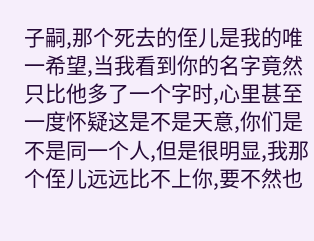子嗣,那个死去的侄儿是我的唯一希望,当我看到你的名字竟然只比他多了一个字时,心里甚至一度怀疑这是不是天意,你们是不是同一个人,但是很明显,我那个侄儿远远比不上你,要不然也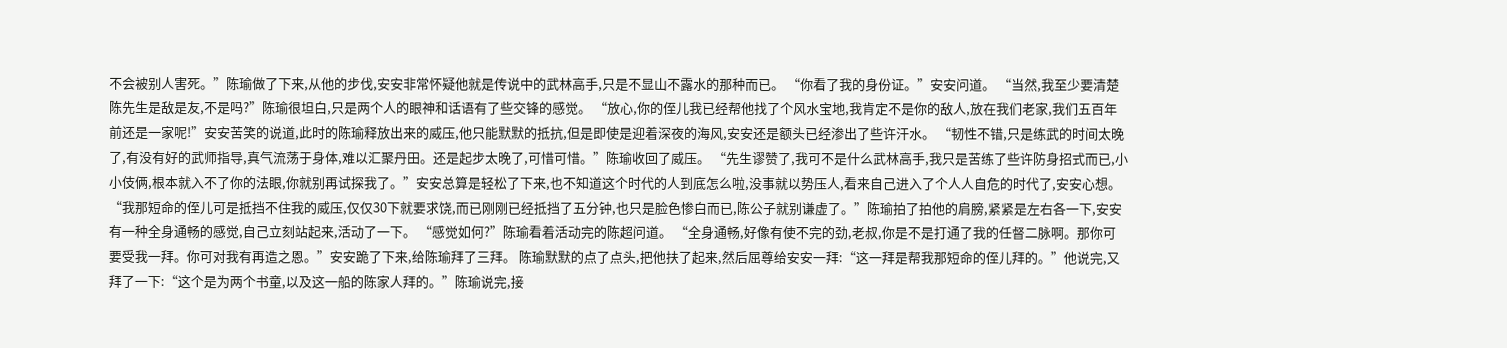不会被别人害死。”陈瑜做了下来,从他的步伐,安安非常怀疑他就是传说中的武林高手,只是不显山不露水的那种而已。 “你看了我的身份证。”安安问道。 “当然,我至少要清楚陈先生是敌是友,不是吗?”陈瑜很坦白,只是两个人的眼神和话语有了些交锋的感觉。 “放心,你的侄儿我已经帮他找了个风水宝地,我肯定不是你的敌人,放在我们老家,我们五百年前还是一家呢!”安安苦笑的说道,此时的陈瑜释放出来的威压,他只能默默的抵抗,但是即使是迎着深夜的海风,安安还是额头已经渗出了些许汗水。 “韧性不错,只是练武的时间太晚了,有没有好的武师指导,真气流荡于身体,难以汇聚丹田。还是起步太晚了,可惜可惜。”陈瑜收回了威压。 “先生谬赞了,我可不是什么武林高手,我只是苦练了些许防身招式而已,小小伎俩,根本就入不了你的法眼,你就别再试探我了。”安安总算是轻松了下来,也不知道这个时代的人到底怎么啦,没事就以势压人,看来自己进入了个人人自危的时代了,安安心想。 “我那短命的侄儿可是抵挡不住我的威压,仅仅30下就要求饶,而已刚刚已经抵挡了五分钟,也只是脸色惨白而已,陈公子就别谦虚了。”陈瑜拍了拍他的肩膀,紧紧是左右各一下,安安有一种全身通畅的感觉,自己立刻站起来,活动了一下。 “感觉如何?”陈瑜看着活动完的陈超问道。 “全身通畅,好像有使不完的劲,老叔,你是不是打通了我的任督二脉啊。那你可要受我一拜。你可对我有再造之恩。”安安跪了下来,给陈瑜拜了三拜。 陈瑜默默的点了点头,把他扶了起来,然后屈尊给安安一拜:“这一拜是帮我那短命的侄儿拜的。”他说完,又拜了一下:“这个是为两个书童,以及这一船的陈家人拜的。”陈瑜说完,接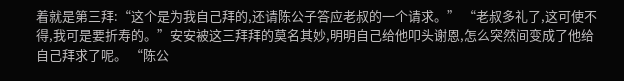着就是第三拜:“这个是为我自己拜的,还请陈公子答应老叔的一个请求。” “老叔多礼了,这可使不得,我可是要折寿的。”安安被这三拜拜的莫名其妙,明明自己给他叩头谢恩,怎么突然间变成了他给自己拜求了呢。 “陈公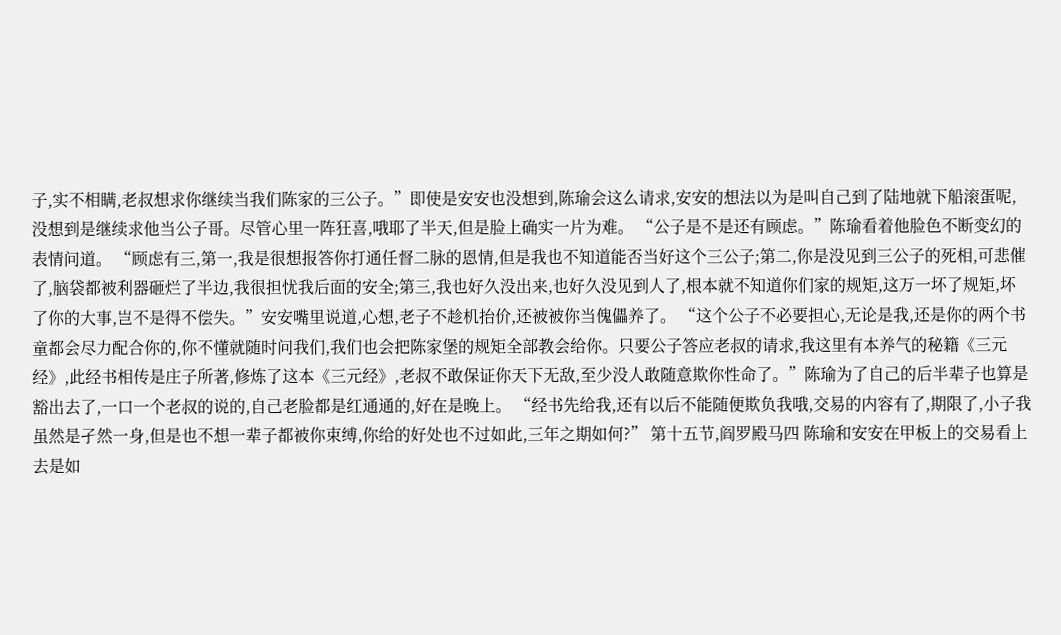子,实不相瞒,老叔想求你继续当我们陈家的三公子。”即使是安安也没想到,陈瑜会这么请求,安安的想法以为是叫自己到了陆地就下船滚蛋呢,没想到是继续求他当公子哥。尽管心里一阵狂喜,哦耶了半天,但是脸上确实一片为难。 “公子是不是还有顾虑。”陈瑜看着他脸色不断变幻的表情问道。 “顾虑有三,第一,我是很想报答你打通任督二脉的恩情,但是我也不知道能否当好这个三公子;第二,你是没见到三公子的死相,可悲催了,脑袋都被利器砸烂了半边,我很担忧我后面的安全;第三,我也好久没出来,也好久没见到人了,根本就不知道你们家的规矩,这万一坏了规矩,坏了你的大事,岂不是得不偿失。”安安嘴里说道,心想,老子不趁机抬价,还被被你当傀儡养了。 “这个公子不必要担心,无论是我,还是你的两个书童都会尽力配合你的,你不懂就随时问我们,我们也会把陈家堡的规矩全部教会给你。只要公子答应老叔的请求,我这里有本养气的秘籍《三元经》,此经书相传是庄子所著,修炼了这本《三元经》,老叔不敢保证你天下无敌,至少没人敢随意欺你性命了。”陈瑜为了自己的后半辈子也算是豁出去了,一口一个老叔的说的,自己老脸都是红通通的,好在是晚上。 “经书先给我,还有以后不能随便欺负我哦,交易的内容有了,期限了,小子我虽然是孑然一身,但是也不想一辈子都被你束缚,你给的好处也不过如此,三年之期如何?” 第十五节,阎罗殿马四 陈瑜和安安在甲板上的交易看上去是如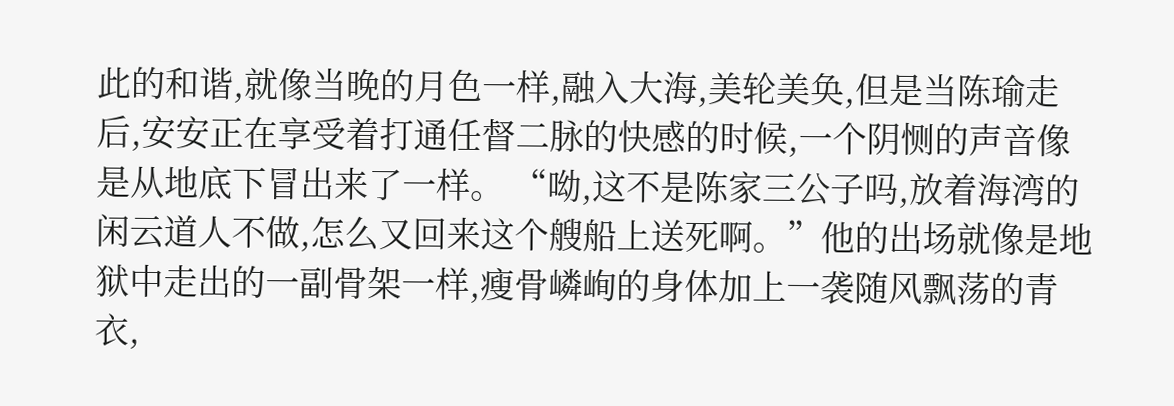此的和谐,就像当晚的月色一样,融入大海,美轮美奂,但是当陈瑜走后,安安正在享受着打通任督二脉的快感的时候,一个阴恻的声音像是从地底下冒出来了一样。 “呦,这不是陈家三公子吗,放着海湾的闲云道人不做,怎么又回来这个艘船上送死啊。”他的出场就像是地狱中走出的一副骨架一样,瘦骨嶙峋的身体加上一袭随风飘荡的青衣,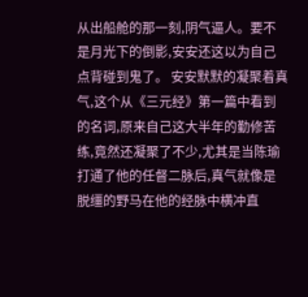从出船舱的那一刻,阴气逼人。要不是月光下的倒影,安安还这以为自己点背碰到鬼了。 安安默默的凝聚着真气,这个从《三元经》第一篇中看到的名词,原来自己这大半年的勤修苦练,竟然还凝聚了不少,尤其是当陈瑜打通了他的任督二脉后,真气就像是脱缰的野马在他的经脉中横冲直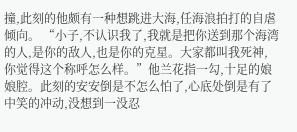撞,此刻的他颇有一种想跳进大海,任海浪拍打的自虐倾向。 “小子,不认识我了,我就是把你送到那个海湾的人,是你的敌人,也是你的克星。大家都叫我死神,你觉得这个称呼怎么样。”他兰花指一勾,十足的娘娘腔。此刻的安安倒是不怎么怕了,心底处倒是有了中笑的冲动,没想到一没忍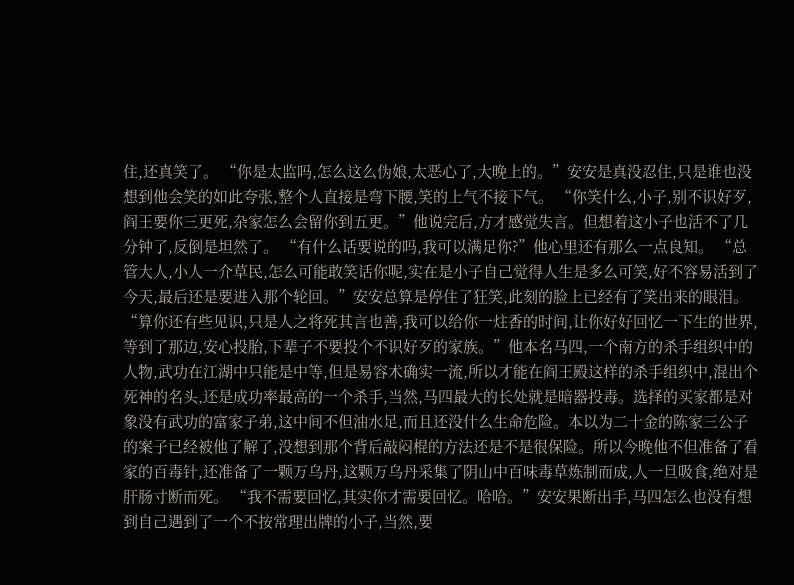住,还真笑了。 “你是太监吗,怎么这么伪娘,太恶心了,大晚上的。”安安是真没忍住,只是谁也没想到他会笑的如此夸张,整个人直接是弯下腰,笑的上气不接下气。 “你笑什么,小子,别不识好歹,阎王要你三更死,杂家怎么会留你到五更。”他说完后,方才感觉失言。但想着这小子也活不了几分钟了,反倒是坦然了。 “有什么话要说的吗,我可以满足你?”他心里还有那么一点良知。 “总管大人,小人一介草民,怎么可能敢笑话你呢,实在是小子自己觉得人生是多么可笑,好不容易活到了今天,最后还是要进入那个轮回。”安安总算是停住了狂笑,此刻的脸上已经有了笑出来的眼泪。 “算你还有些见识,只是人之将死其言也善,我可以给你一炷香的时间,让你好好回忆一下生的世界,等到了那边,安心投胎,下辈子不要投个不识好歹的家族。”他本名马四,一个南方的杀手组织中的人物,武功在江湖中只能是中等,但是易容术确实一流,所以才能在阎王殿这样的杀手组织中,混出个死神的名头,还是成功率最高的一个杀手,当然,马四最大的长处就是暗器投毒。选择的买家都是对象没有武功的富家子弟,这中间不但油水足,而且还没什么生命危险。本以为二十金的陈家三公子的案子已经被他了解了,没想到那个背后敲闷棍的方法还是不是很保险。所以今晚他不但准备了看家的百毒针,还准备了一颗万乌丹,这颗万乌丹采集了阴山中百味毒草炼制而成,人一旦吸食,绝对是肝肠寸断而死。 “我不需要回忆,其实你才需要回忆。哈哈。”安安果断出手,马四怎么也没有想到自己遇到了一个不按常理出牌的小子,当然,要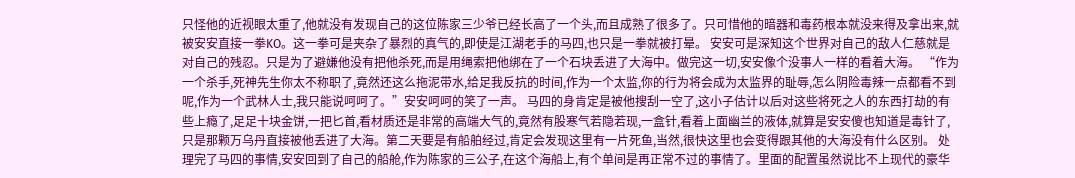只怪他的近视眼太重了,他就没有发现自己的这位陈家三少爷已经长高了一个头,而且成熟了很多了。只可惜他的暗器和毒药根本就没来得及拿出来,就被安安直接一拳KO。这一拳可是夹杂了暴烈的真气的,即使是江湖老手的马四,也只是一拳就被打晕。 安安可是深知这个世界对自己的敌人仁慈就是对自己的残忍。只是为了避嫌他没有把他杀死,而是用绳索把他绑在了一个石块丢进了大海中。做完这一切,安安像个没事人一样的看着大海。 “作为一个杀手,死神先生你太不称职了,竟然还这么拖泥带水,给足我反抗的时间,作为一个太监,你的行为将会成为太监界的耻辱,怎么阴险毒辣一点都看不到呢,作为一个武林人士,我只能说呵呵了。”安安呵呵的笑了一声。 马四的身肯定是被他搜刮一空了,这小子估计以后对这些将死之人的东西打劫的有些上瘾了,足足十块金饼,一把匕首,看材质还是非常的高端大气的,竟然有股寒气若隐若现,一盒针,看着上面幽兰的液体,就算是安安傻也知道是毒针了,只是那颗万乌丹直接被他丢进了大海。第二天要是有船舶经过,肯定会发现这里有一片死鱼,当然,很快这里也会变得跟其他的大海没有什么区别。 处理完了马四的事情,安安回到了自己的船舱,作为陈家的三公子,在这个海船上,有个单间是再正常不过的事情了。里面的配置虽然说比不上现代的豪华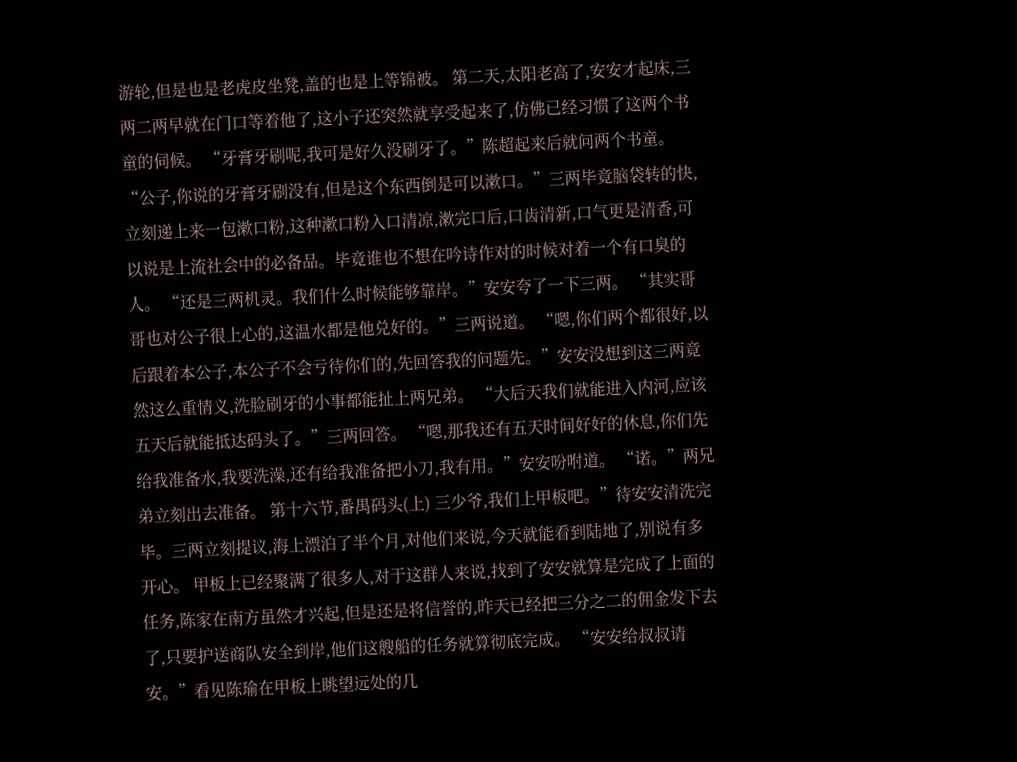游轮,但是也是老虎皮坐凳,盖的也是上等锦被。 第二天,太阳老高了,安安才起床,三两二两早就在门口等着他了,这小子还突然就享受起来了,仿佛已经习惯了这两个书童的伺候。 “牙膏牙刷呢,我可是好久没刷牙了。”陈超起来后就问两个书童。 “公子,你说的牙膏牙刷没有,但是这个东西倒是可以漱口。”三两毕竟脑袋转的快,立刻递上来一包漱口粉,这种漱口粉入口清凉,漱完口后,口齿清新,口气更是清香,可以说是上流社会中的必备品。毕竟谁也不想在吟诗作对的时候对着一个有口臭的人。 “还是三两机灵。我们什么时候能够靠岸。”安安夸了一下三两。 “其实哥哥也对公子很上心的,这温水都是他兑好的。”三两说道。 “嗯,你们两个都很好,以后跟着本公子,本公子不会亏待你们的,先回答我的问题先。”安安没想到这三两竟然这么重情义,洗脸刷牙的小事都能扯上两兄弟。 “大后天我们就能进入内河,应该五天后就能抵达码头了。”三两回答。 “嗯,那我还有五天时间好好的休息,你们先给我准备水,我要洗澡,还有给我准备把小刀,我有用。”安安吩咐道。 “诺。”两兄弟立刻出去准备。 第十六节,番禺码头(上) 三少爷,我们上甲板吧。”待安安清洗完毕。三两立刻提议,海上漂泊了半个月,对他们来说,今天就能看到陆地了,别说有多开心。 甲板上已经聚满了很多人,对于这群人来说,找到了安安就算是完成了上面的任务,陈家在南方虽然才兴起,但是还是将信誉的,昨天已经把三分之二的佣金发下去了,只要护送商队安全到岸,他们这艘船的任务就算彻底完成。 “安安给叔叔请安。”看见陈瑜在甲板上眺望远处的几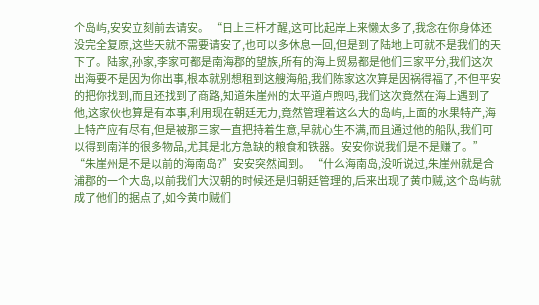个岛屿,安安立刻前去请安。 “日上三杆才醒,这可比起岸上来懒太多了,我念在你身体还没完全复原,这些天就不需要请安了,也可以多休息一回,但是到了陆地上可就不是我们的天下了。陆家,孙家,李家可都是南海郡的望族,所有的海上贸易都是他们三家平分,我们这次出海要不是因为你出事,根本就别想租到这艘海船,我们陈家这次算是因祸得福了,不但平安的把你找到,而且还找到了商路,知道朱崖州的太平道卢煦吗,我们这次竟然在海上遇到了他,这家伙也算是有本事,利用现在朝廷无力,竟然管理着这么大的岛屿,上面的水果特产,海上特产应有尽有,但是被那三家一直把持着生意,早就心生不满,而且通过他的船队,我们可以得到南洋的很多物品,尤其是北方急缺的粮食和铁器。安安你说我们是不是赚了。” “朱崖州是不是以前的海南岛?”安安突然闻到。 “什么海南岛,没听说过,朱崖州就是合浦郡的一个大岛,以前我们大汉朝的时候还是归朝廷管理的,后来出现了黄巾贼,这个岛屿就成了他们的据点了,如今黄巾贼们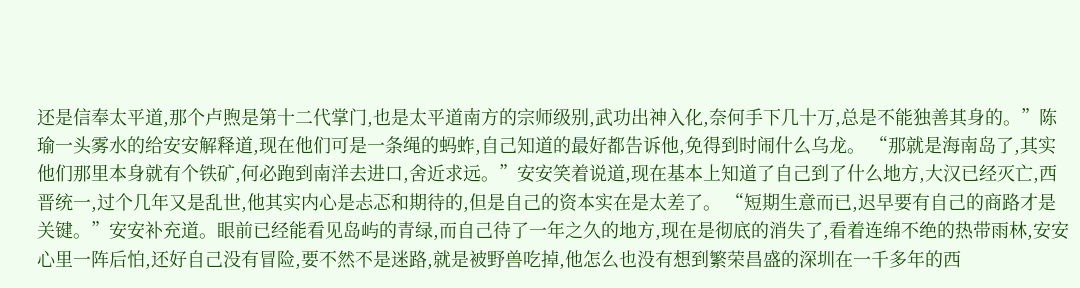还是信奉太平道,那个卢煦是第十二代掌门,也是太平道南方的宗师级别,武功出神入化,奈何手下几十万,总是不能独善其身的。”陈瑜一头雾水的给安安解释道,现在他们可是一条绳的蚂蚱,自己知道的最好都告诉他,免得到时闹什么乌龙。 “那就是海南岛了,其实他们那里本身就有个铁矿,何必跑到南洋去进口,舍近求远。”安安笑着说道,现在基本上知道了自己到了什么地方,大汉已经灭亡,西晋统一,过个几年又是乱世,他其实内心是忐忑和期待的,但是自己的资本实在是太差了。 “短期生意而已,迟早要有自己的商路才是关键。”安安补充道。眼前已经能看见岛屿的青绿,而自己待了一年之久的地方,现在是彻底的消失了,看着连绵不绝的热带雨林,安安心里一阵后怕,还好自己没有冒险,要不然不是迷路,就是被野兽吃掉,他怎么也没有想到繁荣昌盛的深圳在一千多年的西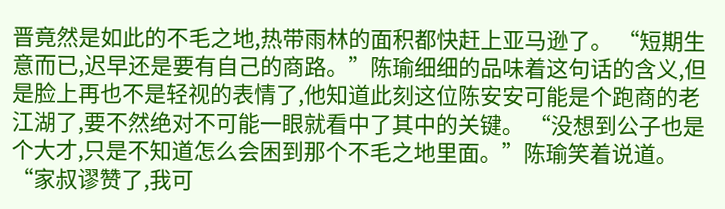晋竟然是如此的不毛之地,热带雨林的面积都快赶上亚马逊了。 “短期生意而已,迟早还是要有自己的商路。”陈瑜细细的品味着这句话的含义,但是脸上再也不是轻视的表情了,他知道此刻这位陈安安可能是个跑商的老江湖了,要不然绝对不可能一眼就看中了其中的关键。 “没想到公子也是个大才,只是不知道怎么会困到那个不毛之地里面。”陈瑜笑着说道。 “家叔谬赞了,我可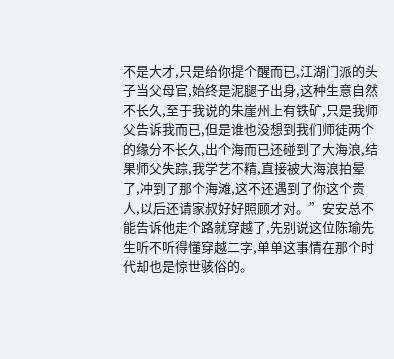不是大才,只是给你提个醒而已,江湖门派的头子当父母官,始终是泥腿子出身,这种生意自然不长久,至于我说的朱崖州上有铁矿,只是我师父告诉我而已,但是谁也没想到我们师徒两个的缘分不长久,出个海而已还碰到了大海浪,结果师父失踪,我学艺不精,直接被大海浪拍晕了,冲到了那个海滩,这不还遇到了你这个贵人,以后还请家叔好好照顾才对。”安安总不能告诉他走个路就穿越了,先别说这位陈瑜先生听不听得懂穿越二字,单单这事情在那个时代却也是惊世骇俗的。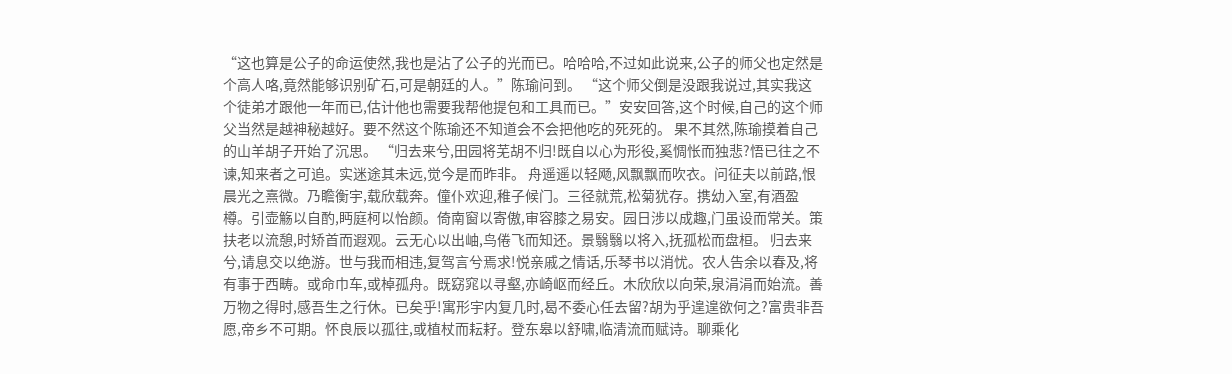“这也算是公子的命运使然,我也是沾了公子的光而已。哈哈哈,不过如此说来,公子的师父也定然是个高人咯,竟然能够识别矿石,可是朝廷的人。”陈瑜问到。 “这个师父倒是没跟我说过,其实我这个徒弟才跟他一年而已,估计他也需要我帮他提包和工具而已。”安安回答,这个时候,自己的这个师父当然是越神秘越好。要不然这个陈瑜还不知道会不会把他吃的死死的。 果不其然,陈瑜摸着自己的山羊胡子开始了沉思。 “归去来兮,田园将芜胡不归!既自以心为形役,奚惆怅而独悲?悟已往之不谏,知来者之可追。实迷途其未远,觉今是而昨非。 舟遥遥以轻飏,风飘飘而吹衣。问征夫以前路,恨晨光之熹微。乃瞻衡宇,载欣载奔。僮仆欢迎,稚子候门。三径就荒,松菊犹存。携幼入室,有酒盈樽。引壶觞以自酌,眄庭柯以怡颜。倚南窗以寄傲,审容膝之易安。园日涉以成趣,门虽设而常关。策扶老以流憩,时矫首而遐观。云无心以出岫,鸟倦飞而知还。景翳翳以将入,抚孤松而盘桓。 归去来兮,请息交以绝游。世与我而相违,复驾言兮焉求!悦亲戚之情话,乐琴书以消忧。农人告余以春及,将有事于西畴。或命巾车,或棹孤舟。既窈窕以寻壑,亦崎岖而经丘。木欣欣以向荣,泉涓涓而始流。善万物之得时,感吾生之行休。已矣乎!寓形宇内复几时,曷不委心任去留?胡为乎遑遑欲何之?富贵非吾愿,帝乡不可期。怀良辰以孤往,或植杖而耘耔。登东皋以舒啸,临清流而赋诗。聊乘化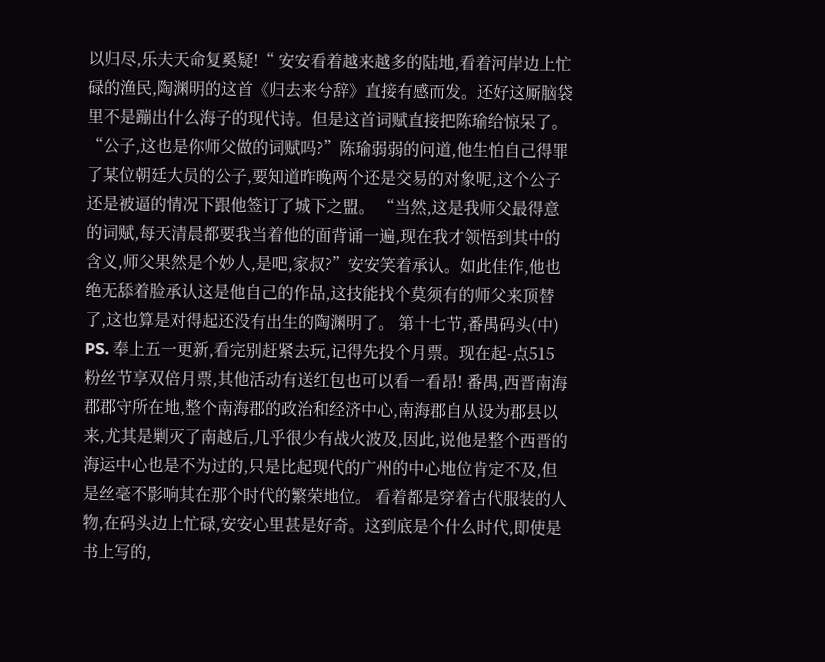以归尽,乐夫天命复奚疑!“ 安安看着越来越多的陆地,看着河岸边上忙碌的渔民,陶渊明的这首《归去来兮辞》直接有感而发。还好这厮脑袋里不是蹦出什么海子的现代诗。但是这首词赋直接把陈瑜给惊呆了。 “公子,这也是你师父做的词赋吗?”陈瑜弱弱的问道,他生怕自己得罪了某位朝廷大员的公子,要知道昨晚两个还是交易的对象呢,这个公子还是被逼的情况下跟他签订了城下之盟。 “当然,这是我师父最得意的词赋,每天清晨都要我当着他的面背诵一遍,现在我才领悟到其中的含义,师父果然是个妙人,是吧,家叔?”安安笑着承认。如此佳作,他也绝无舔着脸承认这是他自己的作品,这技能找个莫须有的师父来顶替了,这也算是对得起还没有出生的陶渊明了。 第十七节,番禺码头(中) PS. 奉上五一更新,看完别赶紧去玩,记得先投个月票。现在起-点515粉丝节享双倍月票,其他活动有送红包也可以看一看昂! 番禺,西晋南海郡郡守所在地,整个南海郡的政治和经济中心,南海郡自从设为郡县以来,尤其是剿灭了南越后,几乎很少有战火波及,因此,说他是整个西晋的海运中心也是不为过的,只是比起现代的广州的中心地位肯定不及,但是丝毫不影响其在那个时代的繁荣地位。 看着都是穿着古代服装的人物,在码头边上忙碌,安安心里甚是好奇。这到底是个什么时代,即使是书上写的,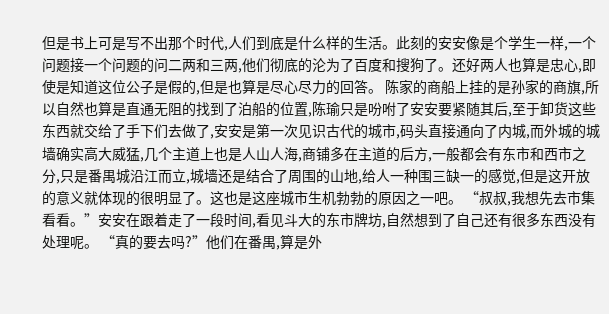但是书上可是写不出那个时代,人们到底是什么样的生活。此刻的安安像是个学生一样,一个问题接一个问题的问二两和三两,他们彻底的沦为了百度和搜狗了。还好两人也算是忠心,即使是知道这位公子是假的,但是也算是尽心尽力的回答。 陈家的商船上挂的是孙家的商旗,所以自然也算是直通无阻的找到了泊船的位置,陈瑜只是吩咐了安安要紧随其后,至于卸货这些东西就交给了手下们去做了,安安是第一次见识古代的城市,码头直接通向了内城,而外城的城墙确实高大威猛,几个主道上也是人山人海,商铺多在主道的后方,一般都会有东市和西市之分,只是番禺城沿江而立,城墙还是结合了周围的山地,给人一种围三缺一的感觉,但是这开放的意义就体现的很明显了。这也是这座城市生机勃勃的原因之一吧。 “叔叔,我想先去市集看看。”安安在跟着走了一段时间,看见斗大的东市牌坊,自然想到了自己还有很多东西没有处理呢。 “真的要去吗?”他们在番禺,算是外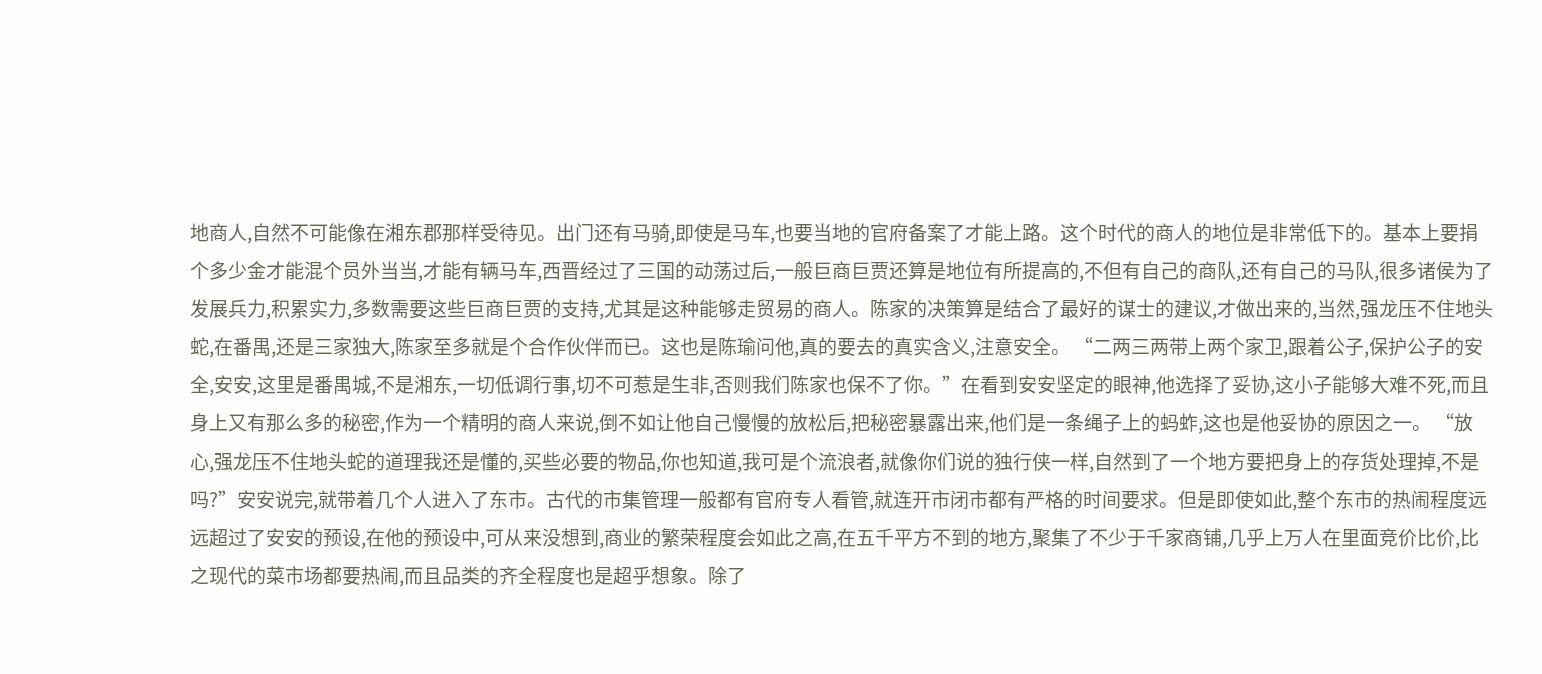地商人,自然不可能像在湘东郡那样受待见。出门还有马骑,即使是马车,也要当地的官府备案了才能上路。这个时代的商人的地位是非常低下的。基本上要捐个多少金才能混个员外当当,才能有辆马车,西晋经过了三国的动荡过后,一般巨商巨贾还算是地位有所提高的,不但有自己的商队,还有自己的马队,很多诸侯为了发展兵力,积累实力,多数需要这些巨商巨贾的支持,尤其是这种能够走贸易的商人。陈家的决策算是结合了最好的谋士的建议,才做出来的,当然,强龙压不住地头蛇,在番禺,还是三家独大,陈家至多就是个合作伙伴而已。这也是陈瑜问他,真的要去的真实含义,注意安全。 “二两三两带上两个家卫,跟着公子,保护公子的安全,安安,这里是番禺城,不是湘东,一切低调行事,切不可惹是生非,否则我们陈家也保不了你。”在看到安安坚定的眼神,他选择了妥协,这小子能够大难不死,而且身上又有那么多的秘密,作为一个精明的商人来说,倒不如让他自己慢慢的放松后,把秘密暴露出来,他们是一条绳子上的蚂蚱,这也是他妥协的原因之一。 “放心,强龙压不住地头蛇的道理我还是懂的,买些必要的物品,你也知道,我可是个流浪者,就像你们说的独行侠一样,自然到了一个地方要把身上的存货处理掉,不是吗?”安安说完,就带着几个人进入了东市。古代的市集管理一般都有官府专人看管,就连开市闭市都有严格的时间要求。但是即使如此,整个东市的热闹程度远远超过了安安的预设,在他的预设中,可从来没想到,商业的繁荣程度会如此之高,在五千平方不到的地方,聚集了不少于千家商铺,几乎上万人在里面竞价比价,比之现代的菜市场都要热闹,而且品类的齐全程度也是超乎想象。除了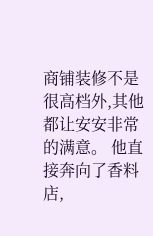商铺装修不是很高档外,其他都让安安非常的满意。 他直接奔向了香料店,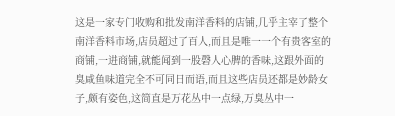这是一家专门收购和批发南洋香料的店铺,几乎主宰了整个南洋香料市场,店员超过了百人,而且是唯一一个有贵客室的商铺,一进商铺,就能闻到一股磬人心脾的香味,这跟外面的臭咸鱼味道完全不可同日而语,而且这些店员还都是妙龄女子,颇有姿色,这简直是万花丛中一点绿,万臭丛中一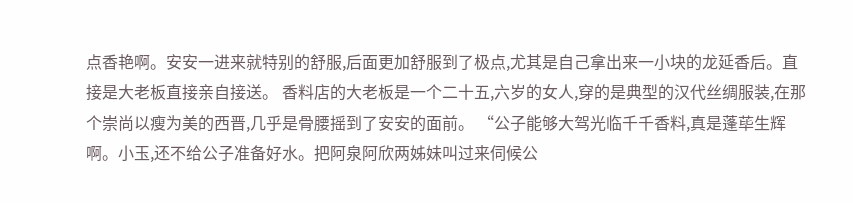点香艳啊。安安一进来就特别的舒服,后面更加舒服到了极点,尤其是自己拿出来一小块的龙延香后。直接是大老板直接亲自接送。 香料店的大老板是一个二十五,六岁的女人,穿的是典型的汉代丝绸服装,在那个崇尚以瘦为美的西晋,几乎是骨腰摇到了安安的面前。 “公子能够大驾光临千千香料,真是蓬荜生辉啊。小玉,还不给公子准备好水。把阿泉阿欣两姊妹叫过来伺候公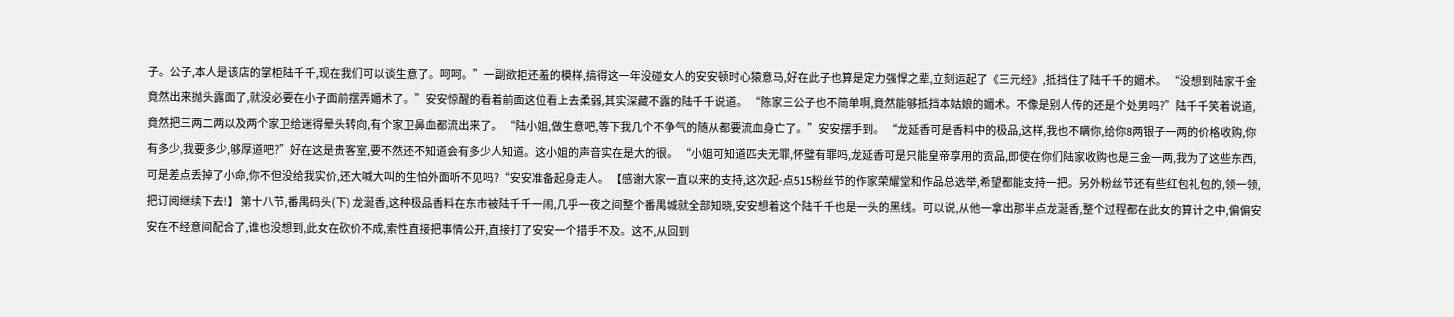子。公子,本人是该店的掌柜陆千千,现在我们可以谈生意了。呵呵。”一副欲拒还羞的模样,搞得这一年没碰女人的安安顿时心猿意马,好在此子也算是定力强悍之辈,立刻运起了《三元经》,抵挡住了陆千千的媚术。 “没想到陆家千金竟然出来抛头露面了,就没必要在小子面前摆弄媚术了。”安安惊醒的看着前面这位看上去柔弱,其实深藏不露的陆千千说道。 “陈家三公子也不简单啊,竟然能够抵挡本姑娘的媚术。不像是别人传的还是个处男吗?”陆千千笑着说道,竟然把三两二两以及两个家卫给迷得晕头转向,有个家卫鼻血都流出来了。 “陆小姐,做生意吧,等下我几个不争气的随从都要流血身亡了。”安安摆手到。 “龙延香可是香料中的极品,这样,我也不瞒你,给你8两银子一两的价格收购,你有多少,我要多少,够厚道吧?”好在这是贵客室,要不然还不知道会有多少人知道。这小姐的声音实在是大的很。 “小姐可知道匹夫无罪,怀璧有罪吗,龙延香可是只能皇帝享用的贡品,即使在你们陆家收购也是三金一两,我为了这些东西,可是差点丢掉了小命,你不但没给我实价,还大喊大叫的生怕外面听不见吗?“安安准备起身走人。 【感谢大家一直以来的支持,这次起-点515粉丝节的作家荣耀堂和作品总选举,希望都能支持一把。另外粉丝节还有些红包礼包的,领一领,把订阅继续下去!】 第十八节,番禺码头(下) 龙涎香,这种极品香料在东市被陆千千一闹,几乎一夜之间整个番禺城就全部知晓,安安想着这个陆千千也是一头的黑线。可以说,从他一拿出那半点龙涎香,整个过程都在此女的算计之中,偏偏安安在不经意间配合了,谁也没想到,此女在砍价不成,索性直接把事情公开,直接打了安安一个措手不及。这不,从回到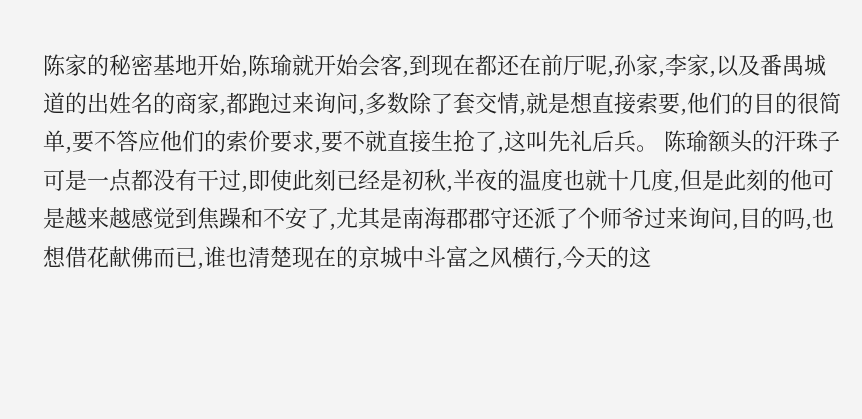陈家的秘密基地开始,陈瑜就开始会客,到现在都还在前厅呢,孙家,李家,以及番禺城道的出姓名的商家,都跑过来询问,多数除了套交情,就是想直接索要,他们的目的很简单,要不答应他们的索价要求,要不就直接生抢了,这叫先礼后兵。 陈瑜额头的汗珠子可是一点都没有干过,即使此刻已经是初秋,半夜的温度也就十几度,但是此刻的他可是越来越感觉到焦躁和不安了,尤其是南海郡郡守还派了个师爷过来询问,目的吗,也想借花献佛而已,谁也清楚现在的京城中斗富之风横行,今天的这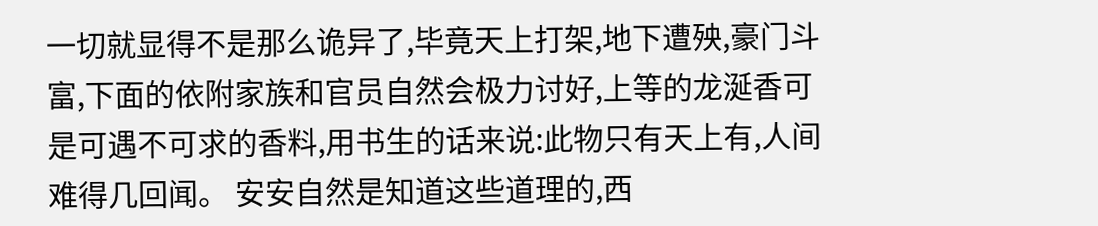一切就显得不是那么诡异了,毕竟天上打架,地下遭殃,豪门斗富,下面的依附家族和官员自然会极力讨好,上等的龙涎香可是可遇不可求的香料,用书生的话来说:此物只有天上有,人间难得几回闻。 安安自然是知道这些道理的,西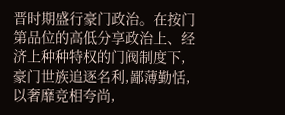晋时期盛行豪门政治。在按门第品位的高低分享政治上、经济上种种特权的门阀制度下,豪门世族追逐名利,鄙薄勤恬,以奢靡竞相夸尚,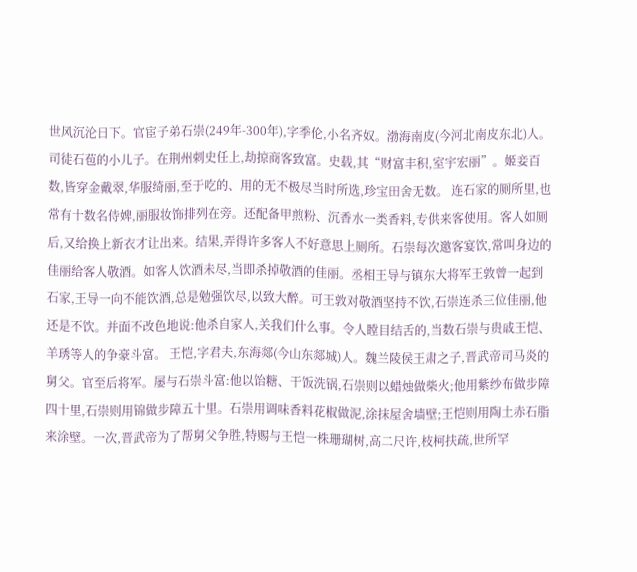世风沉沦日下。官宦子弟石崇(249年-300年),字季伦,小名齐奴。渤海南皮(今河北南皮东北)人。司徒石苞的小儿子。在荆州刺史任上,劫掠商客致富。史载,其“财富丰积,室宇宏丽”。姬妾百数,皆穿金戴翠,华服绮丽,至于吃的、用的无不极尽当时所选,珍宝田舍无数。 连石家的厕所里,也常有十数名侍婢,丽服妆饰排列在旁。还配备甲煎粉、沉香水一类香料,专供来客使用。客人如厕后,又给换上新衣才让出来。结果,弄得许多客人不好意思上厕所。石崇每次邀客宴饮,常叫身边的佳丽给客人敬酒。如客人饮酒未尽,当即杀掉敬酒的佳丽。丞相王导与镇东大将军王敦曾一起到石家,王导一向不能饮酒,总是勉强饮尽,以致大醉。可王敦对敬酒坚持不饮,石崇连杀三位佳丽,他还是不饮。并面不改色地说:他杀自家人,关我们什么事。令人瞠目结舌的,当数石崇与贵戚王恺、羊琇等人的争豪斗富。 王恺,字君夫,东海郯(今山东郯城)人。魏兰陵侯王肃之子,晋武帝司马炎的舅父。官至后将军。屡与石崇斗富:他以饴糖、干饭洗锅,石崇则以蜡烛做柴火;他用紫纱布做步障四十里,石崇则用锦做步障五十里。石崇用调味香料花椒做泥,涂抹屋舍墙壁;王恺则用陶土赤石脂来涂壁。一次,晋武帝为了帮舅父争胜,特赐与王恺一株珊瑚树,高二尺许,枝柯扶疏,世所罕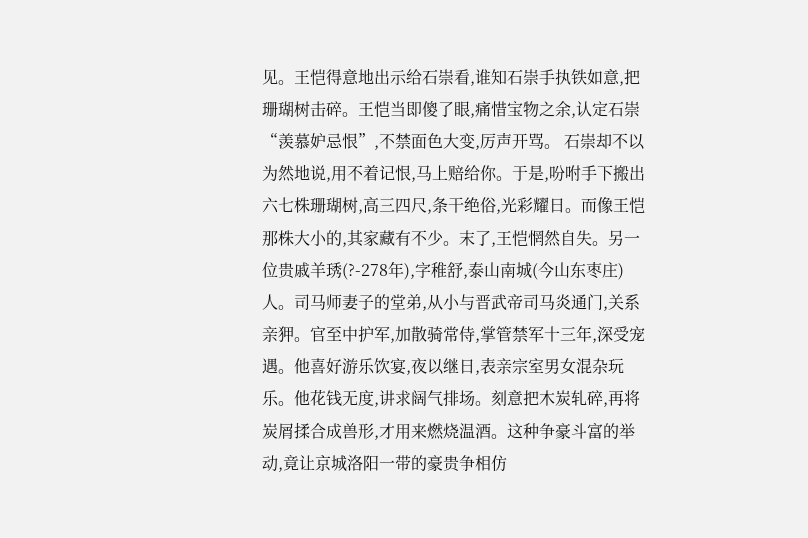见。王恺得意地出示给石崇看,谁知石崇手执铁如意,把珊瑚树击碎。王恺当即傻了眼,痛惜宝物之余,认定石崇“羡慕妒忌恨”,不禁面色大变,厉声开骂。 石崇却不以为然地说,用不着记恨,马上赔给你。于是,吩咐手下搬出六七株珊瑚树,高三四尺,条干绝俗,光彩耀日。而像王恺那株大小的,其家藏有不少。末了,王恺惘然自失。另一位贵戚羊琇(?-278年),字稚舒,泰山南城(今山东枣庄)人。司马师妻子的堂弟,从小与晋武帝司马炎通门,关系亲狎。官至中护军,加散骑常侍,掌管禁军十三年,深受宠遇。他喜好游乐饮宴,夜以继日,表亲宗室男女混杂玩乐。他花钱无度,讲求阔气排场。刻意把木炭轧碎,再将炭屑揉合成兽形,才用来燃烧温酒。这种争豪斗富的举动,竟让京城洛阳一带的豪贵争相仿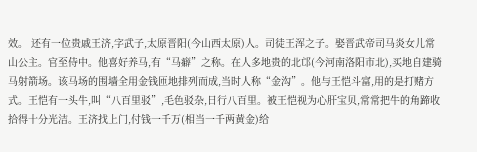效。 还有一位贵戚王济,字武子,太原晋阳(今山西太原)人。司徒王浑之子。娶晋武帝司马炎女儿常山公主。官至侍中。他喜好养马,有“马癖”之称。在人多地贵的北邙(今河南洛阳市北),买地自建骑马射箭场。该马场的围墙全用金钱匝地排列而成,当时人称“金沟”。他与王恺斗富,用的是打赌方式。王恺有一头牛,叫“八百里驳”,毛色驳杂,日行八百里。被王恺视为心肝宝贝,常常把牛的角蹄收拾得十分光洁。王济找上门,付钱一千万(相当一千两黄金)给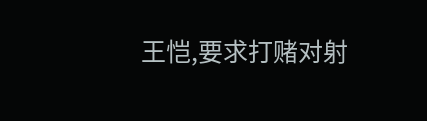王恺,要求打赌对射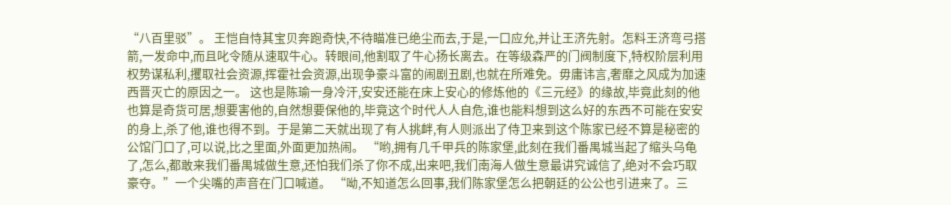“八百里驳”。 王恺自恃其宝贝奔跑奇快,不待瞄准已绝尘而去,于是,一口应允,并让王济先射。怎料王济弯弓搭箭,一发命中,而且叱令随从速取牛心。转眼间,他割取了牛心扬长离去。在等级森严的门阀制度下,特权阶层利用权势谋私利,攫取社会资源,挥霍社会资源,出现争豪斗富的闹剧丑剧,也就在所难免。毋庸讳言,奢靡之风成为加速西晋灭亡的原因之一。 这也是陈瑜一身冷汗,安安还能在床上安心的修炼他的《三元经》的缘故,毕竟此刻的他也算是奇货可居,想要害他的,自然想要保他的,毕竟这个时代人人自危,谁也能料想到这么好的东西不可能在安安的身上,杀了他,谁也得不到。于是第二天就出现了有人挑衅,有人则派出了侍卫来到这个陈家已经不算是秘密的公馆门口了,可以说,比之里面,外面更加热闹。 “哟,拥有几千甲兵的陈家堡,此刻在我们番禺城当起了缩头乌龟了,怎么,都敢来我们番禺城做生意,还怕我们杀了你不成,出来吧,我们南海人做生意最讲究诚信了,绝对不会巧取豪夺。”一个尖嘴的声音在门口喊道。 “呦,不知道怎么回事,我们陈家堡怎么把朝廷的公公也引进来了。三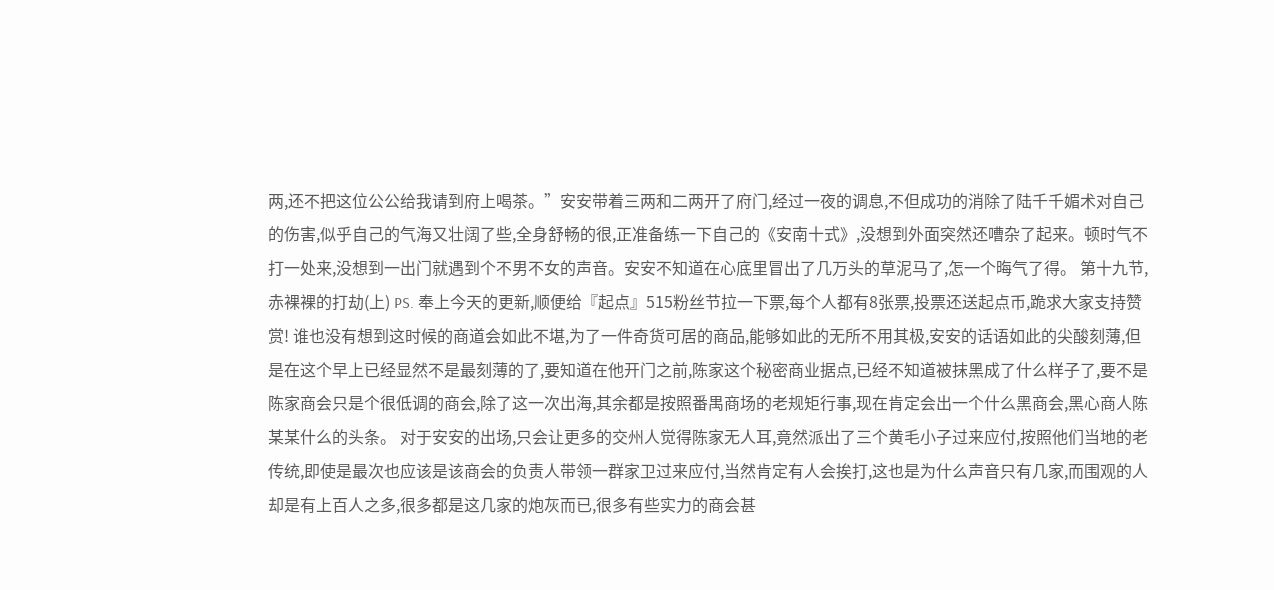两,还不把这位公公给我请到府上喝茶。”安安带着三两和二两开了府门,经过一夜的调息,不但成功的消除了陆千千媚术对自己的伤害,似乎自己的气海又壮阔了些,全身舒畅的很,正准备练一下自己的《安南十式》,没想到外面突然还嘈杂了起来。顿时气不打一处来,没想到一出门就遇到个不男不女的声音。安安不知道在心底里冒出了几万头的草泥马了,怎一个晦气了得。 第十九节,赤裸裸的打劫(上) PS. 奉上今天的更新,顺便给『起点』515粉丝节拉一下票,每个人都有8张票,投票还送起点币,跪求大家支持赞赏! 谁也没有想到这时候的商道会如此不堪,为了一件奇货可居的商品,能够如此的无所不用其极,安安的话语如此的尖酸刻薄,但是在这个早上已经显然不是最刻薄的了,要知道在他开门之前,陈家这个秘密商业据点,已经不知道被抹黑成了什么样子了,要不是陈家商会只是个很低调的商会,除了这一次出海,其余都是按照番禺商场的老规矩行事,现在肯定会出一个什么黑商会,黑心商人陈某某什么的头条。 对于安安的出场,只会让更多的交州人觉得陈家无人耳,竟然派出了三个黄毛小子过来应付,按照他们当地的老传统,即使是最次也应该是该商会的负责人带领一群家卫过来应付,当然肯定有人会挨打,这也是为什么声音只有几家,而围观的人却是有上百人之多,很多都是这几家的炮灰而已,很多有些实力的商会甚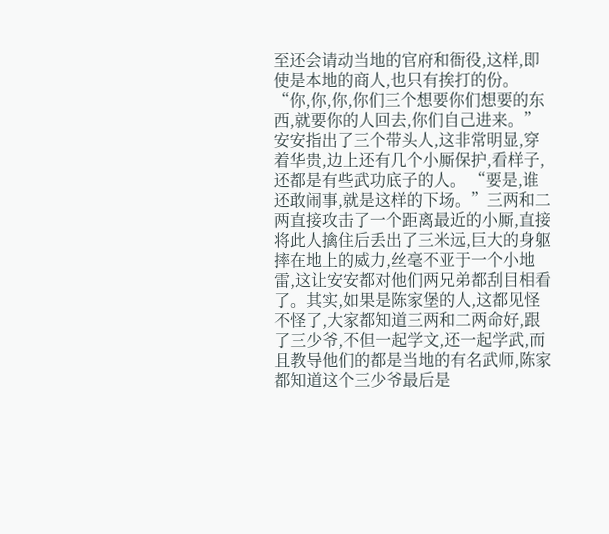至还会请动当地的官府和衙役,这样,即使是本地的商人,也只有挨打的份。 “你,你,你,你们三个想要你们想要的东西,就要你的人回去,你们自己进来。”安安指出了三个带头人,这非常明显,穿着华贵,边上还有几个小厮保护,看样子,还都是有些武功底子的人。 “要是,谁还敢闹事,就是这样的下场。”三两和二两直接攻击了一个距离最近的小厮,直接将此人擒住后丢出了三米远,巨大的身躯摔在地上的威力,丝毫不亚于一个小地雷,这让安安都对他们两兄弟都刮目相看了。其实,如果是陈家堡的人,这都见怪不怪了,大家都知道三两和二两命好,跟了三少爷,不但一起学文,还一起学武,而且教导他们的都是当地的有名武师,陈家都知道这个三少爷最后是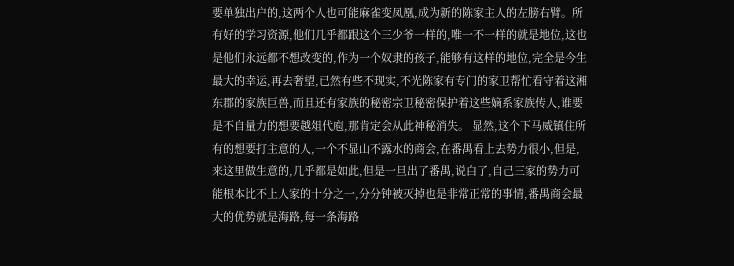要单独出户的,这两个人也可能麻雀变凤凰,成为新的陈家主人的左膀右臂。所有好的学习资源,他们几乎都跟这个三少爷一样的,唯一不一样的就是地位,这也是他们永远都不想改变的,作为一个奴隶的孩子,能够有这样的地位,完全是今生最大的幸运,再去奢望,已然有些不现实,不光陈家有专门的家卫帮忙看守着这湘东郡的家族巨兽,而且还有家族的秘密宗卫秘密保护着这些嫡系家族传人,谁要是不自量力的想要越俎代庖,那肯定会从此神秘消失。 显然,这个下马威镇住所有的想要打主意的人,一个不显山不露水的商会,在番禺看上去势力很小,但是,来这里做生意的,几乎都是如此,但是一旦出了番禺,说白了,自己三家的势力可能根本比不上人家的十分之一,分分钟被灭掉也是非常正常的事情,番禺商会最大的优势就是海路,每一条海路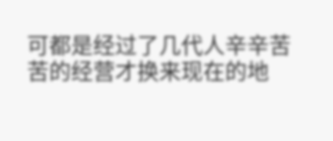可都是经过了几代人辛辛苦苦的经营才换来现在的地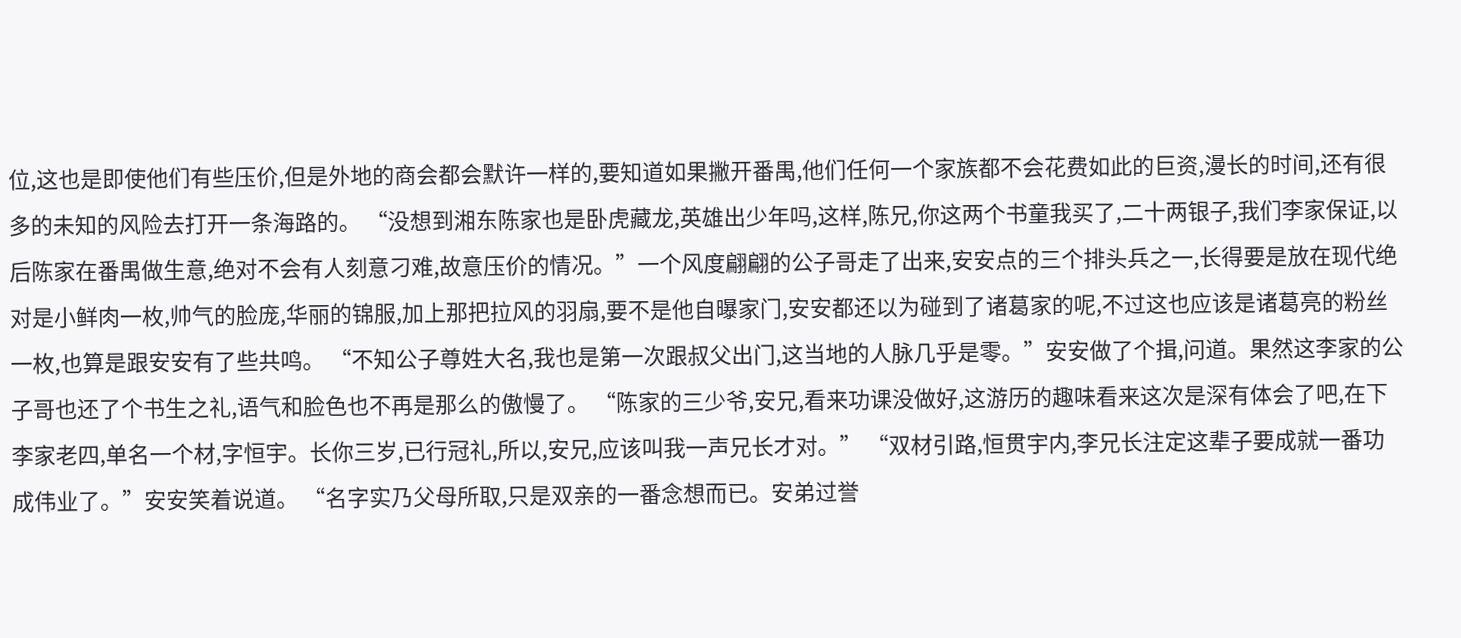位,这也是即使他们有些压价,但是外地的商会都会默许一样的,要知道如果撇开番禺,他们任何一个家族都不会花费如此的巨资,漫长的时间,还有很多的未知的风险去打开一条海路的。 “没想到湘东陈家也是卧虎藏龙,英雄出少年吗,这样,陈兄,你这两个书童我买了,二十两银子,我们李家保证,以后陈家在番禺做生意,绝对不会有人刻意刁难,故意压价的情况。”一个风度翩翩的公子哥走了出来,安安点的三个排头兵之一,长得要是放在现代绝对是小鲜肉一枚,帅气的脸庞,华丽的锦服,加上那把拉风的羽扇,要不是他自曝家门,安安都还以为碰到了诸葛家的呢,不过这也应该是诸葛亮的粉丝一枚,也算是跟安安有了些共鸣。 “不知公子尊姓大名,我也是第一次跟叔父出门,这当地的人脉几乎是零。”安安做了个揖,问道。果然这李家的公子哥也还了个书生之礼,语气和脸色也不再是那么的傲慢了。 “陈家的三少爷,安兄,看来功课没做好,这游历的趣味看来这次是深有体会了吧,在下李家老四,单名一个材,字恒宇。长你三岁,已行冠礼,所以,安兄,应该叫我一声兄长才对。” “双材引路,恒贯宇内,李兄长注定这辈子要成就一番功成伟业了。”安安笑着说道。 “名字实乃父母所取,只是双亲的一番念想而已。安弟过誉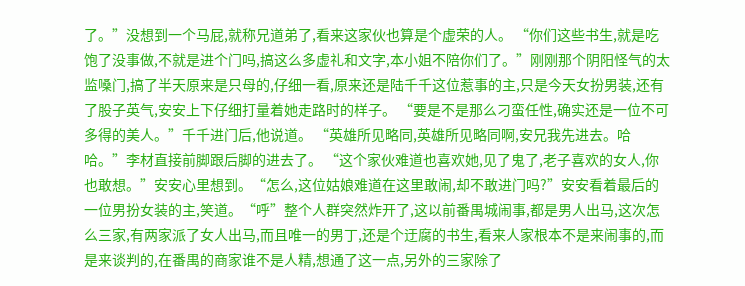了。”没想到一个马屁,就称兄道弟了,看来这家伙也算是个虚荣的人。 “你们这些书生,就是吃饱了没事做,不就是进个门吗,搞这么多虚礼和文字,本小姐不陪你们了。”刚刚那个阴阳怪气的太监嗓门,搞了半天原来是只母的,仔细一看,原来还是陆千千这位惹事的主,只是今天女扮男装,还有了股子英气,安安上下仔细打量着她走路时的样子。 “要是不是那么刁蛮任性,确实还是一位不可多得的美人。”千千进门后,他说道。 “英雄所见略同,英雄所见略同啊,安兄我先进去。哈哈。”李材直接前脚跟后脚的进去了。 “这个家伙难道也喜欢她,见了鬼了,老子喜欢的女人,你也敢想。”安安心里想到。“怎么,这位姑娘难道在这里敢闹,却不敢进门吗?”安安看着最后的一位男扮女装的主,笑道。“呼”整个人群突然炸开了,这以前番禺城闹事,都是男人出马,这次怎么三家,有两家派了女人出马,而且唯一的男丁,还是个迂腐的书生,看来人家根本不是来闹事的,而是来谈判的,在番禺的商家谁不是人精,想通了这一点,另外的三家除了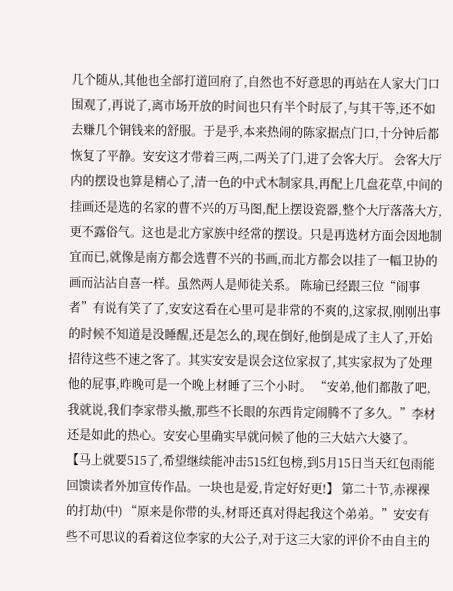几个随从,其他也全部打道回府了,自然也不好意思的再站在人家大门口围观了,再说了,离市场开放的时间也只有半个时辰了,与其干等,还不如去赚几个铜钱来的舒服。于是乎,本来热闹的陈家据点门口,十分钟后都恢复了平静。安安这才带着三两,二两关了门,进了会客大厅。 会客大厅内的摆设也算是精心了,清一色的中式木制家具,再配上几盘花草,中间的挂画还是选的名家的曹不兴的万马图,配上摆设瓷器,整个大厅落落大方,更不露俗气。这也是北方家族中经常的摆设。只是再选材方面会因地制宜而已,就像是南方都会选曹不兴的书画,而北方都会以挂了一幅卫协的画而沾沾自喜一样。虽然两人是师徒关系。 陈瑜已经跟三位“闹事者”有说有笑了了,安安这看在心里可是非常的不爽的,这家叔,刚刚出事的时候不知道是没睡醒,还是怎么的,现在倒好,他倒是成了主人了,开始招待这些不速之客了。其实安安是误会这位家叔了,其实家叔为了处理他的屁事,昨晚可是一个晚上材睡了三个小时。 “安弟,他们都散了吧,我就说,我们李家带头撤,那些不长眼的东西肯定闹腾不了多久。”李材还是如此的热心。安安心里确实早就问候了他的三大姑六大婆了。 【马上就要515了,希望继续能冲击515红包榜,到5月15日当天红包雨能回馈读者外加宣传作品。一块也是爱,肯定好好更!】 第二十节,赤裸裸的打劫(中) “原来是你带的头,材哥还真对得起我这个弟弟。”安安有些不可思议的看着这位李家的大公子,对于这三大家的评价不由自主的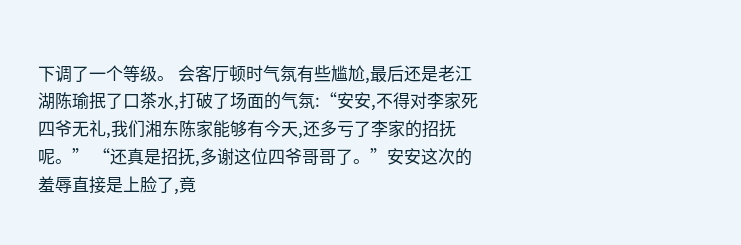下调了一个等级。 会客厅顿时气氛有些尴尬,最后还是老江湖陈瑜抿了口茶水,打破了场面的气氛:“安安,不得对李家死四爷无礼,我们湘东陈家能够有今天,还多亏了李家的招抚呢。” “还真是招抚,多谢这位四爷哥哥了。”安安这次的羞辱直接是上脸了,竟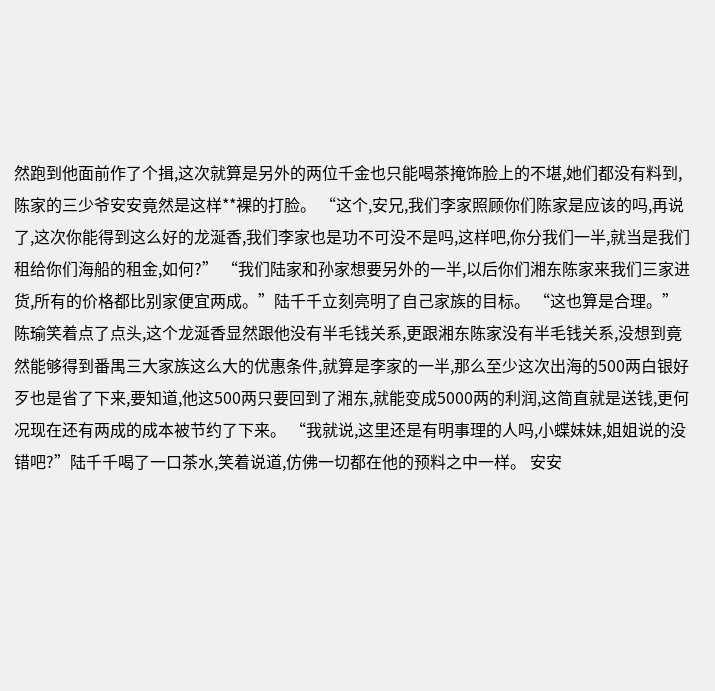然跑到他面前作了个揖,这次就算是另外的两位千金也只能喝茶掩饰脸上的不堪,她们都没有料到,陈家的三少爷安安竟然是这样**裸的打脸。 “这个,安兄,我们李家照顾你们陈家是应该的吗,再说了,这次你能得到这么好的龙涎香,我们李家也是功不可没不是吗,这样吧,你分我们一半,就当是我们租给你们海船的租金,如何?” “我们陆家和孙家想要另外的一半,以后你们湘东陈家来我们三家进货,所有的价格都比别家便宜两成。”陆千千立刻亮明了自己家族的目标。 “这也算是合理。”陈瑜笑着点了点头,这个龙涎香显然跟他没有半毛钱关系,更跟湘东陈家没有半毛钱关系,没想到竟然能够得到番禺三大家族这么大的优惠条件,就算是李家的一半,那么至少这次出海的500两白银好歹也是省了下来,要知道,他这500两只要回到了湘东,就能变成5000两的利润,这简直就是送钱,更何况现在还有两成的成本被节约了下来。 “我就说,这里还是有明事理的人吗,小蝶妹妹,姐姐说的没错吧?”陆千千喝了一口茶水,笑着说道,仿佛一切都在他的预料之中一样。 安安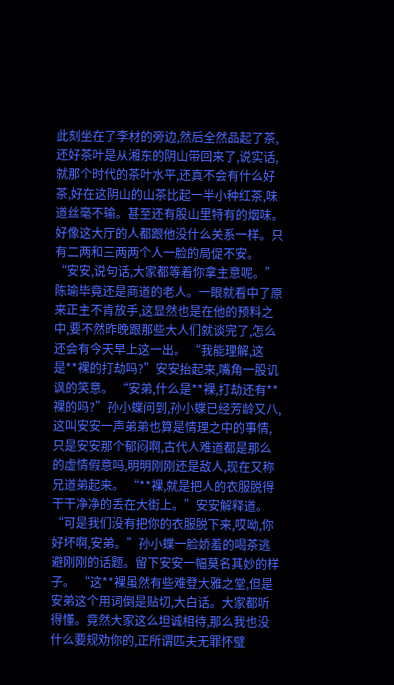此刻坐在了李材的旁边,然后全然品起了茶,还好茶叶是从湘东的阴山带回来了,说实话,就那个时代的茶叶水平,还真不会有什么好茶,好在这阴山的山茶比起一半小种红茶,味道丝毫不输。甚至还有股山里特有的烟味。好像这大厅的人都跟他没什么关系一样。只有二两和三两两个人一脸的局促不安。 “安安,说句话,大家都等着你拿主意呢。”陈瑜毕竟还是商道的老人。一眼就看中了原来正主不肯放手,这显然也是在他的预料之中,要不然昨晚跟那些大人们就谈完了,怎么还会有今天早上这一出。 “我能理解,这是**裸的打劫吗?”安安抬起来,嘴角一股讥讽的笑意。 “安弟,什么是**裸,打劫还有**裸的吗?”孙小蝶问到,孙小蝶已经芳龄又八,这叫安安一声弟弟也算是情理之中的事情,只是安安那个郁闷啊,古代人难道都是那么的虚情假意吗,明明刚刚还是敌人,现在又称兄道弟起来。 “**裸,就是把人的衣服脱得干干净净的丢在大街上。”安安解释道。 “可是我们没有把你的衣服脱下来,哎呦,你好坏啊,安弟。”孙小蝶一脸娇羞的喝茶逃避刚刚的话题。留下安安一幅莫名其妙的样子。 “这**裸虽然有些难登大雅之堂,但是安弟这个用词倒是贴切,大白话。大家都听得懂。竟然大家这么坦诚相待,那么我也没什么要规劝你的,正所谓匹夫无罪怀璧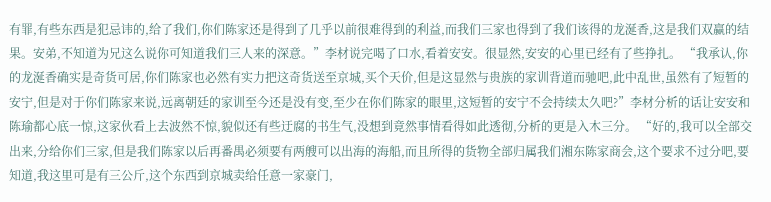有罪,有些东西是犯忌讳的,给了我们,你们陈家还是得到了几乎以前很难得到的利益,而我们三家也得到了我们该得的龙涎香,这是我们双赢的结果。安弟,不知道为兄这么说你可知道我们三人来的深意。”李材说完喝了口水,看着安安。很显然,安安的心里已经有了些挣扎。 “我承认,你的龙涎香确实是奇货可居,你们陈家也必然有实力把这奇货送至京城,买个天价,但是这显然与贵族的家训背道而驰吧,此中乱世,虽然有了短暂的安宁,但是对于你们陈家来说,远离朝廷的家训至今还是没有变,至少在你们陈家的眼里,这短暂的安宁不会持续太久吧?”李材分析的话让安安和陈瑜都心底一惊,这家伙看上去波然不惊,貌似还有些迂腐的书生气,没想到竟然事情看得如此透彻,分析的更是入木三分。 “好的,我可以全部交出来,分给你们三家,但是我们陈家以后再番禺必须要有两艘可以出海的海船,而且所得的货物全部归属我们湘东陈家商会,这个要求不过分吧,要知道,我这里可是有三公斤,这个东西到京城卖给任意一家豪门,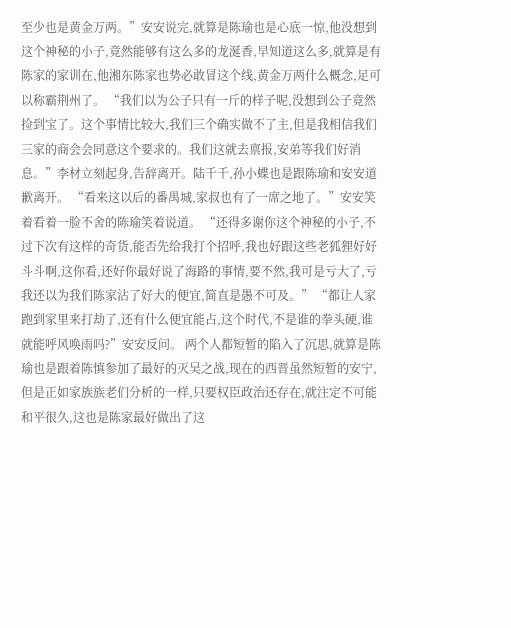至少也是黄金万两。”安安说完,就算是陈瑜也是心底一惊,他没想到这个神秘的小子,竟然能够有这么多的龙涎香,早知道这么多,就算是有陈家的家训在,他湘东陈家也势必敢冒这个线,黄金万两什么概念,足可以称霸荆州了。 “我们以为公子只有一斤的样子呢,没想到公子竟然捡到宝了。这个事情比较大,我们三个确实做不了主,但是我相信我们三家的商会会同意这个要求的。我们这就去禀报,安弟等我们好消息。”李材立刻起身,告辞离开。陆千千,孙小蝶也是跟陈瑜和安安道歉离开。 “看来这以后的番禺城,家叔也有了一席之地了。”安安笑着看着一脸不舍的陈瑜笑着说道。 “还得多谢你这个神秘的小子,不过下次有这样的奇货,能否先给我打个招呼,我也好跟这些老狐狸好好斗斗啊,这你看,还好你最好说了海路的事情,要不然,我可是亏大了,亏我还以为我们陈家沾了好大的便宜,简直是愚不可及。” “都让人家跑到家里来打劫了,还有什么便宜能占,这个时代,不是谁的拳头硬,谁就能呼风唤雨吗?”安安反问。 两个人都短暂的陷入了沉思,就算是陈瑜也是跟着陈慎参加了最好的灭吴之战,现在的西晋虽然短暂的安宁,但是正如家族族老们分析的一样,只要权臣政治还存在,就注定不可能和平很久,这也是陈家最好做出了这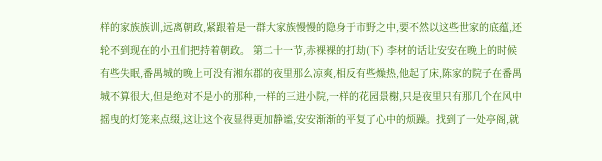样的家族族训,远离朝政,紧跟着是一群大家族慢慢的隐身于市野之中,要不然以这些世家的底蕴,还轮不到现在的小丑们把持着朝政。 第二十一节,赤裸裸的打劫(下) 李材的话让安安在晚上的时候有些失眠,番禺城的晚上可没有湘东郡的夜里那么凉爽,相反有些燥热,他起了床,陈家的院子在番禺城不算很大,但是绝对不是小的那种,一样的三进小院,一样的花园景榭,只是夜里只有那几个在风中摇曳的灯笼来点缀,这让这个夜显得更加静谧,安安渐渐的平复了心中的烦躁。找到了一处亭阁,就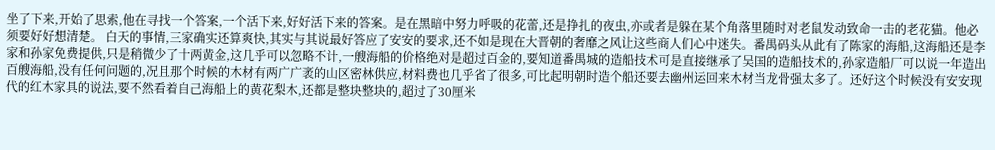坐了下来,开始了思索,他在寻找一个答案,一个活下来,好好活下来的答案。是在黑暗中努力呼吸的花蕾,还是挣扎的夜虫,亦或者是躲在某个角落里随时对老鼠发动致命一击的老花猫。他必须要好好想清楚。 白天的事情,三家确实还算爽快,其实与其说最好答应了安安的要求,还不如是现在大晋朝的奢靡之风让这些商人们心中迷失。番禺码头从此有了陈家的海船,这海船还是李家和孙家免费提供,只是稍微少了十两黄金,这几乎可以忽略不计,一艘海船的价格绝对是超过百金的,要知道番禺城的造船技术可是直接继承了吴国的造船技术的,孙家造船厂可以说一年造出百艘海船,没有任何问题的,况且那个时候的木材有两广广袤的山区密林供应,材料费也几乎省了很多,可比起明朝时造个船还要去幽州运回来木材当龙骨强太多了。还好这个时候没有安安现代的红木家具的说法,要不然看着自己海船上的黄花梨木,还都是整块整块的,超过了30厘米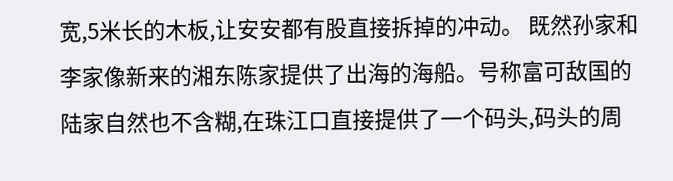宽,5米长的木板,让安安都有股直接拆掉的冲动。 既然孙家和李家像新来的湘东陈家提供了出海的海船。号称富可敌国的陆家自然也不含糊,在珠江口直接提供了一个码头,码头的周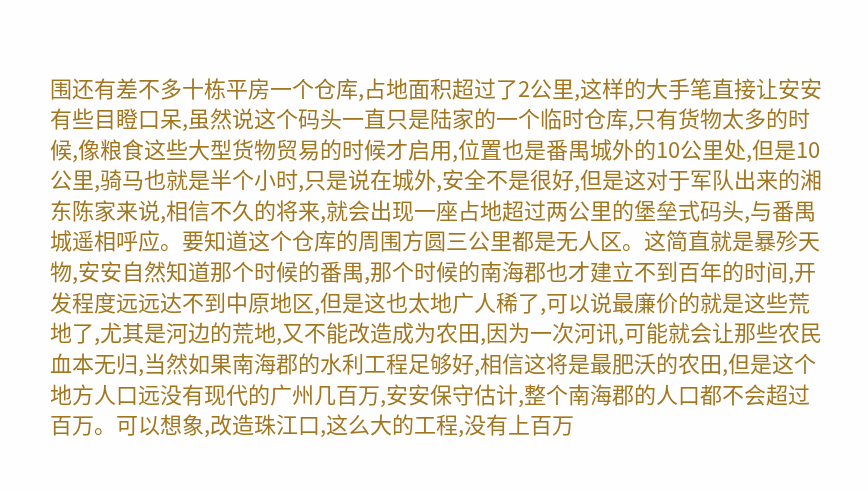围还有差不多十栋平房一个仓库,占地面积超过了2公里,这样的大手笔直接让安安有些目瞪口呆,虽然说这个码头一直只是陆家的一个临时仓库,只有货物太多的时候,像粮食这些大型货物贸易的时候才启用,位置也是番禺城外的10公里处,但是10公里,骑马也就是半个小时,只是说在城外,安全不是很好,但是这对于军队出来的湘东陈家来说,相信不久的将来,就会出现一座占地超过两公里的堡垒式码头,与番禺城遥相呼应。要知道这个仓库的周围方圆三公里都是无人区。这简直就是暴殄天物,安安自然知道那个时候的番禺,那个时候的南海郡也才建立不到百年的时间,开发程度远远达不到中原地区,但是这也太地广人稀了,可以说最廉价的就是这些荒地了,尤其是河边的荒地,又不能改造成为农田,因为一次河讯,可能就会让那些农民血本无归,当然如果南海郡的水利工程足够好,相信这将是最肥沃的农田,但是这个地方人口远没有现代的广州几百万,安安保守估计,整个南海郡的人口都不会超过百万。可以想象,改造珠江口,这么大的工程,没有上百万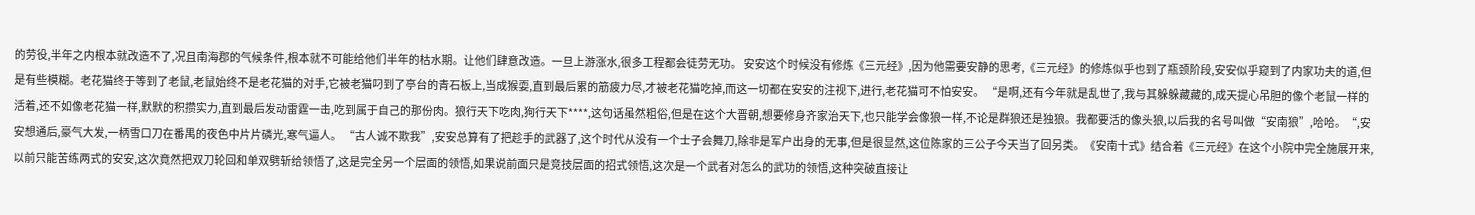的劳役,半年之内根本就改造不了,况且南海郡的气候条件,根本就不可能给他们半年的枯水期。让他们肆意改造。一旦上游涨水,很多工程都会徒劳无功。 安安这个时候没有修炼《三元经》,因为他需要安静的思考,《三元经》的修炼似乎也到了瓶颈阶段,安安似乎窥到了内家功夫的道,但是有些模糊。老花猫终于等到了老鼠,老鼠始终不是老花猫的对手,它被老猫叼到了亭台的青石板上,当成猴耍,直到最后累的筋疲力尽,才被老花猫吃掉,而这一切都在安安的注视下,进行,老花猫可不怕安安。 “是啊,还有今年就是乱世了,我与其躲躲藏藏的,成天提心吊胆的像个老鼠一样的活着,还不如像老花猫一样,默默的积攒实力,直到最后发动雷霆一击,吃到属于自己的那份肉。狼行天下吃肉,狗行天下****,这句话虽然粗俗,但是在这个大晋朝,想要修身齐家治天下,也只能学会像狼一样,不论是群狼还是独狼。我都要活的像头狼,以后我的名号叫做“安南狼”,哈哈。“,安安想通后,豪气大发,一柄雪口刀在番禺的夜色中片片磷光,寒气逼人。 “古人诚不欺我”,安安总算有了把趁手的武器了,这个时代从没有一个士子会舞刀,除非是军户出身的无事,但是很显然,这位陈家的三公子今天当了回另类。《安南十式》结合着《三元经》在这个小院中完全施展开来,以前只能苦练两式的安安,这次竟然把双刀轮回和单双劈斩给领悟了,这是完全另一个层面的领悟,如果说前面只是竞技层面的招式领悟,这次是一个武者对怎么的武功的领悟,这种突破直接让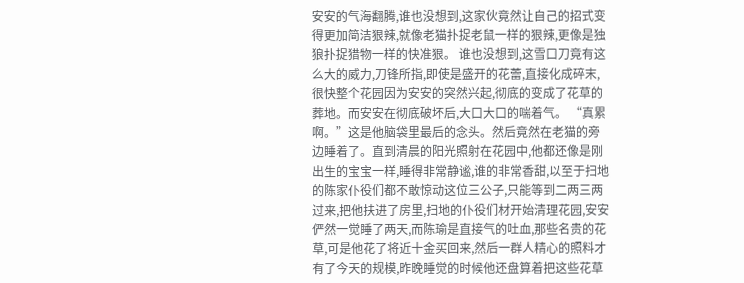安安的气海翻腾,谁也没想到,这家伙竟然让自己的招式变得更加简洁狠辣,就像老猫扑捉老鼠一样的狠辣,更像是独狼扑捉猎物一样的快准狠。 谁也没想到,这雪口刀竟有这么大的威力,刀锋所指,即使是盛开的花蕾,直接化成碎末,很快整个花园因为安安的突然兴起,彻底的变成了花草的葬地。而安安在彻底破坏后,大口大口的喘着气。 “真累啊。”这是他脑袋里最后的念头。然后竟然在老猫的旁边睡着了。直到清晨的阳光照射在花园中,他都还像是刚出生的宝宝一样,睡得非常静谧,谁的非常香甜,以至于扫地的陈家仆役们都不敢惊动这位三公子,只能等到二两三两过来,把他扶进了房里,扫地的仆役们材开始清理花园,安安俨然一觉睡了两天,而陈瑜是直接气的吐血,那些名贵的花草,可是他花了将近十金买回来,然后一群人精心的照料才有了今天的规模,昨晚睡觉的时候他还盘算着把这些花草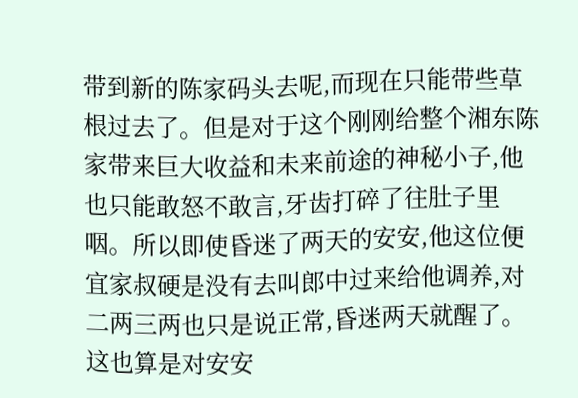带到新的陈家码头去呢,而现在只能带些草根过去了。但是对于这个刚刚给整个湘东陈家带来巨大收益和未来前途的神秘小子,他也只能敢怒不敢言,牙齿打碎了往肚子里咽。所以即使昏迷了两天的安安,他这位便宜家叔硬是没有去叫郎中过来给他调养,对二两三两也只是说正常,昏迷两天就醒了。这也算是对安安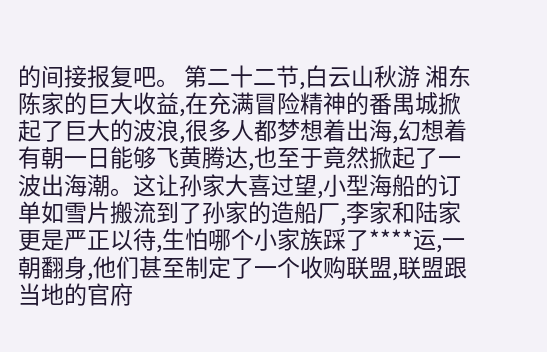的间接报复吧。 第二十二节,白云山秋游 湘东陈家的巨大收益,在充满冒险精神的番禺城掀起了巨大的波浪,很多人都梦想着出海,幻想着有朝一日能够飞黄腾达,也至于竟然掀起了一波出海潮。这让孙家大喜过望,小型海船的订单如雪片搬流到了孙家的造船厂,李家和陆家更是严正以待,生怕哪个小家族踩了****运,一朝翻身,他们甚至制定了一个收购联盟,联盟跟当地的官府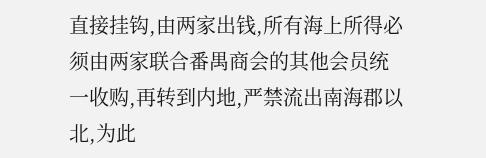直接挂钩,由两家出钱,所有海上所得必须由两家联合番禺商会的其他会员统一收购,再转到内地,严禁流出南海郡以北,为此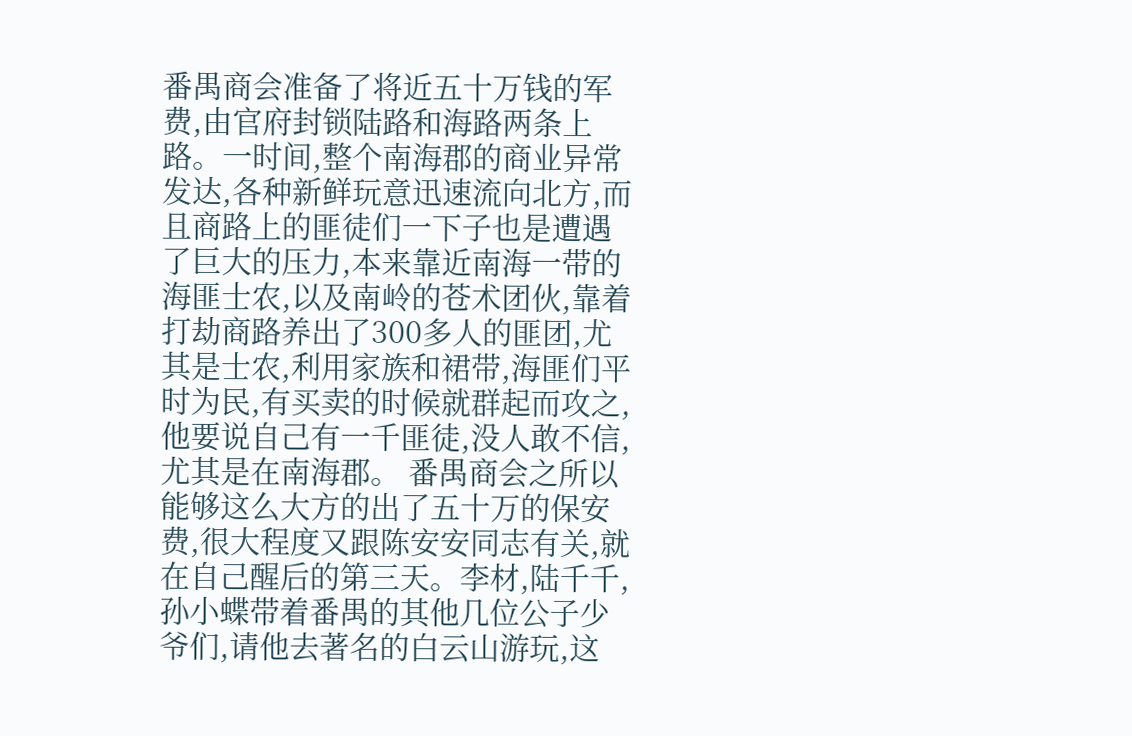番禺商会准备了将近五十万钱的军费,由官府封锁陆路和海路两条上路。一时间,整个南海郡的商业异常发达,各种新鲜玩意迅速流向北方,而且商路上的匪徒们一下子也是遭遇了巨大的压力,本来靠近南海一带的海匪士农,以及南岭的苍术团伙,靠着打劫商路养出了300多人的匪团,尤其是士农,利用家族和裙带,海匪们平时为民,有买卖的时候就群起而攻之,他要说自己有一千匪徒,没人敢不信,尤其是在南海郡。 番禺商会之所以能够这么大方的出了五十万的保安费,很大程度又跟陈安安同志有关,就在自己醒后的第三天。李材,陆千千,孙小蝶带着番禺的其他几位公子少爷们,请他去著名的白云山游玩,这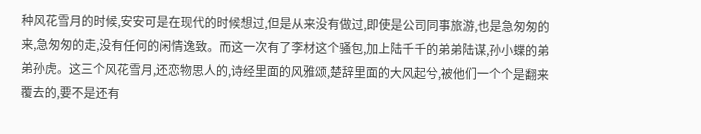种风花雪月的时候,安安可是在现代的时候想过,但是从来没有做过,即使是公司同事旅游,也是急匆匆的来,急匆匆的走,没有任何的闲情逸致。而这一次有了李材这个骚包,加上陆千千的弟弟陆谋,孙小蝶的弟弟孙虎。这三个风花雪月,还恋物思人的,诗经里面的风雅颂,楚辞里面的大风起兮,被他们一个个是翻来覆去的,要不是还有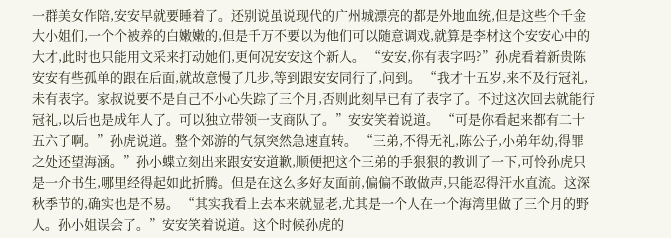一群美女作陪,安安早就要睡着了。还别说虽说现代的广州城漂亮的都是外地血统,但是这些个千金大小姐们,一个个被养的白嫩嫩的,但是千万不要以为他们可以随意调戏,就算是李材这个安安心中的大才,此时也只能用文采来打动她们,更何况安安这个新人。 “安安,你有表字吗?”孙虎看着新贵陈安安有些孤单的跟在后面,就故意慢了几步,等到跟安安同行了,问到。 “我才十五岁,来不及行冠礼,未有表字。家叔说要不是自己不小心失踪了三个月,否则此刻早已有了表字了。不过这次回去就能行冠礼,以后也是成年人了。可以独立带领一支商队了。”安安笑着说道。 “可是你看起来都有二十五六了啊。”孙虎说道。整个郊游的气氛突然急速直转。 “三弟,不得无礼,陈公子,小弟年幼,得罪之处还望海涵。”孙小蝶立刻出来跟安安道歉,顺便把这个三弟的手狠狠的教训了一下,可怜孙虎只是一介书生,哪里经得起如此折腾。但是在这么多好友面前,偏偏不敢做声,只能忍得汗水直流。这深秋季节的,确实也是不易。 “其实我看上去本来就显老,尤其是一个人在一个海湾里做了三个月的野人。孙小姐误会了。”安安笑着说道。这个时候孙虎的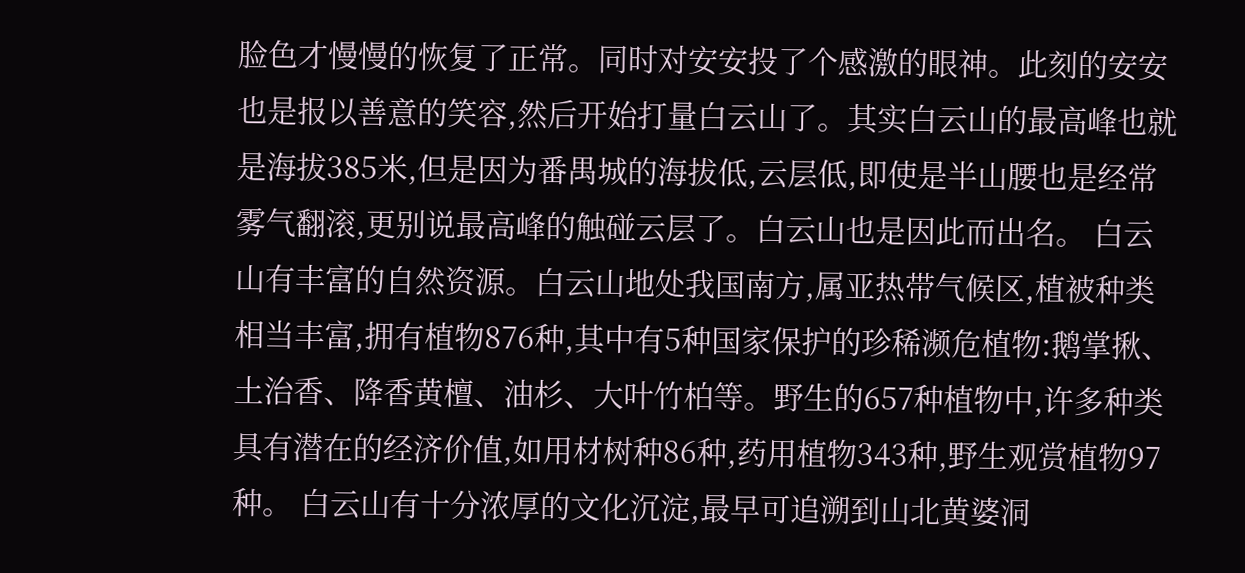脸色才慢慢的恢复了正常。同时对安安投了个感激的眼神。此刻的安安也是报以善意的笑容,然后开始打量白云山了。其实白云山的最高峰也就是海拔385米,但是因为番禺城的海拔低,云层低,即使是半山腰也是经常雾气翻滚,更别说最高峰的触碰云层了。白云山也是因此而出名。 白云山有丰富的自然资源。白云山地处我国南方,属亚热带气候区,植被种类相当丰富,拥有植物876种,其中有5种国家保护的珍稀濒危植物:鹅掌揪、土治香、降香黄檀、油杉、大叶竹柏等。野生的657种植物中,许多种类具有潜在的经济价值,如用材树种86种,药用植物343种,野生观赏植物97种。 白云山有十分浓厚的文化沉淀,最早可追溯到山北黄婆洞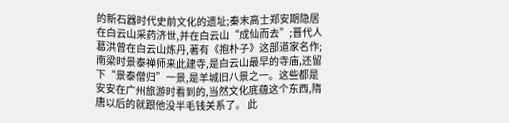的新石器时代史前文化的遗址;秦末高士郑安期隐居在白云山采药济世,并在白云山“成仙而去”;晋代人葛洪曾在白云山炼丹,著有《抱朴子》这部道家名作;南梁时景泰禅师来此建寺,是白云山最早的寺庙,还留下“景泰僧归”一景,是羊城旧八景之一。这些都是安安在广州旅游时看到的,当然文化底蕴这个东西,隋唐以后的就跟他没半毛钱关系了。 此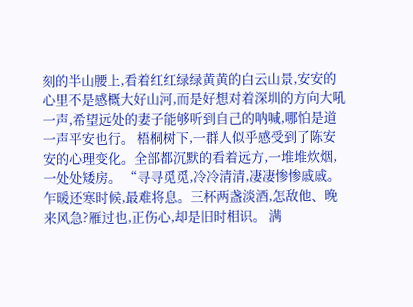刻的半山腰上,看着红红绿绿黄黄的白云山景,安安的心里不是感概大好山河,而是好想对着深圳的方向大吼一声,希望远处的妻子能够听到自己的呐喊,哪怕是道一声平安也行。 梧桐树下,一群人似乎感受到了陈安安的心理变化。全部都沉默的看着远方,一堆堆炊烟,一处处矮房。 “寻寻觅觅,冷冷清清,凄凄惨惨戚戚。乍暖还寒时候,最难将息。三杯两盏淡酒,怎敌他、晚来风急?雁过也,正伤心,却是旧时相识。 满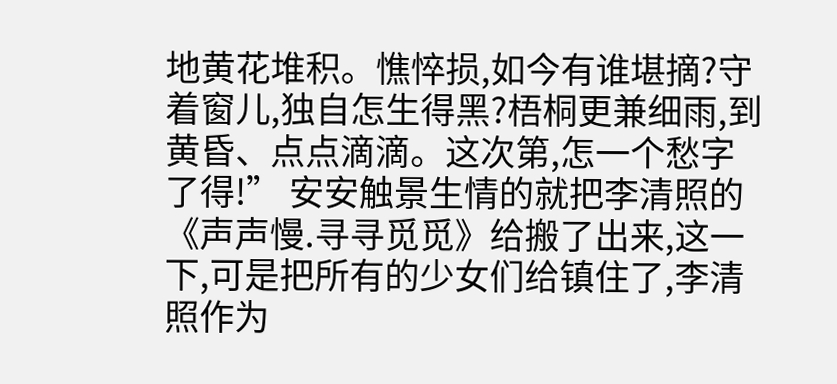地黄花堆积。憔悴损,如今有谁堪摘?守着窗儿,独自怎生得黑?梧桐更兼细雨,到黄昏、点点滴滴。这次第,怎一个愁字了得!” 安安触景生情的就把李清照的《声声慢.寻寻觅觅》给搬了出来,这一下,可是把所有的少女们给镇住了,李清照作为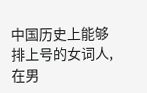中国历史上能够排上号的女词人,在男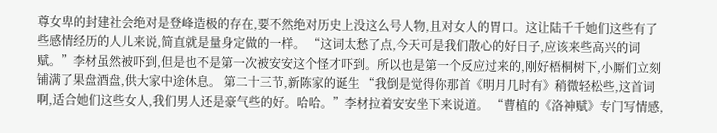尊女卑的封建社会绝对是登峰造极的存在,要不然绝对历史上没这么号人物,且对女人的胃口。这让陆千千她们这些有了些感情经历的人儿来说,简直就是量身定做的一样。 “这词太愁了点,今天可是我们散心的好日子,应该来些高兴的词赋。”李材虽然被吓到,但是也不是第一次被安安这个怪才吓到。所以也是第一个反应过来的,刚好梧桐树下,小厮们立刻铺满了果盘酒盘,供大家中途休息。 第二十三节,新陈家的诞生 “我倒是觉得你那首《明月几时有》稍微轻松些,这首词啊,适合她们这些女人,我们男人还是豪气些的好。哈哈。”李材拉着安安坐下来说道。 “曹植的《洛神赋》专门写情感,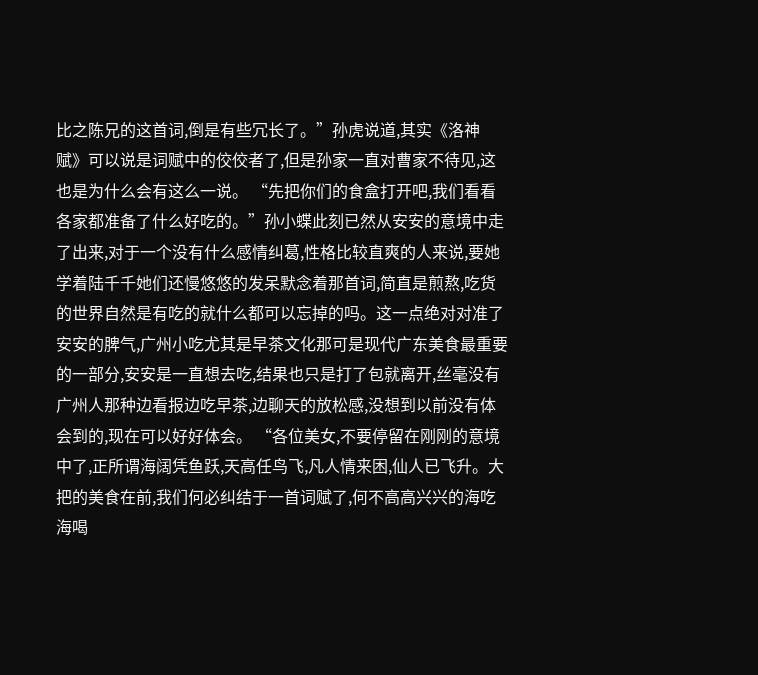比之陈兄的这首词,倒是有些冗长了。”孙虎说道,其实《洛神赋》可以说是词赋中的佼佼者了,但是孙家一直对曹家不待见,这也是为什么会有这么一说。 “先把你们的食盒打开吧,我们看看各家都准备了什么好吃的。”孙小蝶此刻已然从安安的意境中走了出来,对于一个没有什么感情纠葛,性格比较直爽的人来说,要她学着陆千千她们还慢悠悠的发呆默念着那首词,简直是煎熬,吃货的世界自然是有吃的就什么都可以忘掉的吗。这一点绝对对准了安安的脾气,广州小吃尤其是早茶文化那可是现代广东美食最重要的一部分,安安是一直想去吃,结果也只是打了包就离开,丝毫没有广州人那种边看报边吃早茶,边聊天的放松感,没想到以前没有体会到的,现在可以好好体会。 “各位美女,不要停留在刚刚的意境中了,正所谓海阔凭鱼跃,天高任鸟飞,凡人情来困,仙人已飞升。大把的美食在前,我们何必纠结于一首词赋了,何不高高兴兴的海吃海喝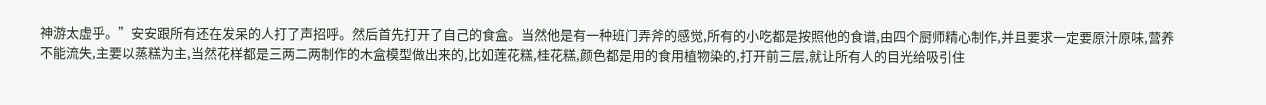神游太虚乎。”安安跟所有还在发呆的人打了声招呼。然后首先打开了自己的食盒。当然他是有一种班门弄斧的感觉,所有的小吃都是按照他的食谱,由四个厨师精心制作,并且要求一定要原汁原味,营养不能流失,主要以蒸糕为主,当然花样都是三两二两制作的木盒模型做出来的,比如莲花糕,桂花糕,颜色都是用的食用植物染的,打开前三层,就让所有人的目光给吸引住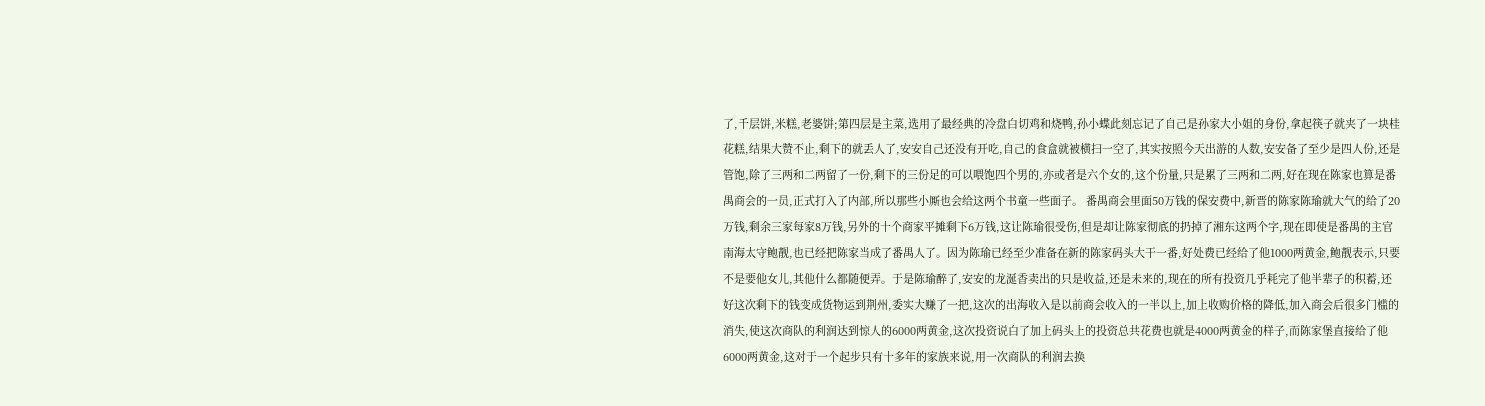了,千层饼,米糕,老婆饼;第四层是主菜,选用了最经典的冷盘白切鸡和烧鸭,孙小蝶此刻忘记了自己是孙家大小姐的身份,拿起筷子就夹了一块桂花糕,结果大赞不止,剩下的就丢人了,安安自己还没有开吃,自己的食盒就被横扫一空了,其实按照今天出游的人数,安安备了至少是四人份,还是管饱,除了三两和二两留了一份,剩下的三份足的可以喂饱四个男的,亦或者是六个女的,这个份量,只是累了三两和二两,好在现在陈家也算是番禺商会的一员,正式打入了内部,所以那些小厮也会给这两个书童一些面子。 番禺商会里面50万钱的保安费中,新晋的陈家陈瑜就大气的给了20万钱,剩余三家每家8万钱,另外的十个商家平摊剩下6万钱,这让陈瑜很受伤,但是却让陈家彻底的扔掉了湘东这两个字,现在即使是番禺的主官南海太守鲍靓,也已经把陈家当成了番禺人了。因为陈瑜已经至少准备在新的陈家码头大干一番,好处费已经给了他1000两黄金,鲍靓表示,只要不是要他女儿,其他什么都随便弄。于是陈瑜醉了,安安的龙涎香卖出的只是收益,还是未来的,现在的所有投资几乎耗完了他半辈子的积蓄,还好这次剩下的钱变成货物运到荆州,委实大赚了一把,这次的出海收入是以前商会收入的一半以上,加上收购价格的降低,加入商会后很多门槛的消失,使这次商队的利润达到惊人的6000两黄金,这次投资说白了加上码头上的投资总共花费也就是4000两黄金的样子,而陈家堡直接给了他6000两黄金,这对于一个起步只有十多年的家族来说,用一次商队的利润去换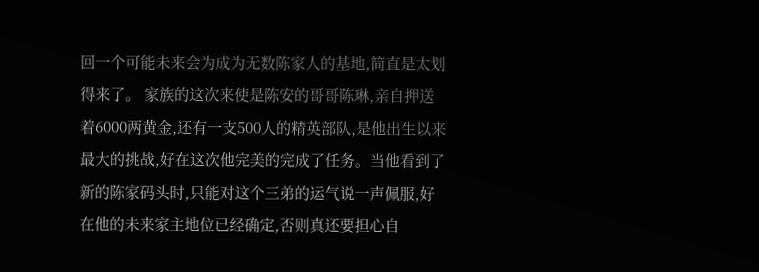回一个可能未来会为成为无数陈家人的基地,简直是太划得来了。 家族的这次来使是陈安的哥哥陈琳,亲自押送着6000两黄金,还有一支500人的精英部队,是他出生以来最大的挑战,好在这次他完美的完成了任务。当他看到了新的陈家码头时,只能对这个三弟的运气说一声佩服,好在他的未来家主地位已经确定,否则真还要担心自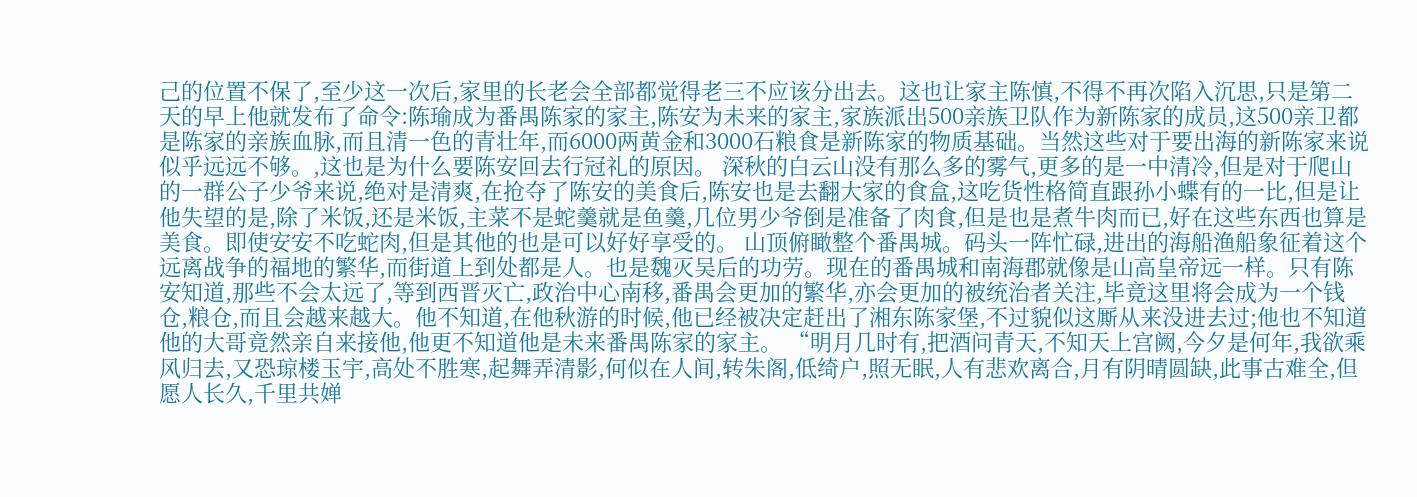己的位置不保了,至少这一次后,家里的长老会全部都觉得老三不应该分出去。这也让家主陈慎,不得不再次陷入沉思,只是第二天的早上他就发布了命令:陈瑜成为番禺陈家的家主,陈安为未来的家主,家族派出500亲族卫队作为新陈家的成员,这500亲卫都是陈家的亲族血脉,而且清一色的青壮年,而6000两黄金和3000石粮食是新陈家的物质基础。当然这些对于要出海的新陈家来说似乎远远不够。,这也是为什么要陈安回去行冠礼的原因。 深秋的白云山没有那么多的雾气,更多的是一中清冷,但是对于爬山的一群公子少爷来说,绝对是清爽,在抢夺了陈安的美食后,陈安也是去翻大家的食盒,这吃货性格简直跟孙小蝶有的一比,但是让他失望的是,除了米饭,还是米饭,主菜不是蛇羹就是鱼羹,几位男少爷倒是准备了肉食,但是也是煮牛肉而已,好在这些东西也算是美食。即使安安不吃蛇肉,但是其他的也是可以好好享受的。 山顶俯瞰整个番禺城。码头一阵忙碌,进出的海船渔船象征着这个远离战争的福地的繁华,而街道上到处都是人。也是魏灭吴后的功劳。现在的番禺城和南海郡就像是山高皇帝远一样。只有陈安知道,那些不会太远了,等到西晋灭亡,政治中心南移,番禺会更加的繁华,亦会更加的被统治者关注,毕竟这里将会成为一个钱仓,粮仓,而且会越来越大。他不知道,在他秋游的时候,他已经被决定赶出了湘东陈家堡,不过貌似这厮从来没进去过;他也不知道他的大哥竟然亲自来接他,他更不知道他是未来番禺陈家的家主。 “明月几时有,把酒问青天,不知天上宫阙,今夕是何年,我欲乘风归去,又恐琼楼玉宇,高处不胜寒,起舞弄清影,何似在人间,转朱阁,低绮户,照无眠,人有悲欢离合,月有阴晴圆缺,此事古难全,但愿人长久,千里共婵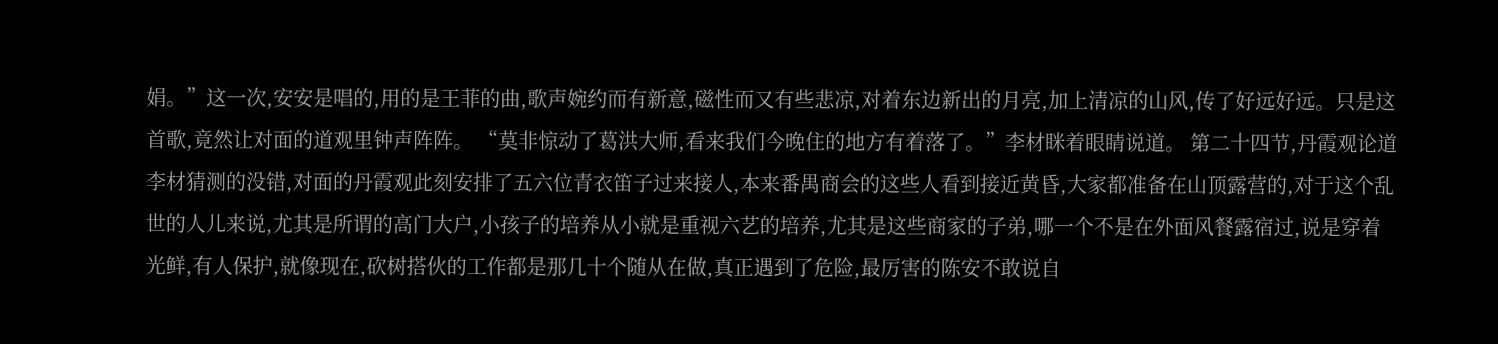娟。”这一次,安安是唱的,用的是王菲的曲,歌声婉约而有新意,磁性而又有些悲凉,对着东边新出的月亮,加上清凉的山风,传了好远好远。只是这首歌,竟然让对面的道观里钟声阵阵。 “莫非惊动了葛洪大师,看来我们今晚住的地方有着落了。”李材眯着眼睛说道。 第二十四节,丹霞观论道 李材猜测的没错,对面的丹霞观此刻安排了五六位青衣笛子过来接人,本来番禺商会的这些人看到接近黄昏,大家都准备在山顶露营的,对于这个乱世的人儿来说,尤其是所谓的高门大户,小孩子的培养从小就是重视六艺的培养,尤其是这些商家的子弟,哪一个不是在外面风餐露宿过,说是穿着光鲜,有人保护,就像现在,砍树搭伙的工作都是那几十个随从在做,真正遇到了危险,最厉害的陈安不敢说自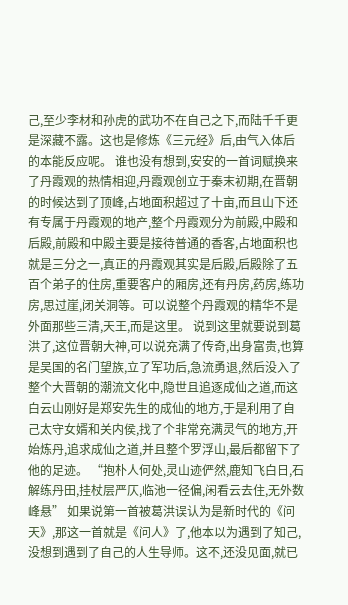己,至少李材和孙虎的武功不在自己之下,而陆千千更是深藏不露。这也是修炼《三元经》后,由气入体后的本能反应呢。 谁也没有想到,安安的一首词赋换来了丹霞观的热情相迎,丹霞观创立于秦末初期,在晋朝的时候达到了顶峰,占地面积超过了十亩,而且山下还有专属于丹霞观的地产,整个丹霞观分为前殿,中殿和后殿,前殿和中殿主要是接待普通的香客,占地面积也就是三分之一,真正的丹霞观其实是后殿,后殿除了五百个弟子的住房,重要客户的厢房,还有丹房,药房,练功房,思过崖,闭关洞等。可以说整个丹霞观的精华不是外面那些三清,天王,而是这里。 说到这里就要说到葛洪了,这位晋朝大神,可以说充满了传奇,出身富贵,也算是吴国的名门望族,立了军功后,急流勇退,然后没入了整个大晋朝的潮流文化中,隐世且追逐成仙之道,而这白云山刚好是郑安先生的成仙的地方,于是利用了自己太守女婿和关内侯,找了个非常充满灵气的地方,开始炼丹,追求成仙之道,并且整个罗浮山,最后都留下了他的足迹。 “抱朴人何处,灵山迹俨然,鹿知飞白日,石解练丹田,挂杖层严仄,临池一径偏,闲看云去住,无外数峰悬” 如果说第一首被葛洪误认为是新时代的《问天》,那这一首就是《问人》了,他本以为遇到了知己,没想到遇到了自己的人生导师。这不,还没见面,就已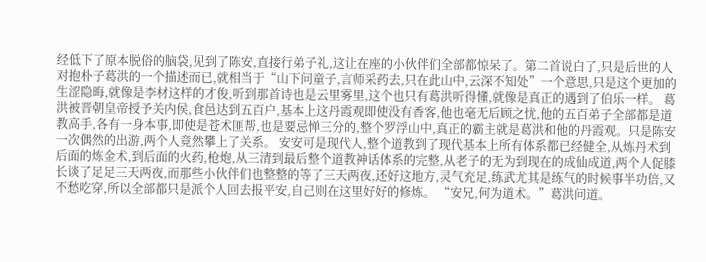经低下了原本脱俗的脑袋,见到了陈安,直接行弟子礼,这让在座的小伙伴们全部都惊呆了。第二首说白了,只是后世的人对抱朴子葛洪的一个描述而已,就相当于“山下问童子,言师采药去,只在此山中,云深不知处”一个意思,只是这个更加的生涩隐晦,就像是李材这样的才俊,听到那首诗也是云里雾里,这个也只有葛洪听得懂,就像是真正的遇到了伯乐一样。 葛洪被晋朝皇帝授予关内侯,食邑达到五百户,基本上这丹霞观即使没有香客,他也毫无后顾之忧,他的五百弟子全部都是道教高手,各有一身本事,即使是苍术匪帮,也是要忌惮三分的,整个罗浮山中,真正的霸主就是葛洪和他的丹霞观。只是陈安一次偶然的出游,两个人竟然攀上了关系。 安安可是现代人,整个道教到了现代基本上所有体系都已经健全,从炼丹术到后面的炼金术,到后面的火药,枪炮,从三清到最后整个道教神话体系的完整,从老子的无为到现在的成仙成道,两个人促膝长谈了足足三天两夜,而那些小伙伴们也整整的等了三天两夜,还好这地方,灵气充足,练武尤其是练气的时候事半功倍,又不愁吃穿,所以全部都只是派个人回去报平安,自己则在这里好好的修炼。 “安兄,何为道术。”葛洪问道。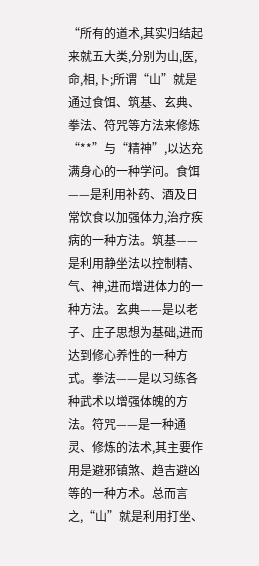“所有的道术,其实归结起来就五大类,分别为山,医,命,相,卜;所谓“山”就是通过食饵、筑基、玄典、拳法、符咒等方法来修炼“**”与“精神”,以达充满身心的一种学问。食饵——是利用补药、酒及日常饮食以加强体力,治疗疾病的一种方法。筑基——是利用静坐法以控制精、气、神,进而增进体力的一种方法。玄典——是以老子、庄子思想为基础,进而达到修心养性的一种方式。拳法——是以习练各种武术以增强体魄的方法。符咒——是一种通灵、修炼的法术,其主要作用是避邪镇煞、趋吉避凶等的一种方术。总而言之,“山”就是利用打坐、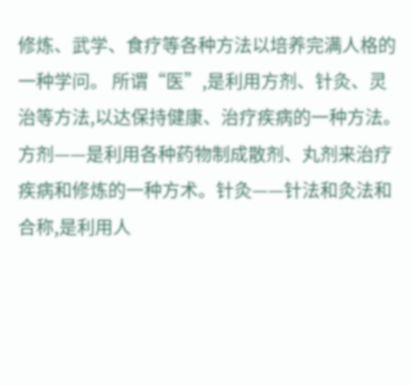修炼、武学、食疗等各种方法以培养完满人格的一种学问。 所谓“医”,是利用方剂、针灸、灵治等方法,以达保持健康、治疗疾病的一种方法。方剂——是利用各种药物制成散剂、丸剂来治疗疾病和修炼的一种方术。针灸——针法和灸法和合称,是利用人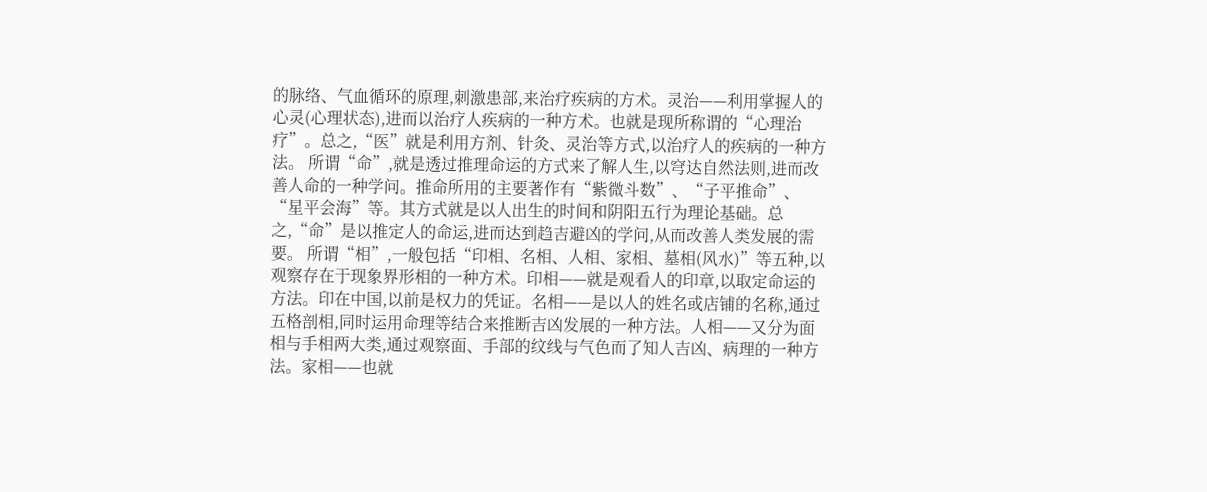的脉络、气血循环的原理,刺激患部,来治疗疾病的方术。灵治——利用掌握人的心灵(心理状态),进而以治疗人疾病的一种方术。也就是现所称谓的“心理治疗”。总之,“医”就是利用方剂、针灸、灵治等方式,以治疗人的疾病的一种方法。 所谓“命”,就是透过推理命运的方式来了解人生,以穹达自然法则,进而改善人命的一种学问。推命所用的主要著作有“紫微斗数”、“子平推命”、“星平会海”等。其方式就是以人出生的时间和阴阳五行为理论基础。总之,“命”是以推定人的命运,进而达到趋吉避凶的学问,从而改善人类发展的需要。 所谓“相”,一般包括“印相、名相、人相、家相、墓相(风水)”等五种,以观察存在于现象界形相的一种方术。印相——就是观看人的印章,以取定命运的方法。印在中国,以前是权力的凭证。名相——是以人的姓名或店铺的名称,通过五格剖相,同时运用命理等结合来推断吉凶发展的一种方法。人相——又分为面相与手相两大类,通过观察面、手部的纹线与气色而了知人吉凶、病理的一种方法。家相——也就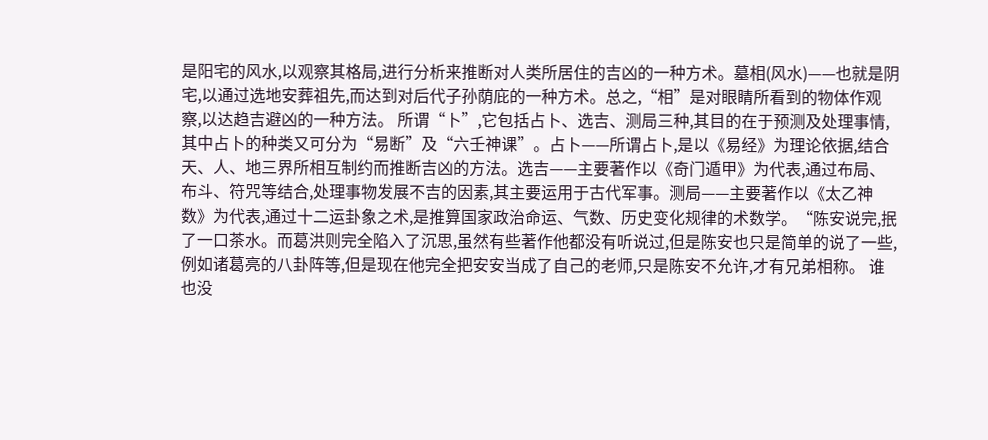是阳宅的风水,以观察其格局,进行分析来推断对人类所居住的吉凶的一种方术。墓相(风水)——也就是阴宅,以通过选地安葬祖先,而达到对后代子孙荫庇的一种方术。总之,“相”是对眼睛所看到的物体作观察,以达趋吉避凶的一种方法。 所谓“卜”,它包括占卜、选吉、测局三种,其目的在于预测及处理事情,其中占卜的种类又可分为“易断”及“六壬神课”。占卜——所谓占卜,是以《易经》为理论依据,结合天、人、地三界所相互制约而推断吉凶的方法。选吉——主要著作以《奇门遁甲》为代表,通过布局、布斗、符咒等结合,处理事物发展不吉的因素,其主要运用于古代军事。测局——主要著作以《太乙神数》为代表,通过十二运卦象之术,是推算国家政治命运、气数、历史变化规律的术数学。“陈安说完,抿了一口茶水。而葛洪则完全陷入了沉思,虽然有些著作他都没有听说过,但是陈安也只是简单的说了一些,例如诸葛亮的八卦阵等,但是现在他完全把安安当成了自己的老师,只是陈安不允许,才有兄弟相称。 谁也没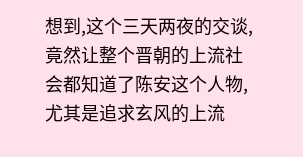想到,这个三天两夜的交谈,竟然让整个晋朝的上流社会都知道了陈安这个人物,尤其是追求玄风的上流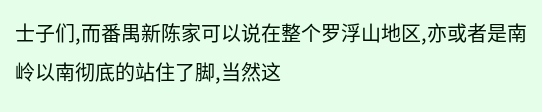士子们,而番禺新陈家可以说在整个罗浮山地区,亦或者是南岭以南彻底的站住了脚,当然这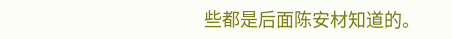些都是后面陈安材知道的。